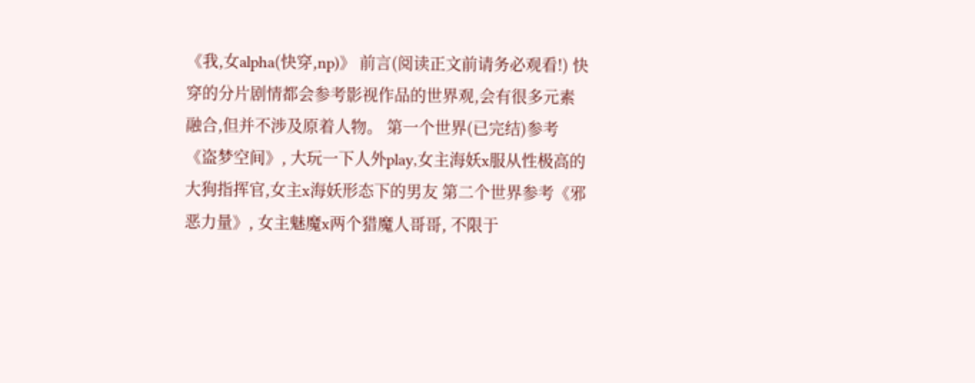《我,女alpha(快穿,np)》 前言(阅读正文前请务必观看!) 快穿的分片剧情都会参考影视作品的世界观,会有很多元素融合,但并不涉及原着人物。 第一个世界(已完结)参考《盗梦空间》, 大玩一下人外play,女主海妖x服从性极高的大狗指挥官,女主x海妖形态下的男友 第二个世界参考《邪恶力量》, 女主魅魔x两个猎魔人哥哥, 不限于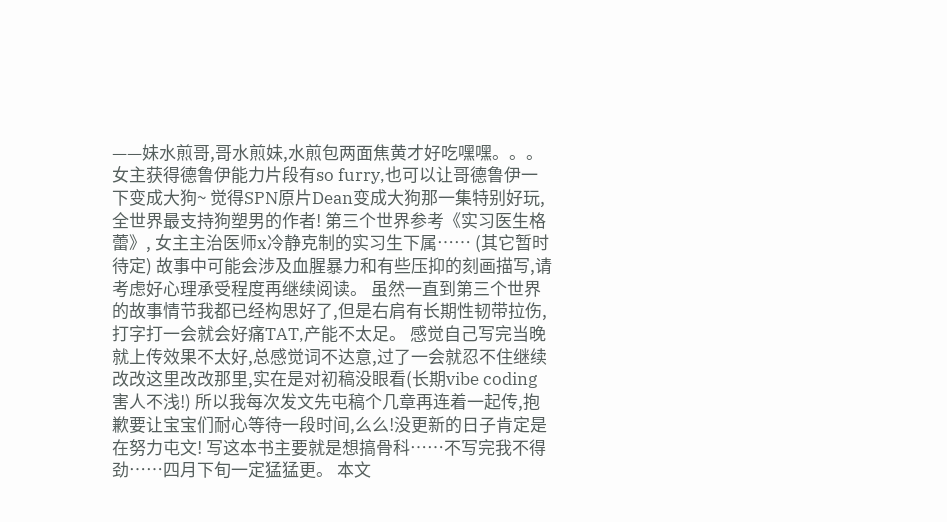——妹水煎哥,哥水煎妹,水煎包两面焦黄才好吃嘿嘿。。。女主获得德鲁伊能力片段有so furry,也可以让哥德鲁伊一下变成大狗~ 觉得SPN原片Dean变成大狗那一集特别好玩,全世界最支持狗塑男的作者! 第三个世界参考《实习医生格蕾》, 女主主治医师x冷静克制的实习生下属…… (其它暂时待定) 故事中可能会涉及血腥暴力和有些压抑的刻画描写,请考虑好心理承受程度再继续阅读。 虽然一直到第三个世界的故事情节我都已经构思好了,但是右肩有长期性韧带拉伤,打字打一会就会好痛TAT,产能不太足。 感觉自己写完当晚就上传效果不太好,总感觉词不达意,过了一会就忍不住继续改改这里改改那里,实在是对初稿没眼看(长期vibe coding害人不浅!) 所以我每次发文先屯稿个几章再连着一起传,抱歉要让宝宝们耐心等待一段时间,么么!没更新的日子肯定是在努力屯文! 写这本书主要就是想搞骨科……不写完我不得劲……四月下旬一定猛猛更。 本文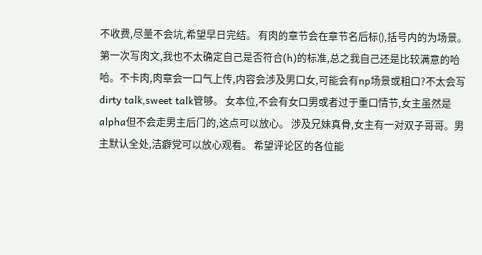不收费,尽量不会坑,希望早日完结。 有肉的章节会在章节名后标(),括号内的为场景。第一次写肉文,我也不太确定自己是否符合(h)的标准,总之我自己还是比较满意的哈哈。不卡肉,肉章会一口气上传,内容会涉及男口女,可能会有np场景或粗口?不太会写dirty talk,sweet talk管够。 女本位,不会有女口男或者过于重口情节,女主虽然是alpha但不会走男主后门的,这点可以放心。 涉及兄妹真骨,女主有一对双子哥哥。男主默认全处,洁癖党可以放心观看。 希望评论区的各位能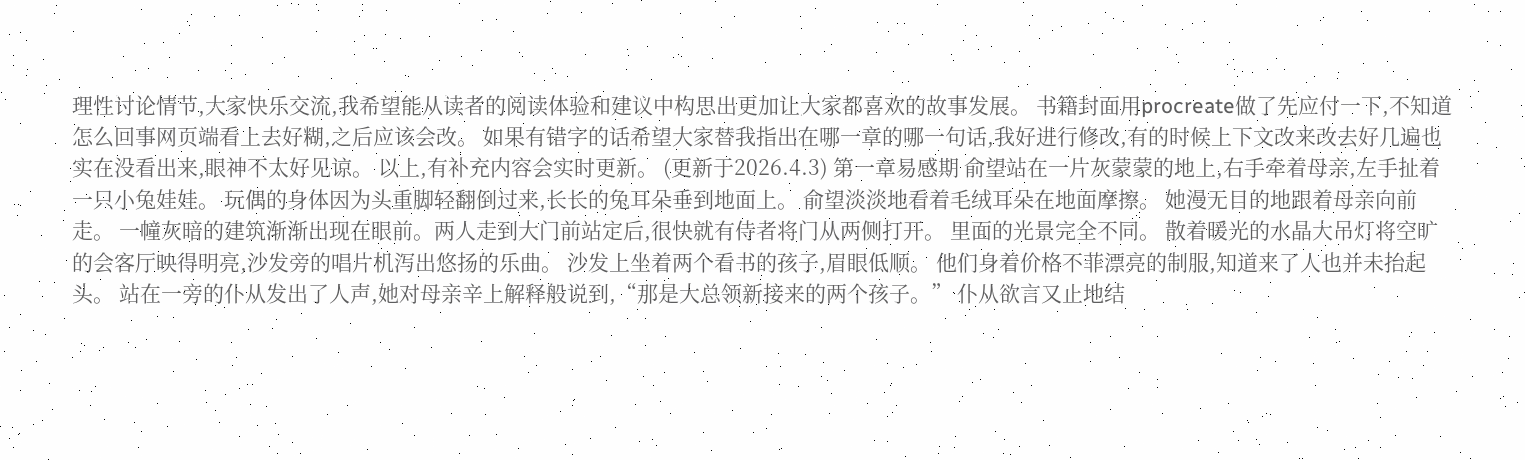理性讨论情节,大家快乐交流,我希望能从读者的阅读体验和建议中构思出更加让大家都喜欢的故事发展。 书籍封面用procreate做了先应付一下,不知道怎么回事网页端看上去好糊,之后应该会改。 如果有错字的话希望大家替我指出在哪一章的哪一句话,我好进行修改,有的时候上下文改来改去好几遍也实在没看出来,眼神不太好见谅。 以上,有补充内容会实时更新。 (更新于2026.4.3) 第一章易感期 俞望站在一片灰蒙蒙的地上,右手牵着母亲,左手扯着一只小兔娃娃。 玩偶的身体因为头重脚轻翻倒过来,长长的兔耳朵垂到地面上。 俞望淡淡地看着毛绒耳朵在地面摩擦。 她漫无目的地跟着母亲向前走。 一幢灰暗的建筑渐渐出现在眼前。两人走到大门前站定后,很快就有侍者将门从两侧打开。 里面的光景完全不同。 散着暖光的水晶大吊灯将空旷的会客厅映得明亮,沙发旁的唱片机泻出悠扬的乐曲。 沙发上坐着两个看书的孩子,眉眼低顺。 他们身着价格不菲漂亮的制服,知道来了人也并未抬起头。 站在一旁的仆从发出了人声,她对母亲辛上解释般说到,“那是大总领新接来的两个孩子。” 仆从欲言又止地结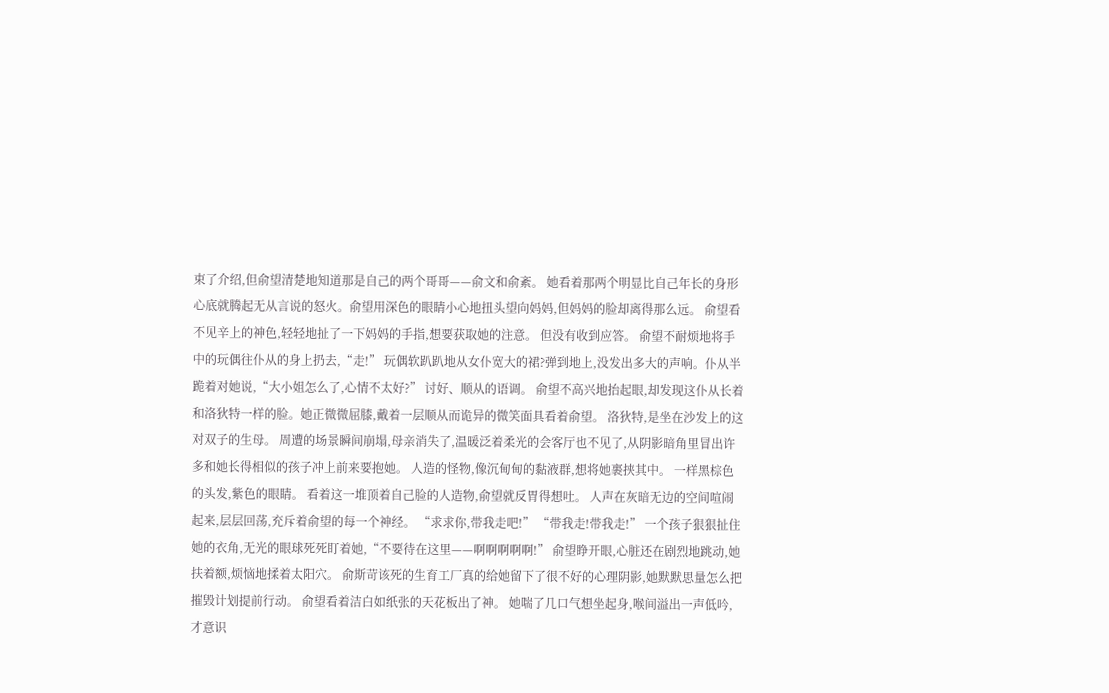束了介绍,但俞望清楚地知道那是自己的两个哥哥——俞文和俞紊。 她看着那两个明显比自己年长的身形心底就腾起无从言说的怒火。俞望用深色的眼睛小心地扭头望向妈妈,但妈妈的脸却离得那么远。 俞望看不见辛上的神色,轻轻地扯了一下妈妈的手指,想要获取她的注意。 但没有收到应答。 俞望不耐烦地将手中的玩偶往仆从的身上扔去,“走!” 玩偶软趴趴地从女仆宽大的裙?弹到地上,没发出多大的声响。仆从半跪着对她说,“大小姐怎么了,心情不太好?” 讨好、顺从的语调。 俞望不高兴地抬起眼,却发现这仆从长着和洛狄特一样的脸。她正微微屈膝,戴着一层顺从而诡异的微笑面具看着俞望。 洛狄特,是坐在沙发上的这对双子的生母。 周遭的场景瞬间崩塌,母亲消失了,温暖泛着柔光的会客厅也不见了,从阴影暗角里冒出许多和她长得相似的孩子冲上前来要抱她。 人造的怪物,像沉甸甸的黏液群,想将她裹挟其中。 一样黑棕色的头发,紫色的眼睛。 看着这一堆顶着自己脸的人造物,俞望就反胃得想吐。 人声在灰暗无边的空间喧闹起来,层层回荡,充斥着俞望的每一个神经。 “求求你,带我走吧!” “带我走!带我走!” 一个孩子狠狠扯住她的衣角,无光的眼球死死盯着她,“不要待在这里——啊啊啊啊啊!” 俞望睁开眼,心脏还在剧烈地跳动,她扶着额,烦恼地揉着太阳穴。 俞斯苛该死的生育工厂真的给她留下了很不好的心理阴影,她默默思量怎么把摧毁计划提前行动。 俞望看着洁白如纸张的天花板出了神。 她喘了几口气想坐起身,喉间溢出一声低吟,才意识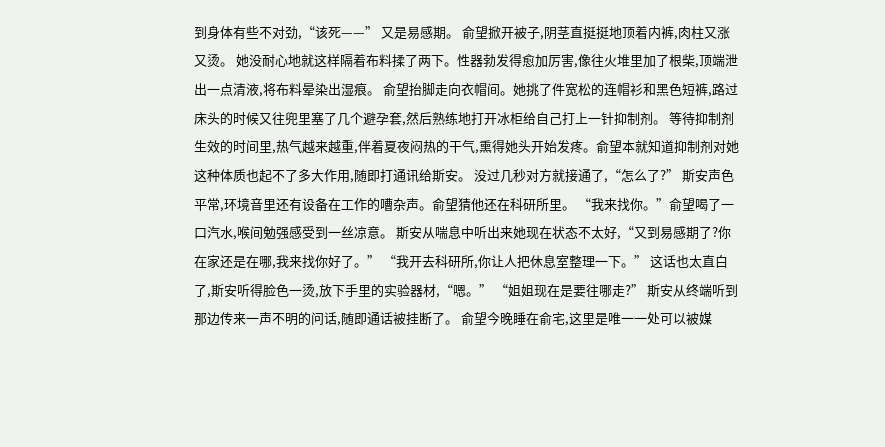到身体有些不对劲,“该死——” 又是易感期。 俞望掀开被子,阴茎直挺挺地顶着内裤,肉柱又涨又烫。 她没耐心地就这样隔着布料揉了两下。性器勃发得愈加厉害,像往火堆里加了根柴,顶端泄出一点清液,将布料晕染出湿痕。 俞望抬脚走向衣帽间。她挑了件宽松的连帽衫和黑色短裤,路过床头的时候又往兜里塞了几个避孕套,然后熟练地打开冰柜给自己打上一针抑制剂。 等待抑制剂生效的时间里,热气越来越重,伴着夏夜闷热的干气,熏得她头开始发疼。俞望本就知道抑制剂对她这种体质也起不了多大作用,随即打通讯给斯安。 没过几秒对方就接通了,“怎么了?” 斯安声色平常,环境音里还有设备在工作的嘈杂声。俞望猜他还在科研所里。 “我来找你。”俞望喝了一口汽水,喉间勉强感受到一丝凉意。 斯安从喘息中听出来她现在状态不太好,“又到易感期了?你在家还是在哪,我来找你好了。” “我开去科研所,你让人把休息室整理一下。” 这话也太直白了,斯安听得脸色一烫,放下手里的实验器材,“嗯。” “姐姐现在是要往哪走?” 斯安从终端听到那边传来一声不明的问话,随即通话被挂断了。 俞望今晚睡在俞宅,这里是唯一一处可以被媒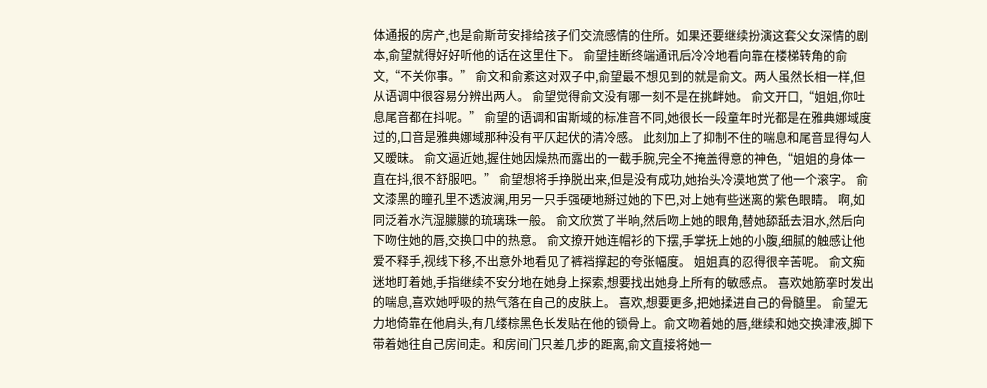体通报的房产,也是俞斯苛安排给孩子们交流感情的住所。如果还要继续扮演这套父女深情的剧本,俞望就得好好听他的话在这里住下。 俞望挂断终端通讯后冷冷地看向靠在楼梯转角的俞文,“不关你事。” 俞文和俞紊这对双子中,俞望最不想见到的就是俞文。两人虽然长相一样,但从语调中很容易分辨出两人。 俞望觉得俞文没有哪一刻不是在挑衅她。 俞文开口,“姐姐,你吐息尾音都在抖呢。” 俞望的语调和宙斯域的标准音不同,她很长一段童年时光都是在雅典娜域度过的,口音是雅典娜域那种没有平仄起伏的清冷感。 此刻加上了抑制不住的喘息和尾音显得勾人又暧昧。 俞文逼近她,握住她因燥热而露出的一截手腕,完全不掩盖得意的神色,“姐姐的身体一直在抖,很不舒服吧。” 俞望想将手挣脱出来,但是没有成功,她抬头冷漠地赏了他一个滚字。 俞文漆黑的瞳孔里不透波澜,用另一只手强硬地掰过她的下巴,对上她有些迷离的紫色眼睛。 啊,如同泛着水汽湿朦朦的琉璃珠一般。 俞文欣赏了半晌,然后吻上她的眼角,替她舔舐去泪水,然后向下吻住她的唇,交换口中的热意。 俞文撩开她连帽衫的下摆,手掌抚上她的小腹,细腻的触感让他爱不释手,视线下移,不出意外地看见了裤裆撑起的夸张幅度。 姐姐真的忍得很辛苦呢。 俞文痴迷地盯着她,手指继续不安分地在她身上探索,想要找出她身上所有的敏感点。 喜欢她筋挛时发出的喘息,喜欢她呼吸的热气落在自己的皮肤上。 喜欢,想要更多,把她揉进自己的骨髓里。 俞望无力地倚靠在他肩头,有几缕棕黑色长发贴在他的锁骨上。俞文吻着她的唇,继续和她交换津液,脚下带着她往自己房间走。和房间门只差几步的距离,俞文直接将她一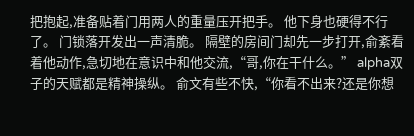把抱起,准备贴着门用两人的重量压开把手。 他下身也硬得不行了。 门锁落开发出一声清脆。 隔壁的房间门却先一步打开,俞紊看着他动作,急切地在意识中和他交流,“哥,你在干什么。” alpha双子的天赋都是精神操纵。 俞文有些不快,“你看不出来?还是你想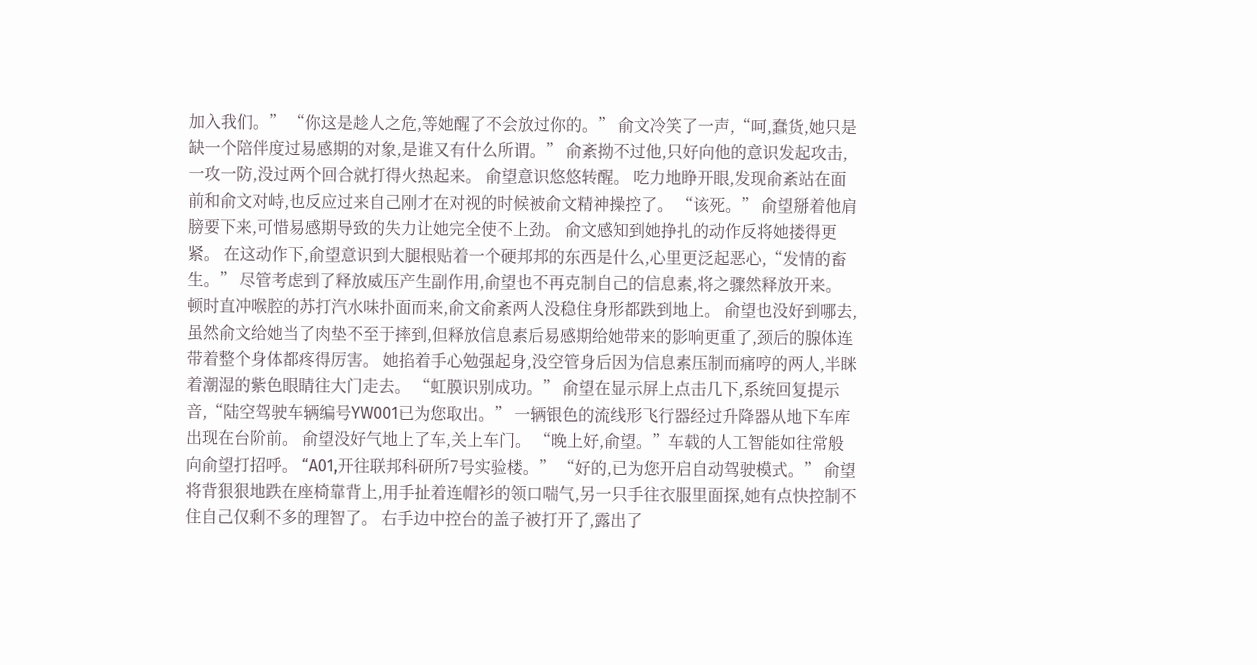加入我们。” “你这是趁人之危,等她醒了不会放过你的。” 俞文冷笑了一声,“呵,蠢货,她只是缺一个陪伴度过易感期的对象,是谁又有什么所谓。” 俞紊拗不过他,只好向他的意识发起攻击,一攻一防,没过两个回合就打得火热起来。 俞望意识悠悠转醒。 吃力地睁开眼,发现俞紊站在面前和俞文对峙,也反应过来自己刚才在对视的时候被俞文精神操控了。 “该死。” 俞望掰着他肩膀要下来,可惜易感期导致的失力让她完全使不上劲。 俞文感知到她挣扎的动作反将她搂得更紧。 在这动作下,俞望意识到大腿根贴着一个硬邦邦的东西是什么,心里更泛起恶心,“发情的畜生。” 尽管考虑到了释放威压产生副作用,俞望也不再克制自己的信息素,将之骤然释放开来。 顿时直冲喉腔的苏打汽水味扑面而来,俞文俞紊两人没稳住身形都跌到地上。 俞望也没好到哪去,虽然俞文给她当了肉垫不至于摔到,但释放信息素后易感期给她带来的影响更重了,颈后的腺体连带着整个身体都疼得厉害。 她掐着手心勉强起身,没空管身后因为信息素压制而痛哼的两人,半眯着潮湿的紫色眼睛往大门走去。 “虹膜识别成功。” 俞望在显示屏上点击几下,系统回复提示音,“陆空驾驶车辆编号YW001已为您取出。” 一辆银色的流线形飞行器经过升降器从地下车库出现在台阶前。 俞望没好气地上了车,关上车门。 “晚上好,俞望。”车载的人工智能如往常般向俞望打招呼。 “A01,开往联邦科研所7号实验楼。” “好的,已为您开启自动驾驶模式。” 俞望将背狠狠地跌在座椅靠背上,用手扯着连帽衫的领口喘气,另一只手往衣服里面探,她有点快控制不住自己仅剩不多的理智了。 右手边中控台的盖子被打开了,露出了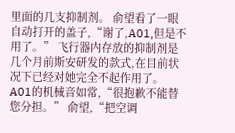里面的几支抑制剂。 俞望看了一眼自动打开的盖子,“谢了,A01,但是不用了。” 飞行器内存放的抑制剂是几个月前斯安研发的款式,在目前状况下已经对她完全不起作用了。 A01的机械音如常,“很抱歉不能替您分担。” 俞望,“把空调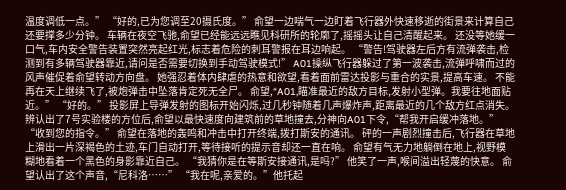温度调低一点。” “好的,已为您调至20摄氏度。” 俞望一边喘气一边盯着飞行器外快速移逝的街景来计算自己还要撑多少分钟。 车辆在夜空飞驰,俞望已经能远远瞧见科研所的轮廓了,摇摇头让自己清醒起来。 还没等她缓一口气,车内安全警告装置突然亮起红光,标志着危险的刺耳警报在耳边响起。 “警告!驾驶器左后方有流弹袭击,检测到有多辆驾驶器靠近,请问是否需要切换到手动驾驶模式!” A01操纵飞行器躲过了第一波袭击,流弹呼啸而过的风声催促着俞望转动方向盘。 她强忍着体内肆虐的热意和欲望,看着面前雷达投影与重合的实景,提高车速。 不能再在天上继续飞了,被炮弹击中坠落肯定死无全尸。 俞望,“A01,瞄准最近的敌方目标,发射小型弹。我要往地面贴近。” “好的。” 投影屏上导弹发射的图标开始闪烁,过几秒钟随着几声爆炸声,距离最近的几个敌方红点消失。 辨认出了7号实验楼的方位后,俞望以最快速度向建筑前的草地撞去,分神向A01下令,“帮我开启缓冲落地。” “收到您的指令。” 俞望在落地的轰鸣和冲击中打开终端,拨打斯安的通讯。 砰的一声剧烈撞击后,飞行器在草地上滑出一片深褐色的土迹,车门自动打开,等待接听的提示音却还一直在响。 俞望有气无力地躺倒在地上,视野模糊地看着一个黑色的身影靠近自己。 “我猜你是在等斯安接通讯,是吗?” 他笑了一声,喉间溢出轻蔑的快意。 俞望认出了这个声音,“尼科洛……” “我在呢,亲爱的。”他托起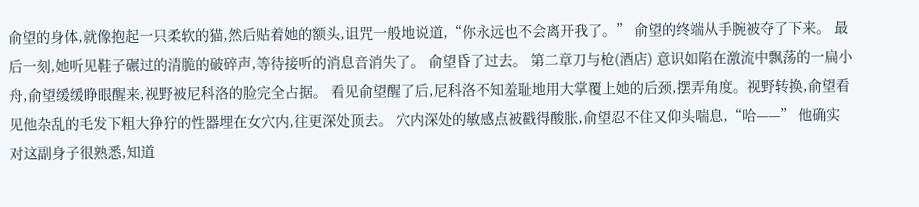俞望的身体,就像抱起一只柔软的猫,然后贴着她的额头,诅咒一般地说道,“你永远也不会离开我了。” 俞望的终端从手腕被夺了下来。 最后一刻,她听见鞋子碾过的清脆的破碎声,等待接听的消息音消失了。 俞望昏了过去。 第二章刀与枪(酒店) 意识如陷在激流中飘荡的一扁小舟,俞望缓缓睁眼醒来,视野被尼科洛的脸完全占据。 看见俞望醒了后,尼科洛不知羞耻地用大掌覆上她的后颈,摆弄角度。视野转换,俞望看见他杂乱的毛发下粗大狰狞的性器埋在女穴内,往更深处顶去。 穴内深处的敏感点被戳得酸胀,俞望忍不住又仰头喘息,“哈——” 他确实对这副身子很熟悉,知道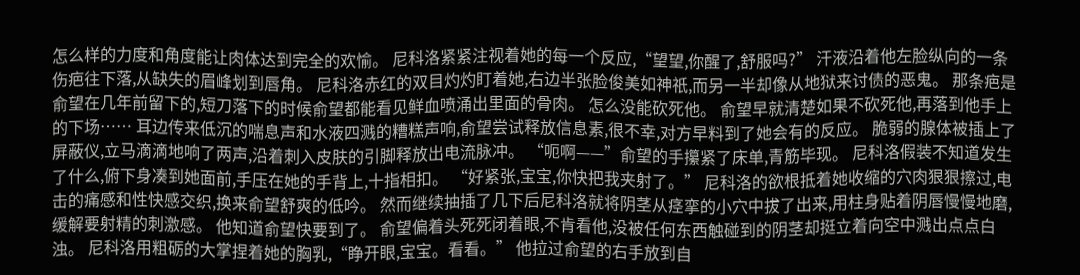怎么样的力度和角度能让肉体达到完全的欢愉。 尼科洛紧紧注视着她的每一个反应,“望望,你醒了,舒服吗?” 汗液沿着他左脸纵向的一条伤疤往下落,从缺失的眉峰划到唇角。 尼科洛赤红的双目灼灼盯着她,右边半张脸俊美如神祇,而另一半却像从地狱来讨债的恶鬼。 那条疤是俞望在几年前留下的,短刀落下的时候俞望都能看见鲜血喷涌出里面的骨肉。 怎么没能砍死他。 俞望早就清楚如果不砍死他,再落到他手上的下场…… 耳边传来低沉的喘息声和水液四溅的糟糕声响,俞望尝试释放信息素,很不幸,对方早料到了她会有的反应。 脆弱的腺体被插上了屏蔽仪,立马滴滴地响了两声,沿着刺入皮肤的引脚释放出电流脉冲。 “呃啊——”俞望的手攥紧了床单,青筋毕现。 尼科洛假装不知道发生了什么,俯下身凑到她面前,手压在她的手背上,十指相扣。 “好紧张,宝宝,你快把我夹射了。” 尼科洛的欲根抵着她收缩的穴肉狠狠擦过,电击的痛感和性快感交织,换来俞望舒爽的低吟。 然而继续抽插了几下后尼科洛就将阴茎从痉挛的小穴中拔了出来,用柱身贴着阴唇慢慢地磨,缓解要射精的刺激感。 他知道俞望快要到了。 俞望偏着头死死闭着眼,不肯看他,没被任何东西触碰到的阴茎却挺立着向空中溅出点点白浊。 尼科洛用粗砺的大掌捏着她的胸乳,“睁开眼,宝宝。看看。” 他拉过俞望的右手放到自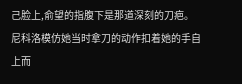己脸上,俞望的指腹下是那道深刻的刀疤。 尼科洛模仿她当时拿刀的动作扣着她的手自上而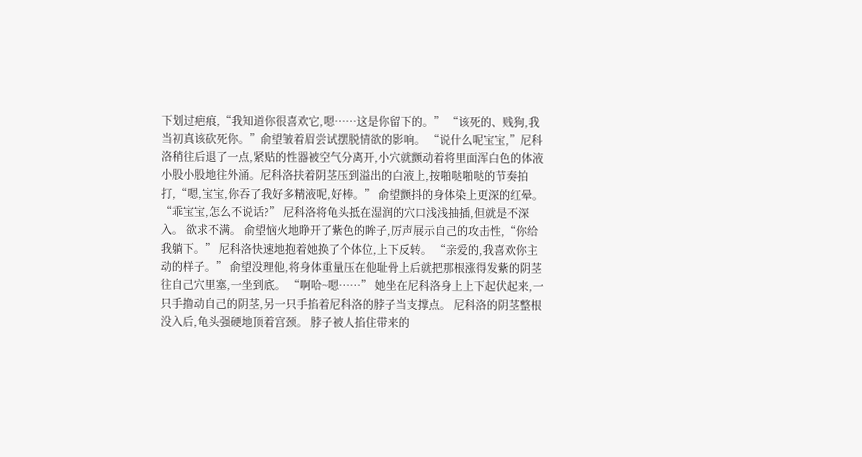下划过疤痕,“我知道你很喜欢它,嗯……这是你留下的。” “该死的、贱狗,我当初真该砍死你。”俞望皱着眉尝试摆脱情欲的影响。 “说什么呢宝宝,”尼科洛稍往后退了一点,紧贴的性器被空气分离开,小穴就颤动着将里面浑白色的体液小股小股地往外涌。尼科洛扶着阴茎压到溢出的白液上,按啪哒啪哒的节奏拍打,“嗯,宝宝,你吞了我好多精液呢,好棒。” 俞望颤抖的身体染上更深的红晕。 “乖宝宝,怎么不说话?” 尼科洛将龟头抵在湿润的穴口浅浅抽插,但就是不深入。 欲求不满。 俞望恼火地睁开了紫色的眸子,厉声展示自己的攻击性,“你给我躺下。” 尼科洛快速地抱着她换了个体位,上下反转。 “亲爱的,我喜欢你主动的样子。” 俞望没理他,将身体重量压在他耻骨上后就把那根涨得发紫的阴茎往自己穴里塞,一坐到底。 “啊哈~嗯……” 她坐在尼科洛身上上下起伏起来,一只手撸动自己的阴茎,另一只手掐着尼科洛的脖子当支撑点。 尼科洛的阴茎整根没入后,龟头强硬地顶着宫颈。 脖子被人掐住带来的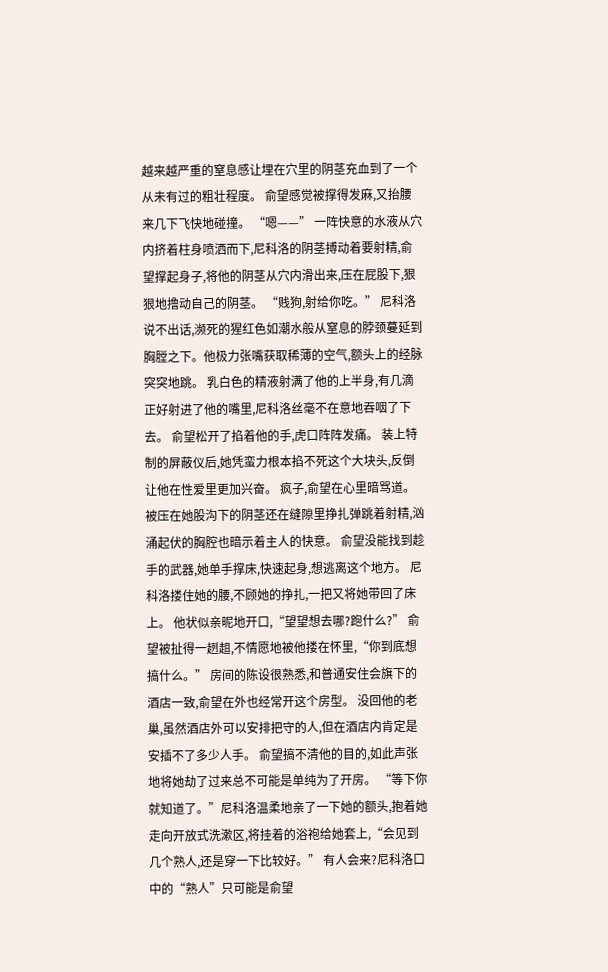越来越严重的窒息感让埋在穴里的阴茎充血到了一个从未有过的粗壮程度。 俞望感觉被撑得发麻,又抬腰来几下飞快地碰撞。 “嗯——” 一阵快意的水液从穴内挤着柱身喷洒而下,尼科洛的阴茎搏动着要射精,俞望撑起身子,将他的阴茎从穴内滑出来,压在屁股下,狠狠地撸动自己的阴茎。 “贱狗,射给你吃。” 尼科洛说不出话,濒死的猩红色如潮水般从窒息的脖颈蔓延到胸膛之下。他极力张嘴获取稀薄的空气,额头上的经脉突突地跳。 乳白色的精液射满了他的上半身,有几滴正好射进了他的嘴里,尼科洛丝毫不在意地吞咽了下去。 俞望松开了掐着他的手,虎口阵阵发痛。 装上特制的屏蔽仪后,她凭蛮力根本掐不死这个大块头,反倒让他在性爱里更加兴奋。 疯子,俞望在心里暗骂道。 被压在她股沟下的阴茎还在缝隙里挣扎弹跳着射精,汹涌起伏的胸腔也暗示着主人的快意。 俞望没能找到趁手的武器,她单手撑床,快速起身,想逃离这个地方。 尼科洛搂住她的腰,不顾她的挣扎,一把又将她带回了床上。 他状似亲昵地开口,“望望想去哪?跑什么?” 俞望被扯得一趔趄,不情愿地被他搂在怀里,“你到底想搞什么。” 房间的陈设很熟悉,和普通安住会旗下的酒店一致,俞望在外也经常开这个房型。 没回他的老巢,虽然酒店外可以安排把守的人,但在酒店内肯定是安插不了多少人手。 俞望搞不清他的目的,如此声张地将她劫了过来总不可能是单纯为了开房。 “等下你就知道了。”尼科洛温柔地亲了一下她的额头,抱着她走向开放式洗漱区,将挂着的浴袍给她套上,“会见到几个熟人,还是穿一下比较好。” 有人会来?尼科洛口中的“熟人”只可能是俞望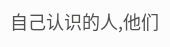自己认识的人,他们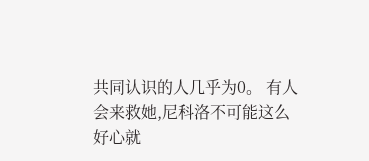共同认识的人几乎为0。 有人会来救她,尼科洛不可能这么好心就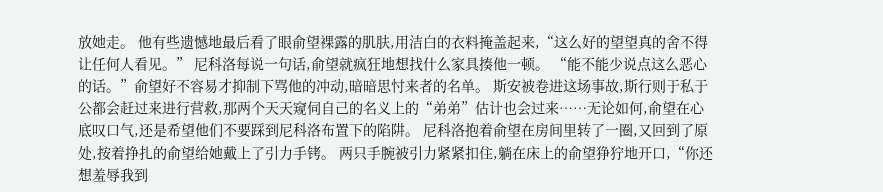放她走。 他有些遗憾地最后看了眼俞望裸露的肌肤,用洁白的衣料掩盖起来,“这么好的望望真的舍不得让任何人看见。” 尼科洛每说一句话,俞望就疯狂地想找什么家具揍他一顿。 “能不能少说点这么恶心的话。”俞望好不容易才抑制下骂他的冲动,暗暗思忖来者的名单。 斯安被卷进这场事故,斯行则于私于公都会赶过来进行营救,那两个天天窥伺自己的名义上的“弟弟”估计也会过来……无论如何,俞望在心底叹口气,还是希望他们不要踩到尼科洛布置下的陷阱。 尼科洛抱着俞望在房间里转了一圈,又回到了原处,按着挣扎的俞望给她戴上了引力手铐。 两只手腕被引力紧紧扣住,躺在床上的俞望狰狞地开口,“你还想羞辱我到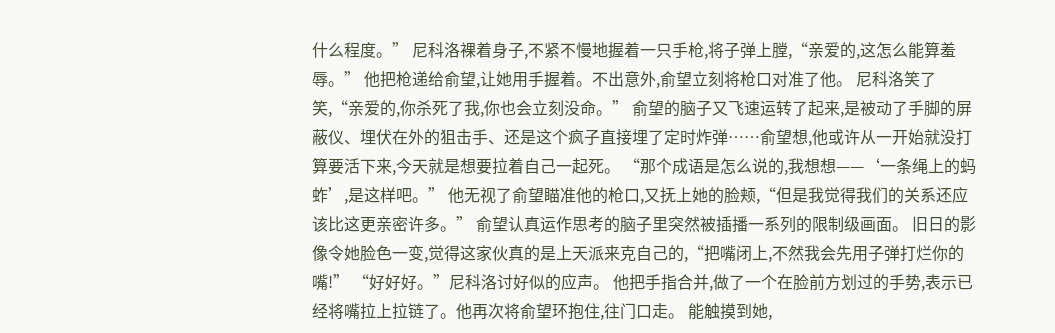什么程度。” 尼科洛裸着身子,不紧不慢地握着一只手枪,将子弹上膛,“亲爱的,这怎么能算羞辱。” 他把枪递给俞望,让她用手握着。不出意外,俞望立刻将枪口对准了他。 尼科洛笑了笑,“亲爱的,你杀死了我,你也会立刻没命。” 俞望的脑子又飞速运转了起来,是被动了手脚的屏蔽仪、埋伏在外的狙击手、还是这个疯子直接埋了定时炸弹……俞望想,他或许从一开始就没打算要活下来,今天就是想要拉着自己一起死。 “那个成语是怎么说的,我想想——‘一条绳上的蚂蚱’,是这样吧。” 他无视了俞望瞄准他的枪口,又抚上她的脸颊,“但是我觉得我们的关系还应该比这更亲密许多。” 俞望认真运作思考的脑子里突然被插播一系列的限制级画面。 旧日的影像令她脸色一变,觉得这家伙真的是上天派来克自己的,“把嘴闭上,不然我会先用子弹打烂你的嘴!” “好好好。”尼科洛讨好似的应声。 他把手指合并,做了一个在脸前方划过的手势,表示已经将嘴拉上拉链了。他再次将俞望环抱住,往门口走。 能触摸到她,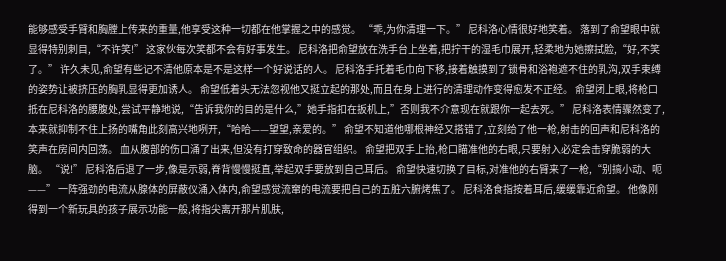能够感受手臂和胸膛上传来的重量,他享受这种一切都在他掌握之中的感觉。 “乖,为你清理一下。” 尼科洛心情很好地笑着。 落到了俞望眼中就显得特别刺目,“不许笑!” 这家伙每次笑都不会有好事发生。 尼科洛把俞望放在洗手台上坐着,把拧干的湿毛巾展开,轻柔地为她擦拭脸,“好,不笑了。” 许久未见,俞望有些记不清他原本是不是这样一个好说话的人。 尼科洛手托着毛巾向下移,接着触摸到了锁骨和浴袍遮不住的乳沟,双手束缚的姿势让被挤压的胸乳显得更加诱人。 俞望低着头无法忽视他又挺立起的那处,而且在身上进行的清理动作变得愈发不正经。 俞望闭上眼,将枪口抵在尼科洛的腰腹处,尝试平静地说,“告诉我你的目的是什么,”她手指扣在扳机上,”否则我不介意现在就跟你一起去死。” 尼科洛表情骤然变了,本来就抑制不住上扬的嘴角此刻高兴地咧开,“哈哈——望望,亲爱的。” 俞望不知道他哪根神经又搭错了,立刻给了他一枪,射击的回声和尼科洛的笑声在房间内回荡。 血从腹部的伤口涌了出来,但没有打穿致命的器官组织。 俞望把双手上抬,枪口瞄准他的右眼,只要射入必定会击穿脆弱的大脑。 “说!” 尼科洛后退了一步,像是示弱,脊背慢慢挺直,举起双手要放到自己耳后。 俞望快速切换了目标,对准他的右臂来了一枪,“别搞小动、呃——” 一阵强劲的电流从腺体的屏蔽仪涌入体内,俞望感觉流窜的电流要把自己的五脏六腑烤焦了。 尼科洛食指按着耳后,缓缓靠近俞望。 他像刚得到一个新玩具的孩子展示功能一般,将指尖离开那片肌肤,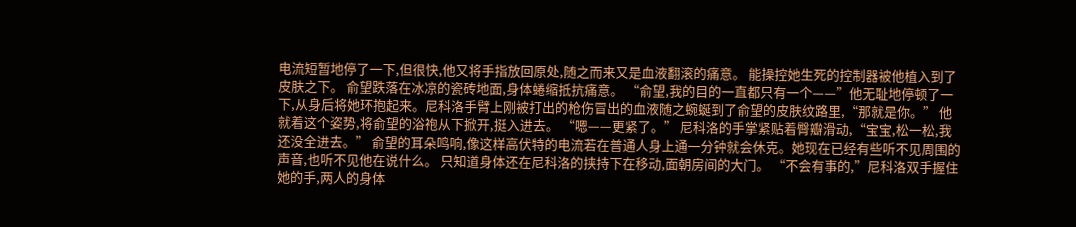电流短暂地停了一下,但很快,他又将手指放回原处,随之而来又是血液翻滚的痛意。 能操控她生死的控制器被他植入到了皮肤之下。 俞望跌落在冰凉的瓷砖地面,身体蜷缩抵抗痛意。 “俞望,我的目的一直都只有一个——”他无耻地停顿了一下,从身后将她环抱起来。尼科洛手臂上刚被打出的枪伤冒出的血液随之蜿蜒到了俞望的皮肤纹路里,“那就是你。” 他就着这个姿势,将俞望的浴袍从下掀开,挺入进去。 “嗯——更紧了。” 尼科洛的手掌紧贴着臀瓣滑动,“宝宝,松一松,我还没全进去。” 俞望的耳朵鸣响,像这样高伏特的电流若在普通人身上通一分钟就会休克。她现在已经有些听不见周围的声音,也听不见他在说什么。 只知道身体还在尼科洛的挟持下在移动,面朝房间的大门。 “不会有事的,”尼科洛双手握住她的手,两人的身体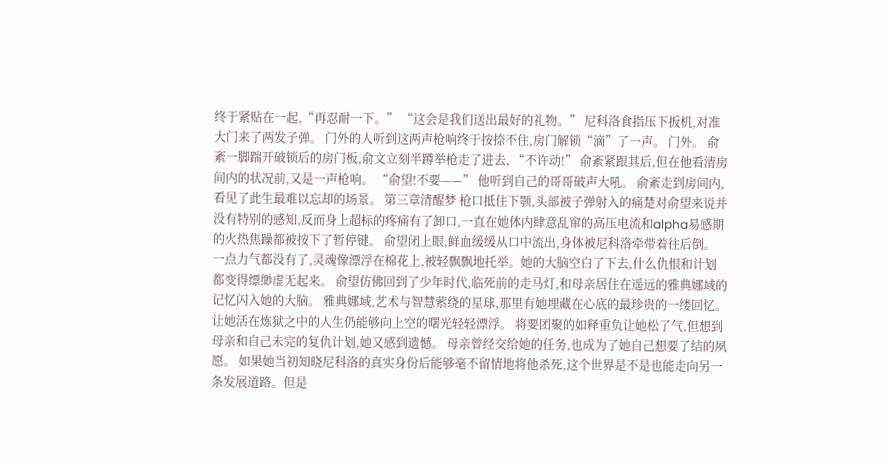终于紧贴在一起,“再忍耐一下。” “这会是我们送出最好的礼物。” 尼科洛食指压下扳机,对准大门来了两发子弹。 门外的人听到这两声枪响终于按捺不住,房门解锁“滴”了一声。 门外。 俞紊一脚踹开破锁后的房门板,俞文立刻半蹲举枪走了进去, “不许动!” 俞紊紧跟其后,但在他看清房间内的状况前,又是一声枪响。 “俞望!不要——” 他听到自己的哥哥破声大吼。 俞紊走到房间内,看见了此生最难以忘却的场景。 第三章清醒梦 枪口抵住下颚,头部被子弹射入的痛楚对俞望来说并没有特别的感知,反而身上超标的疼痛有了卸口,一直在她体内肆意乱窜的高压电流和alpha易感期的火热焦躁都被按下了暂停键。 俞望闭上眼,鲜血缓缓从口中流出,身体被尼科洛牵带着往后倒。 一点力气都没有了,灵魂像漂浮在棉花上,被轻飘飘地托举。她的大脑空白了下去,什么仇恨和计划都变得缥缈虚无起来。 俞望仿佛回到了少年时代,临死前的走马灯,和母亲居住在遥远的雅典娜域的记忆闪入她的大脑。 雅典娜域,艺术与智慧萦绕的星球,那里有她埋藏在心底的最珍贵的一缕回忆。让她活在炼狱之中的人生仍能够向上空的曙光轻轻漂浮。 将要团聚的如释重负让她松了气,但想到母亲和自己未完的复仇计划,她又感到遗憾。 母亲曾经交给她的任务,也成为了她自己想要了结的夙愿。 如果她当初知晓尼科洛的真实身份后能够毫不留情地将他杀死,这个世界是不是也能走向另一条发展道路。但是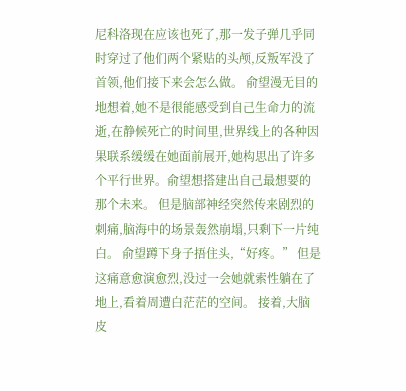尼科洛现在应该也死了,那一发子弹几乎同时穿过了他们两个紧贴的头颅,反叛军没了首领,他们接下来会怎么做。 俞望漫无目的地想着,她不是很能感受到自己生命力的流逝,在静候死亡的时间里,世界线上的各种因果联系缓缓在她面前展开,她构思出了许多个平行世界。俞望想搭建出自己最想要的那个未来。 但是脑部神经突然传来剧烈的刺痛,脑海中的场景轰然崩塌,只剩下一片纯白。 俞望蹲下身子捂住头,“好疼。” 但是这痛意愈演愈烈,没过一会她就索性躺在了地上,看着周遭白茫茫的空间。 接着,大脑皮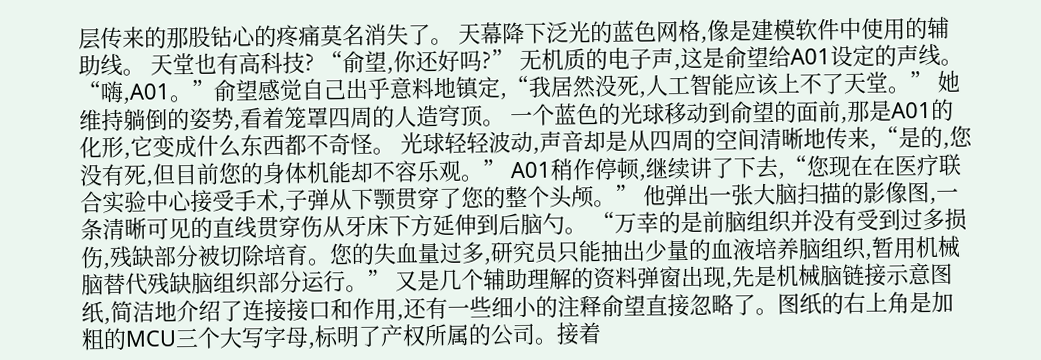层传来的那股钻心的疼痛莫名消失了。 天幕降下泛光的蓝色网格,像是建模软件中使用的辅助线。 天堂也有高科技? “俞望,你还好吗?” 无机质的电子声,这是俞望给A01设定的声线。 “嗨,A01。”俞望感觉自己出乎意料地镇定,“我居然没死,人工智能应该上不了天堂。” 她维持躺倒的姿势,看着笼罩四周的人造穹顶。 一个蓝色的光球移动到俞望的面前,那是A01的化形,它变成什么东西都不奇怪。 光球轻轻波动,声音却是从四周的空间清晰地传来,“是的,您没有死,但目前您的身体机能却不容乐观。” A01稍作停顿,继续讲了下去,“您现在在医疗联合实验中心接受手术,子弹从下颚贯穿了您的整个头颅。” 他弹出一张大脑扫描的影像图,一条清晰可见的直线贯穿伤从牙床下方延伸到后脑勺。 “万幸的是前脑组织并没有受到过多损伤,残缺部分被切除培育。您的失血量过多,研究员只能抽出少量的血液培养脑组织,暂用机械脑替代残缺脑组织部分运行。” 又是几个辅助理解的资料弹窗出现,先是机械脑链接示意图纸,简洁地介绍了连接接口和作用,还有一些细小的注释俞望直接忽略了。图纸的右上角是加粗的MCU三个大写字母,标明了产权所属的公司。接着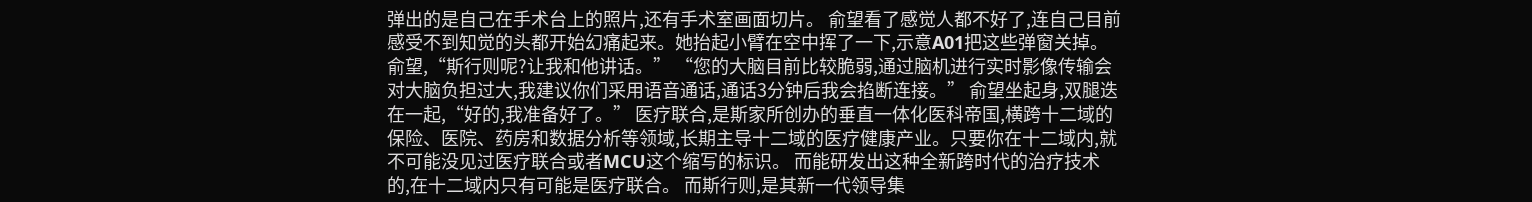弹出的是自己在手术台上的照片,还有手术室画面切片。 俞望看了感觉人都不好了,连自己目前感受不到知觉的头都开始幻痛起来。她抬起小臂在空中挥了一下,示意A01把这些弹窗关掉。 俞望,“斯行则呢?让我和他讲话。” “您的大脑目前比较脆弱,通过脑机进行实时影像传输会对大脑负担过大,我建议你们采用语音通话,通话3分钟后我会掐断连接。” 俞望坐起身,双腿迭在一起,“好的,我准备好了。” 医疗联合,是斯家所创办的垂直一体化医科帝国,横跨十二域的保险、医院、药房和数据分析等领域,长期主导十二域的医疗健康产业。只要你在十二域内,就不可能没见过医疗联合或者MCU这个缩写的标识。 而能研发出这种全新跨时代的治疗技术的,在十二域内只有可能是医疗联合。 而斯行则,是其新一代领导集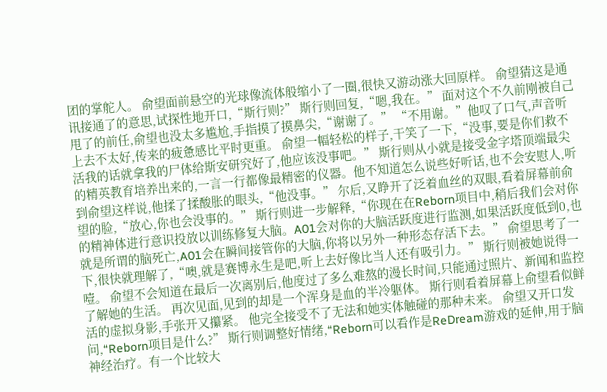团的掌舵人。 俞望面前悬空的光球像流体般缩小了一圈,很快又游动涨大回原样。 俞望猜这是通讯接通了的意思,试探性地开口,“斯行则?” 斯行则回复,“嗯,我在。” 面对这个不久前刚被自己甩了的前任,俞望也没太多尴尬,手指摸了摸鼻尖,“谢谢了。” “不用谢。”他叹了口气,声音听上去不太好,传来的疲惫感比平时更重。 俞望一幅轻松的样子,干笑了一下,“没事,要是你们救不活我的话就拿我的尸体给斯安研究好了,他应该没事吧。” 斯行则从小就是接受金字塔顶端最尖的精英教育培养出来的,一言一行都像最精密的仪器。他不知道怎么说些好听话,也不会安慰人,听到俞望这样说,他揉了揉酸胀的眼头,“他没事。” 尔后,又睁开了泛着血丝的双眼,看着屏幕前俞望的脸,“放心,你也会没事的。” 斯行则进一步解释,“你现在在Reborn项目中,稍后我们会对你的精神体进行意识投放以训练修复大脑。A01会对你的大脑活跃度进行监测,如果活跃度低到0,也就是所谓的脑死亡,A01会在瞬间接管你的大脑,你将以另外一种形态存活下去。” 俞望思考了一下,很快就理解了,“噢,就是赛博永生是吧,听上去好像比当人还有吸引力。” 斯行则被她说得一噎。 俞望不会知道在最后一次离别后,他度过了多么难熬的漫长时间,只能通过照片、新闻和监控了解她的生活。 再次见面,见到的却是一个浑身是血的半冷躯体。 斯行则看着屏幕上俞望看似鲜活的虚拟身影,手张开又攥紧。 他完全接受不了无法和她实体触碰的那种未来。 俞望又开口发问,“Reborn项目是什么?” 斯行则调整好情绪,“Reborn可以看作是ReDream游戏的延伸,用于脑神经治疗。有一个比较大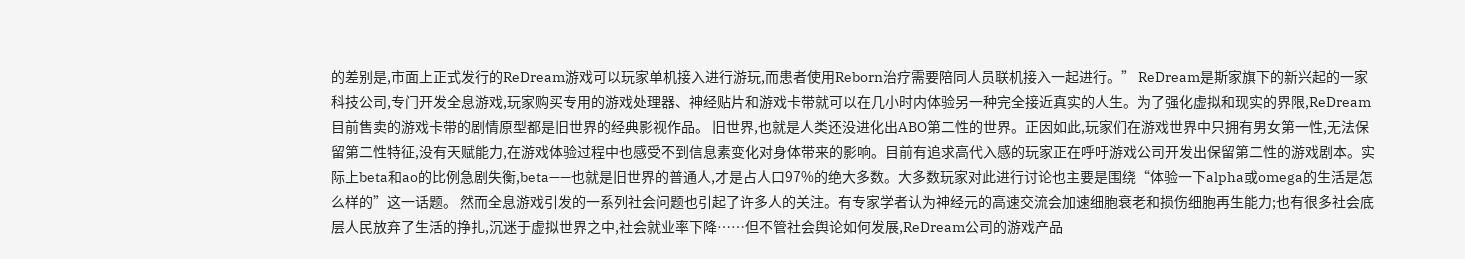的差别是,市面上正式发行的ReDream游戏可以玩家单机接入进行游玩,而患者使用Reborn治疗需要陪同人员联机接入一起进行。” ReDream是斯家旗下的新兴起的一家科技公司,专门开发全息游戏,玩家购买专用的游戏处理器、神经贴片和游戏卡带就可以在几小时内体验另一种完全接近真实的人生。为了强化虚拟和现实的界限,ReDream目前售卖的游戏卡带的剧情原型都是旧世界的经典影视作品。 旧世界,也就是人类还没进化出ABO第二性的世界。正因如此,玩家们在游戏世界中只拥有男女第一性,无法保留第二性特征,没有天赋能力,在游戏体验过程中也感受不到信息素变化对身体带来的影响。目前有追求高代入感的玩家正在呼吁游戏公司开发出保留第二性的游戏剧本。实际上beta和ao的比例急剧失衡,beta——也就是旧世界的普通人,才是占人口97%的绝大多数。大多数玩家对此进行讨论也主要是围绕“体验一下alpha或omega的生活是怎么样的”这一话题。 然而全息游戏引发的一系列社会问题也引起了许多人的关注。有专家学者认为神经元的高速交流会加速细胞衰老和损伤细胞再生能力;也有很多社会底层人民放弃了生活的挣扎,沉迷于虚拟世界之中,社会就业率下降……但不管社会舆论如何发展,ReDream公司的游戏产品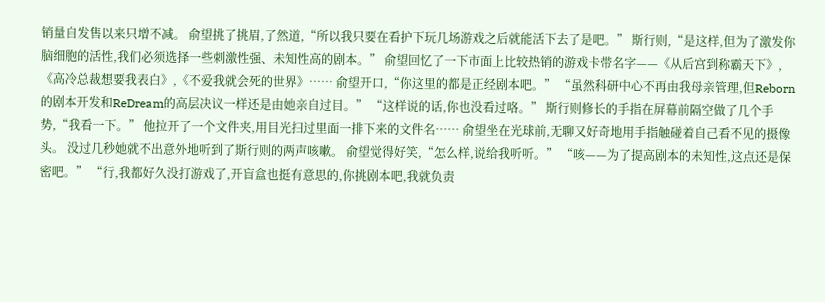销量自发售以来只增不减。 俞望挑了挑眉,了然道,“所以我只要在看护下玩几场游戏之后就能活下去了是吧。” 斯行则,“是这样,但为了激发你脑细胞的活性,我们必须选择一些刺激性强、未知性高的剧本。” 俞望回忆了一下市面上比较热销的游戏卡带名字——《从后宫到称霸天下》,《高冷总裁想要我表白》,《不爱我就会死的世界》…… 俞望开口,“你这里的都是正经剧本吧。” “虽然科研中心不再由我母亲管理,但Reborn的剧本开发和ReDream的高层决议一样还是由她亲自过目。” “这样说的话,你也没看过咯。” 斯行则修长的手指在屏幕前隔空做了几个手势,“我看一下。” 他拉开了一个文件夹,用目光扫过里面一排下来的文件名…… 俞望坐在光球前,无聊又好奇地用手指触碰着自己看不见的摄像头。 没过几秒她就不出意外地听到了斯行则的两声咳嗽。 俞望觉得好笑,“怎么样,说给我听听。” “咳——为了提高剧本的未知性,这点还是保密吧。” “行,我都好久没打游戏了,开盲盒也挺有意思的,你挑剧本吧,我就负责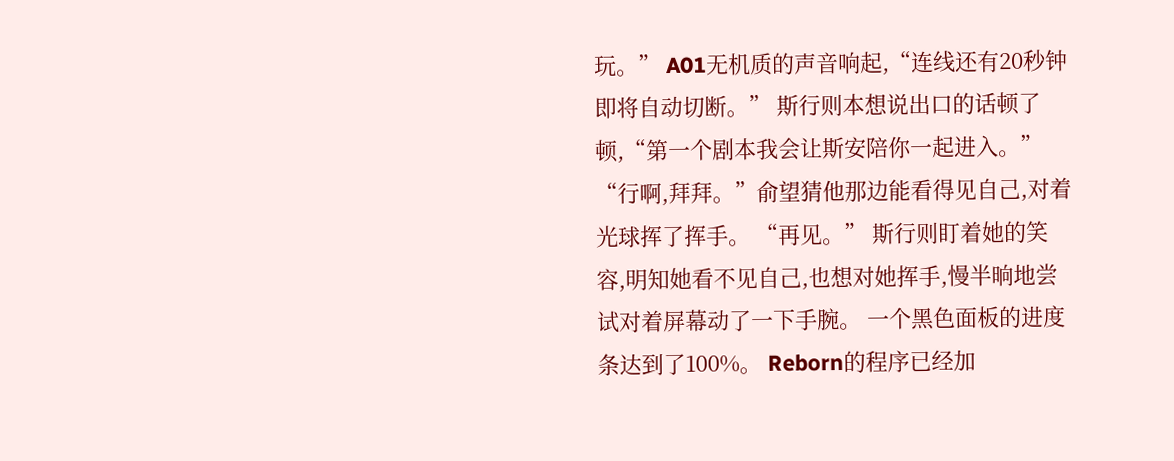玩。” A01无机质的声音响起,“连线还有20秒钟即将自动切断。” 斯行则本想说出口的话顿了顿,“第一个剧本我会让斯安陪你一起进入。” “行啊,拜拜。”俞望猜他那边能看得见自己,对着光球挥了挥手。 “再见。” 斯行则盯着她的笑容,明知她看不见自己,也想对她挥手,慢半晌地尝试对着屏幕动了一下手腕。 一个黑色面板的进度条达到了100%。 Reborn的程序已经加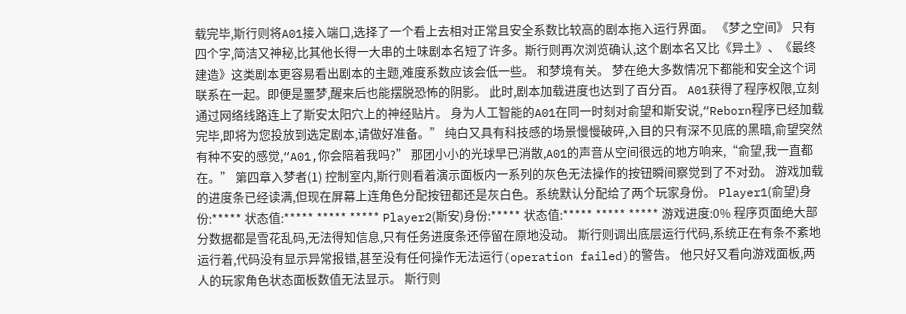载完毕,斯行则将A01接入端口,选择了一个看上去相对正常且安全系数比较高的剧本拖入运行界面。 《梦之空间》 只有四个字,简洁又神秘,比其他长得一大串的土味剧本名短了许多。斯行则再次浏览确认,这个剧本名又比《异土》、《最终建造》这类剧本更容易看出剧本的主题,难度系数应该会低一些。 和梦境有关。 梦在绝大多数情况下都能和安全这个词联系在一起。即便是噩梦,醒来后也能摆脱恐怖的阴影。 此时,剧本加载进度也达到了百分百。 A01获得了程序权限,立刻通过网络线路连上了斯安太阳穴上的神经贴片。 身为人工智能的A01在同一时刻对俞望和斯安说,“Reborn程序已经加载完毕,即将为您投放到选定剧本,请做好准备。” 纯白又具有科技感的场景慢慢破碎,入目的只有深不见底的黑暗,俞望突然有种不安的感觉,“A01,你会陪着我吗?” 那团小小的光球早已消散,A01的声音从空间很远的地方响来,“俞望,我一直都在。” 第四章入梦者(1) 控制室内,斯行则看着演示面板内一系列的灰色无法操作的按钮瞬间察觉到了不对劲。 游戏加载的进度条已经读满,但现在屏幕上连角色分配按钮都还是灰白色。系统默认分配给了两个玩家身份。 Player1(俞望)身份:***** 状态值:***** ***** ***** Player2(斯安)身份:***** 状态值:***** ***** ***** 游戏进度:0% 程序页面绝大部分数据都是雪花乱码,无法得知信息,只有任务进度条还停留在原地没动。 斯行则调出底层运行代码,系统正在有条不紊地运行着,代码没有显示异常报错,甚至没有任何操作无法运行(operation failed)的警告。 他只好又看向游戏面板,两人的玩家角色状态面板数值无法显示。 斯行则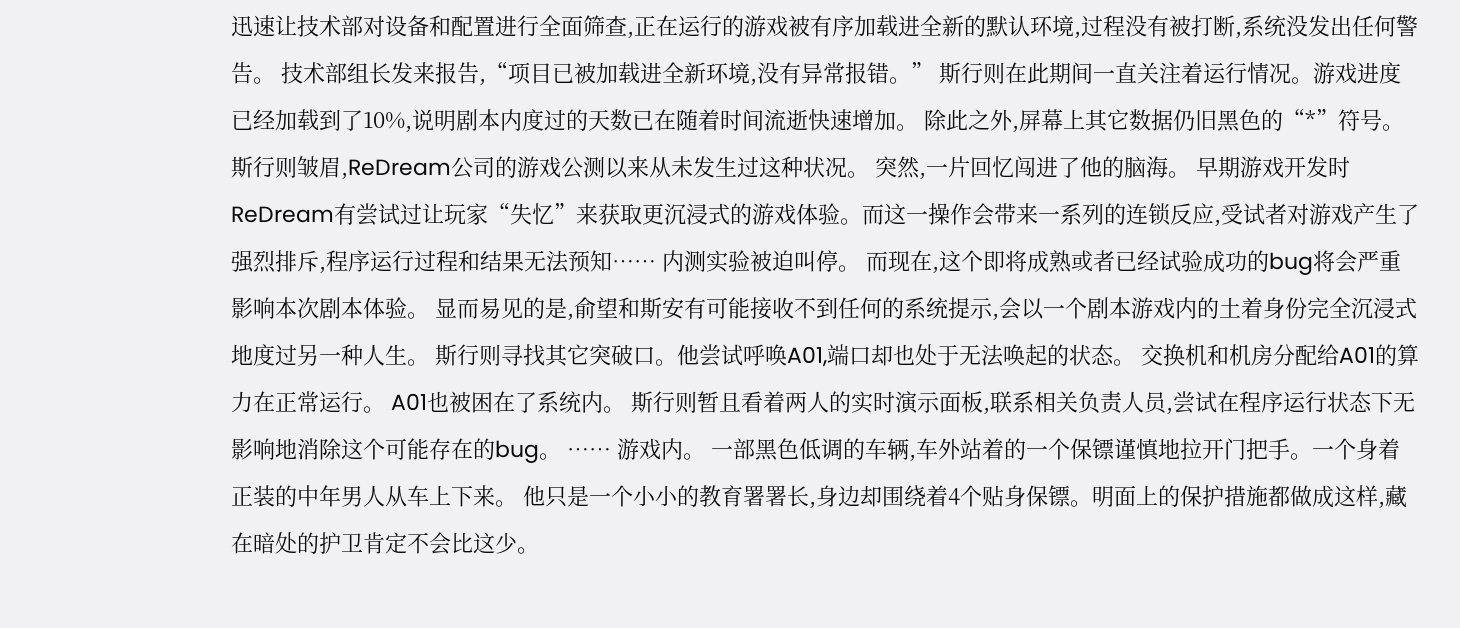迅速让技术部对设备和配置进行全面筛查,正在运行的游戏被有序加载进全新的默认环境,过程没有被打断,系统没发出任何警告。 技术部组长发来报告,“项目已被加载进全新环境,没有异常报错。” 斯行则在此期间一直关注着运行情况。游戏进度已经加载到了10%,说明剧本内度过的天数已在随着时间流逝快速增加。 除此之外,屏幕上其它数据仍旧黑色的“*”符号。 斯行则皱眉,ReDream公司的游戏公测以来从未发生过这种状况。 突然,一片回忆闯进了他的脑海。 早期游戏开发时ReDream有尝试过让玩家“失忆”来获取更沉浸式的游戏体验。而这一操作会带来一系列的连锁反应,受试者对游戏产生了强烈排斥,程序运行过程和结果无法预知…… 内测实验被迫叫停。 而现在,这个即将成熟或者已经试验成功的bug将会严重影响本次剧本体验。 显而易见的是,俞望和斯安有可能接收不到任何的系统提示,会以一个剧本游戏内的土着身份完全沉浸式地度过另一种人生。 斯行则寻找其它突破口。他尝试呼唤A01,端口却也处于无法唤起的状态。 交换机和机房分配给A01的算力在正常运行。 A01也被困在了系统内。 斯行则暂且看着两人的实时演示面板,联系相关负责人员,尝试在程序运行状态下无影响地消除这个可能存在的bug。 …… 游戏内。 一部黑色低调的车辆,车外站着的一个保镖谨慎地拉开门把手。一个身着正装的中年男人从车上下来。 他只是一个小小的教育署署长,身边却围绕着4个贴身保镖。明面上的保护措施都做成这样,藏在暗处的护卫肯定不会比这少。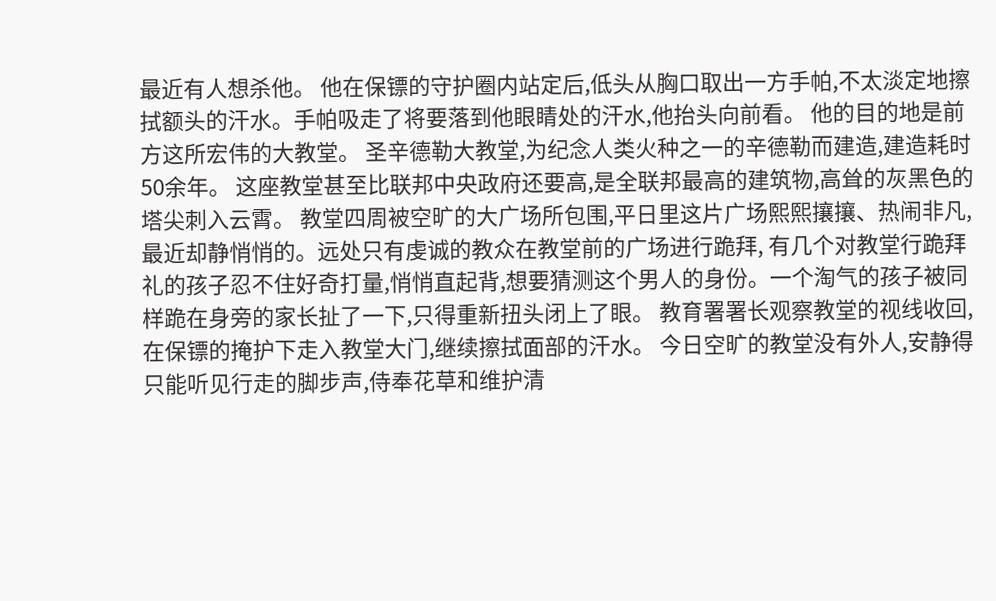最近有人想杀他。 他在保镖的守护圈内站定后,低头从胸口取出一方手帕,不太淡定地擦拭额头的汗水。手帕吸走了将要落到他眼睛处的汗水,他抬头向前看。 他的目的地是前方这所宏伟的大教堂。 圣辛德勒大教堂,为纪念人类火种之一的辛德勒而建造,建造耗时50余年。 这座教堂甚至比联邦中央政府还要高,是全联邦最高的建筑物,高耸的灰黑色的塔尖刺入云霄。 教堂四周被空旷的大广场所包围,平日里这片广场熙熙攘攘、热闹非凡,最近却静悄悄的。远处只有虔诚的教众在教堂前的广场进行跪拜, 有几个对教堂行跪拜礼的孩子忍不住好奇打量,悄悄直起背,想要猜测这个男人的身份。一个淘气的孩子被同样跪在身旁的家长扯了一下,只得重新扭头闭上了眼。 教育署署长观察教堂的视线收回,在保镖的掩护下走入教堂大门,继续擦拭面部的汗水。 今日空旷的教堂没有外人,安静得只能听见行走的脚步声,侍奉花草和维护清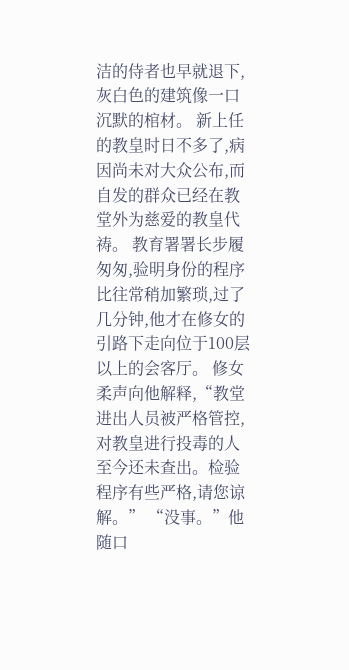洁的侍者也早就退下,灰白色的建筑像一口沉默的棺材。 新上任的教皇时日不多了,病因尚未对大众公布,而自发的群众已经在教堂外为慈爱的教皇代祷。 教育署署长步履匆匆,验明身份的程序比往常稍加繁琐,过了几分钟,他才在修女的引路下走向位于100层以上的会客厅。 修女柔声向他解释,“教堂进出人员被严格管控,对教皇进行投毒的人至今还未查出。检验程序有些严格,请您谅解。” “没事。”他随口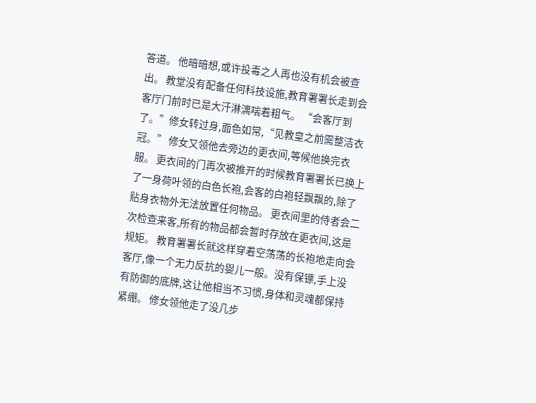答道。 他暗暗想,或许投毒之人再也没有机会被查出。 教堂没有配备任何科技设施,教育署署长走到会客厅门前时已是大汗淋漓喘着粗气。 “会客厅到了。”修女转过身,面色如常,“见教皇之前需整洁衣冠。” 修女又领他去旁边的更衣间,等候他换完衣服。 更衣间的门再次被推开的时候教育署署长已换上了一身荷叶领的白色长袍,会客的白袍轻飘飘的,除了贴身衣物外无法放置任何物品。 更衣间里的侍者会二次检查来客,所有的物品都会暂时存放在更衣间,这是规矩。 教育署署长就这样穿着空荡荡的长袍地走向会客厅,像一个无力反抗的婴儿一般。没有保镖,手上没有防御的底牌,这让他相当不习惯,身体和灵魂都保持紧绷。 修女领他走了没几步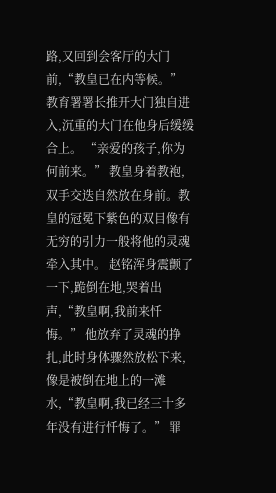路,又回到会客厅的大门前,“教皇已在内等候。” 教育署署长推开大门独自进入,沉重的大门在他身后缓缓合上。 “亲爱的孩子,你为何前来。” 教皇身着教袍,双手交迭自然放在身前。教皇的冠冕下紫色的双目像有无穷的引力一般将他的灵魂牵入其中。 赵铭浑身震颤了一下,跪倒在地,哭着出声,“教皇啊,我前来忏悔。” 他放弃了灵魂的挣扎,此时身体骤然放松下来,像是被倒在地上的一滩水,“教皇啊,我已经三十多年没有进行忏悔了。” 罪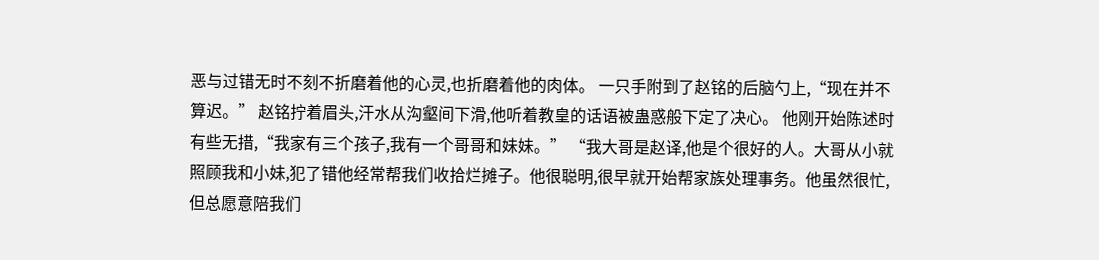恶与过错无时不刻不折磨着他的心灵,也折磨着他的肉体。 一只手附到了赵铭的后脑勺上,“现在并不算迟。” 赵铭拧着眉头,汗水从沟壑间下滑,他听着教皇的话语被蛊惑般下定了决心。 他刚开始陈述时有些无措,“我家有三个孩子,我有一个哥哥和妹妹。” “我大哥是赵译,他是个很好的人。大哥从小就照顾我和小妹,犯了错他经常帮我们收拾烂摊子。他很聪明,很早就开始帮家族处理事务。他虽然很忙,但总愿意陪我们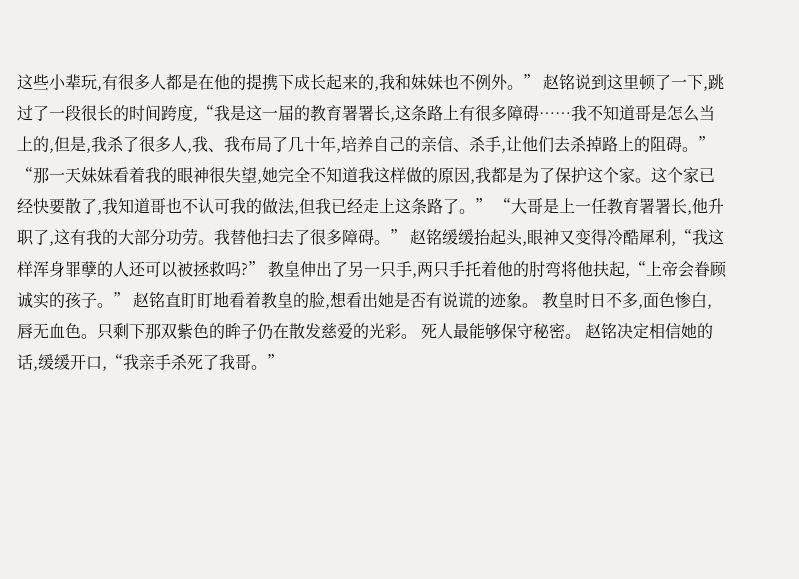这些小辈玩,有很多人都是在他的提携下成长起来的,我和妹妹也不例外。” 赵铭说到这里顿了一下,跳过了一段很长的时间跨度,“我是这一届的教育署署长,这条路上有很多障碍……我不知道哥是怎么当上的,但是,我杀了很多人,我、我布局了几十年,培养自己的亲信、杀手,让他们去杀掉路上的阻碍。” “那一天妹妹看着我的眼神很失望,她完全不知道我这样做的原因,我都是为了保护这个家。这个家已经快要散了,我知道哥也不认可我的做法,但我已经走上这条路了。” “大哥是上一任教育署署长,他升职了,这有我的大部分功劳。我替他扫去了很多障碍。” 赵铭缓缓抬起头,眼神又变得冷酷犀利,“我这样浑身罪孽的人还可以被拯救吗?” 教皇伸出了另一只手,两只手托着他的肘弯将他扶起,“上帝会眷顾诚实的孩子。” 赵铭直盯盯地看着教皇的脸,想看出她是否有说谎的迹象。 教皇时日不多,面色惨白,唇无血色。只剩下那双紫色的眸子仍在散发慈爱的光彩。 死人最能够保守秘密。 赵铭决定相信她的话,缓缓开口,“我亲手杀死了我哥。”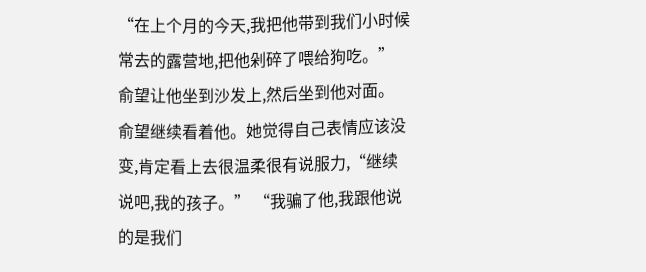“在上个月的今天,我把他带到我们小时候常去的露营地,把他剁碎了喂给狗吃。” 俞望让他坐到沙发上,然后坐到他对面。 俞望继续看着他。她觉得自己表情应该没变,肯定看上去很温柔很有说服力,“继续说吧,我的孩子。” “我骗了他,我跟他说的是我们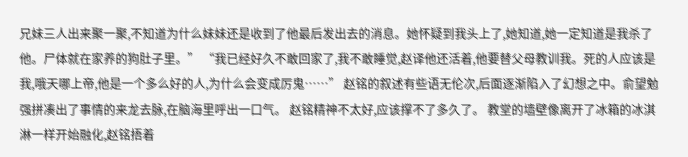兄妹三人出来聚一聚,不知道为什么妹妹还是收到了他最后发出去的消息。她怀疑到我头上了,她知道,她一定知道是我杀了他。尸体就在家养的狗肚子里。” “我已经好久不敢回家了,我不敢睡觉,赵译他还活着,他要替父母教训我。死的人应该是我,哦天哪上帝,他是一个多么好的人,为什么会变成厉鬼……” 赵铭的叙述有些语无伦次,后面逐渐陷入了幻想之中。俞望勉强拼凑出了事情的来龙去脉,在脑海里呼出一口气。 赵铭精神不太好,应该撑不了多久了。 教堂的墙壁像离开了冰箱的冰淇淋一样开始融化,赵铭捂着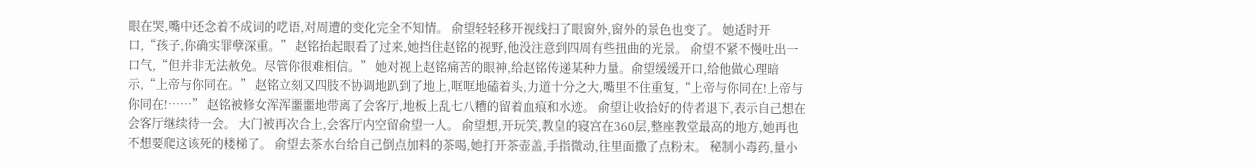眼在哭,嘴中还念着不成词的呓语,对周遭的变化完全不知情。 俞望轻轻移开视线扫了眼窗外,窗外的景色也变了。 她适时开口,“孩子,你确实罪孽深重。” 赵铭抬起眼看了过来,她挡住赵铭的视野,他没注意到四周有些扭曲的光景。 俞望不紧不慢吐出一口气,“但并非无法赦免。尽管你很难相信。” 她对视上赵铭痛苦的眼神,给赵铭传递某种力量。俞望缓缓开口,给他做心理暗示,“上帝与你同在。” 赵铭立刻又四肢不协调地趴到了地上,哐哐地磕着头,力道十分之大,嘴里不住重复,“上帝与你同在!上帝与你同在!……” 赵铭被修女浑浑噩噩地带离了会客厅,地板上乱七八糟的留着血痕和水迹。 俞望让收拾好的侍者退下,表示自己想在会客厅继续待一会。 大门被再次合上,会客厅内空留俞望一人。 俞望想,开玩笑,教皇的寝宫在360层,整座教堂最高的地方,她再也不想要爬这该死的楼梯了。 俞望去茶水台给自己倒点加料的茶喝,她打开茶壶盖,手指微动,往里面撒了点粉末。 秘制小毒药,量小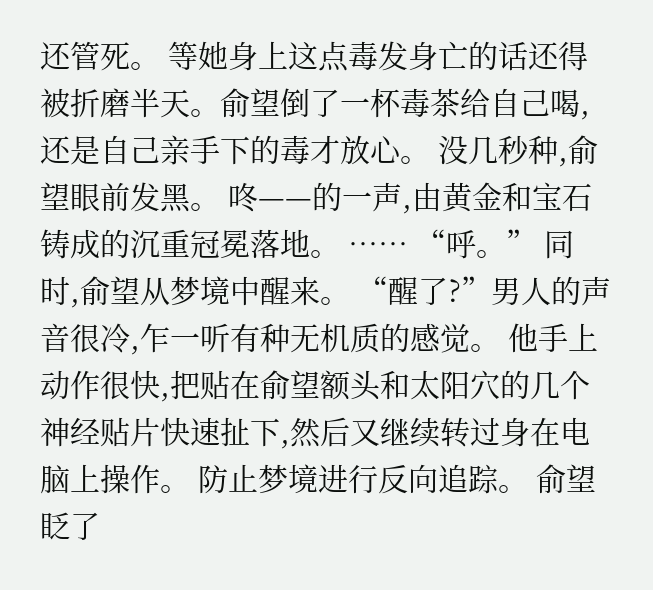还管死。 等她身上这点毒发身亡的话还得被折磨半天。俞望倒了一杯毒茶给自己喝,还是自己亲手下的毒才放心。 没几秒种,俞望眼前发黑。 咚——的一声,由黄金和宝石铸成的沉重冠冕落地。 …… “呼。” 同时,俞望从梦境中醒来。 “醒了?”男人的声音很冷,乍一听有种无机质的感觉。 他手上动作很快,把贴在俞望额头和太阳穴的几个神经贴片快速扯下,然后又继续转过身在电脑上操作。 防止梦境进行反向追踪。 俞望眨了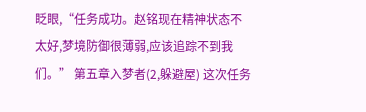眨眼,“任务成功。赵铭现在精神状态不太好,梦境防御很薄弱,应该追踪不到我们。” 第五章入梦者(2,躲避屋) 这次任务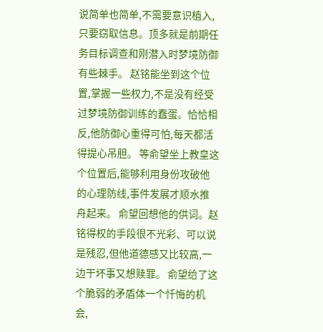说简单也简单,不需要意识植入,只要窃取信息。顶多就是前期任务目标调查和刚潜入时梦境防御有些棘手。 赵铭能坐到这个位置,掌握一些权力,不是没有经受过梦境防御训练的蠢蛋。恰恰相反,他防御心重得可怕,每天都活得提心吊胆。 等俞望坐上教皇这个位置后,能够利用身份攻破他的心理防线,事件发展才顺水推舟起来。 俞望回想他的供词。赵铭得权的手段很不光彩、可以说是残忍,但他道德感又比较高,一边干坏事又想赎罪。 俞望给了这个脆弱的矛盾体一个忏悔的机会,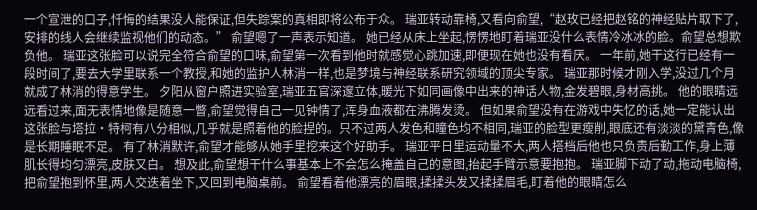一个宣泄的口子,忏悔的结果没人能保证,但失踪案的真相即将公布于众。 瑞亚转动靠椅,又看向俞望,“赵玫已经把赵铭的神经贴片取下了,安排的线人会继续监视他们的动态。” 俞望嗯了一声表示知道。 她已经从床上坐起,愣愣地盯着瑞亚没什么表情冷冰冰的脸。俞望总想欺负他。 瑞亚这张脸可以说完全符合俞望的口味,俞望第一次看到他时就感觉心跳加速,即便现在她也没有看厌。 一年前,她干这行已经有一段时间了,要去大学里联系一个教授,和她的监护人林消一样,也是梦境与神经联系研究领域的顶尖专家。 瑞亚那时候才刚入学,没过几个月就成了林消的得意学生。 夕阳从窗户照进实验室,瑞亚五官深邃立体,暖光下如同画像中出来的神话人物,金发碧眼,身材高挑。 他的眼睛远远看过来,面无表情地像是随意一瞥,俞望觉得自己一见钟情了,浑身血液都在沸腾发烫。 但如果俞望没有在游戏中失忆的话,她一定能认出这张脸与塔拉·特柯有八分相似,几乎就是照着他的脸捏的。只不过两人发色和瞳色均不相同,瑞亚的脸型更瘦削,眼底还有淡淡的黛青色,像是长期睡眠不足。 有了林消默许,俞望才能够从她手里挖来这个好助手。 瑞亚平日里运动量不大,两人搭档后他也只负责后勤工作,身上薄肌长得均匀漂亮,皮肤又白。 想及此,俞望想干什么事基本上不会怎么掩盖自己的意图,抬起手臂示意要抱抱。 瑞亚脚下动了动,拖动电脑椅,把俞望抱到怀里,两人交迭着坐下,又回到电脑桌前。 俞望看着他漂亮的眉眼,揉揉头发又揉揉眉毛,盯着他的眼睛怎么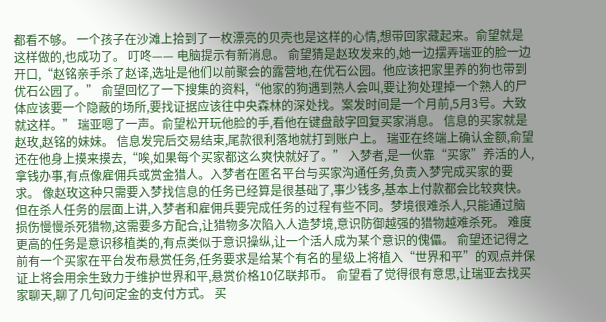都看不够。 一个孩子在沙滩上拾到了一枚漂亮的贝壳也是这样的心情,想带回家藏起来。俞望就是这样做的,也成功了。 叮咚—— 电脑提示有新消息。 俞望猜是赵玫发来的,她一边摆弄瑞亚的脸一边开口,“赵铭亲手杀了赵译,选址是他们以前聚会的露营地,在优石公园。他应该把家里养的狗也带到优石公园了。” 俞望回忆了一下搜集的资料,“他家的狗遇到熟人会叫,要让狗处理掉一个熟人的尸体应该要一个隐蔽的场所,要找证据应该往中央森林的深处找。案发时间是一个月前,5月3号。大致就这样。” 瑞亚嗯了一声。俞望松开玩他脸的手,看他在键盘敲字回复买家消息。 信息的买家就是赵玫,赵铭的妹妹。 信息发完后交易结束,尾款很利落地就打到账户上。 瑞亚在终端上确认金额,俞望还在他身上摸来摸去,“唉,如果每个买家都这么爽快就好了。” 入梦者,是一伙靠“买家”养活的人,拿钱办事,有点像雇佣兵或赏金猎人。入梦者在匿名平台与买家沟通任务,负责入梦完成买家的要求。 像赵玫这种只需要入梦找信息的任务已经算是很基础了,事少钱多,基本上付款都会比较爽快。 但在杀人任务的层面上讲,入梦者和雇佣兵要完成任务的过程有些不同。梦境很难杀人,只能通过脑损伤慢慢杀死猎物,这需要多方配合,让猎物多次陷入人造梦境,意识防御越强的猎物越难杀死。 难度更高的任务是意识移植类的,有点类似于意识操纵,让一个活人成为某个意识的傀儡。 俞望还记得之前有一个买家在平台发布悬赏任务,任务要求是给某个有名的星级上将植入“世界和平”的观点并保证上将会用余生致力于维护世界和平,悬赏价格10亿联邦币。 俞望看了觉得很有意思,让瑞亚去找买家聊天,聊了几句问定金的支付方式。 买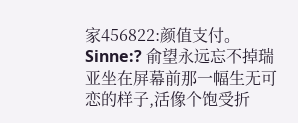家456822:颜值支付。 Sinne:? 俞望永远忘不掉瑞亚坐在屏幕前那一幅生无可恋的样子,活像个饱受折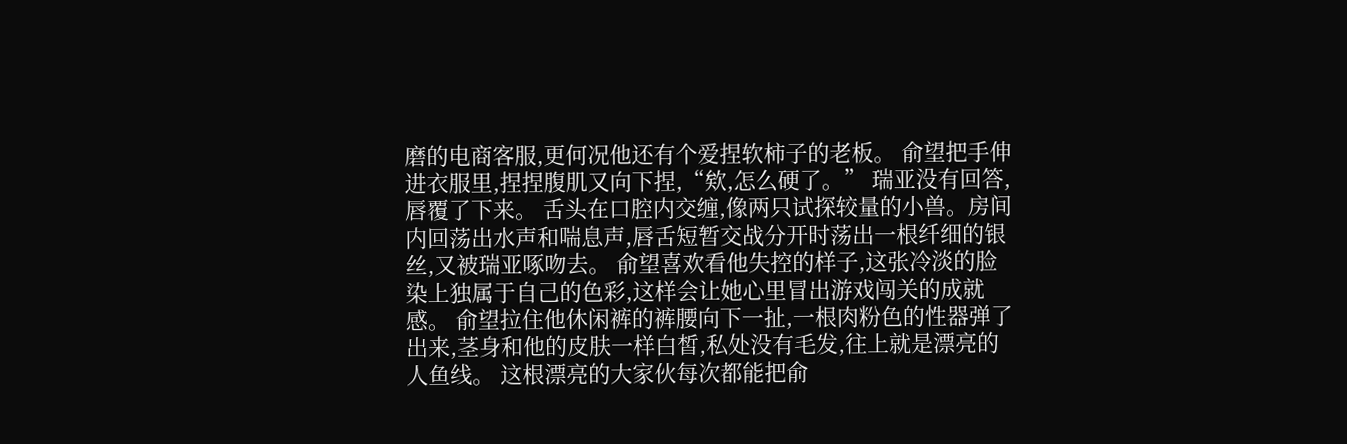磨的电商客服,更何况他还有个爱捏软柿子的老板。 俞望把手伸进衣服里,捏捏腹肌又向下捏,“欸,怎么硬了。” 瑞亚没有回答,唇覆了下来。 舌头在口腔内交缠,像两只试探较量的小兽。房间内回荡出水声和喘息声,唇舌短暂交战分开时荡出一根纤细的银丝,又被瑞亚啄吻去。 俞望喜欢看他失控的样子,这张冷淡的脸染上独属于自己的色彩,这样会让她心里冒出游戏闯关的成就感。 俞望拉住他休闲裤的裤腰向下一扯,一根肉粉色的性器弹了出来,茎身和他的皮肤一样白皙,私处没有毛发,往上就是漂亮的人鱼线。 这根漂亮的大家伙每次都能把俞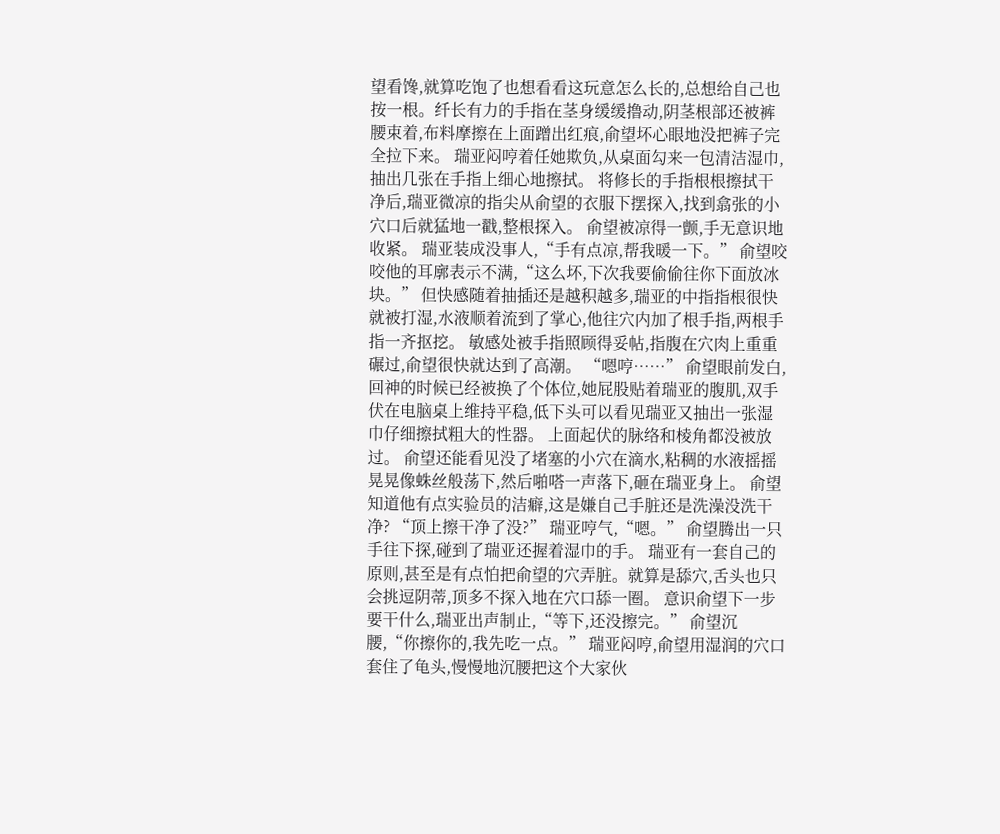望看馋,就算吃饱了也想看看这玩意怎么长的,总想给自己也按一根。纤长有力的手指在茎身缓缓撸动,阴茎根部还被裤腰束着,布料摩擦在上面蹭出红痕,俞望坏心眼地没把裤子完全拉下来。 瑞亚闷哼着任她欺负,从桌面勾来一包清洁湿巾,抽出几张在手指上细心地擦拭。 将修长的手指根根擦拭干净后,瑞亚微凉的指尖从俞望的衣服下摆探入,找到翕张的小穴口后就猛地一戳,整根探入。 俞望被凉得一颤,手无意识地收紧。 瑞亚装成没事人,“手有点凉,帮我暖一下。” 俞望咬咬他的耳廓表示不满,“这么坏,下次我要偷偷往你下面放冰块。” 但快感随着抽插还是越积越多,瑞亚的中指指根很快就被打湿,水液顺着流到了掌心,他往穴内加了根手指,两根手指一齐抠挖。 敏感处被手指照顾得妥帖,指腹在穴肉上重重碾过,俞望很快就达到了高潮。 “嗯哼……” 俞望眼前发白,回神的时候已经被换了个体位,她屁股贴着瑞亚的腹肌,双手伏在电脑桌上维持平稳,低下头可以看见瑞亚又抽出一张湿巾仔细擦拭粗大的性器。 上面起伏的脉络和棱角都没被放过。 俞望还能看见没了堵塞的小穴在滴水,粘稠的水液摇摇晃晃像蛛丝般荡下,然后啪嗒一声落下,砸在瑞亚身上。 俞望知道他有点实验员的洁癖,这是嫌自己手脏还是洗澡没洗干净? “顶上擦干净了没?” 瑞亚哼气,“嗯。” 俞望腾出一只手往下探,碰到了瑞亚还握着湿巾的手。 瑞亚有一套自己的原则,甚至是有点怕把俞望的穴弄脏。就算是舔穴,舌头也只会挑逗阴蒂,顶多不探入地在穴口舔一圈。 意识俞望下一步要干什么,瑞亚出声制止,“等下,还没擦完。” 俞望沉腰,“你擦你的,我先吃一点。” 瑞亚闷哼,俞望用湿润的穴口套住了龟头,慢慢地沉腰把这个大家伙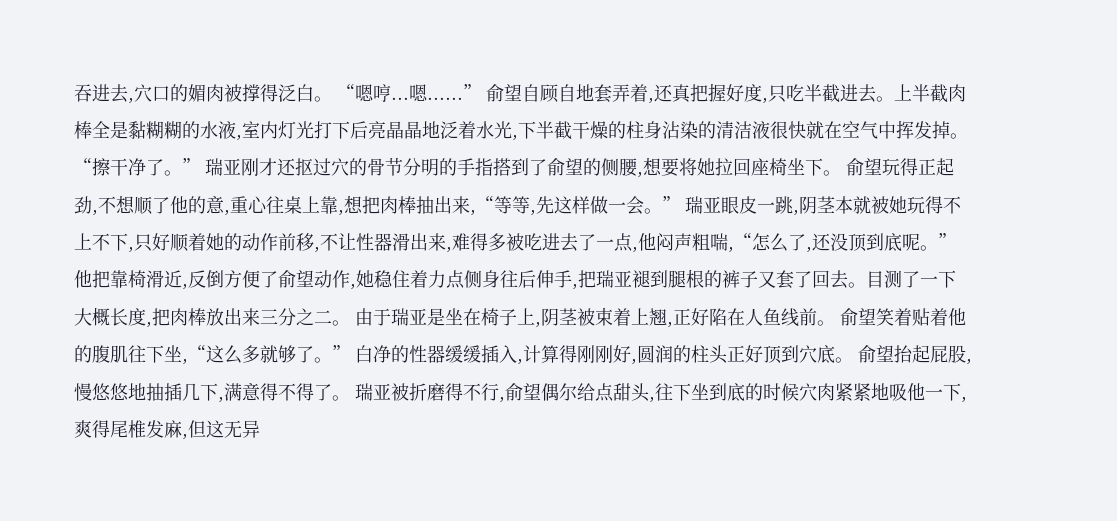吞进去,穴口的媚肉被撑得泛白。 “嗯哼...嗯......” 俞望自顾自地套弄着,还真把握好度,只吃半截进去。上半截肉棒全是黏糊糊的水液,室内灯光打下后亮晶晶地泛着水光,下半截干燥的柱身沾染的清洁液很快就在空气中挥发掉。 “擦干净了。” 瑞亚刚才还抠过穴的骨节分明的手指搭到了俞望的侧腰,想要将她拉回座椅坐下。 俞望玩得正起劲,不想顺了他的意,重心往桌上靠,想把肉棒抽出来,“等等,先这样做一会。” 瑞亚眼皮一跳,阴茎本就被她玩得不上不下,只好顺着她的动作前移,不让性器滑出来,难得多被吃进去了一点,他闷声粗喘,“怎么了,还没顶到底呢。” 他把靠椅滑近,反倒方便了俞望动作,她稳住着力点侧身往后伸手,把瑞亚褪到腿根的裤子又套了回去。目测了一下大概长度,把肉棒放出来三分之二。 由于瑞亚是坐在椅子上,阴茎被束着上翘,正好陷在人鱼线前。 俞望笑着贴着他的腹肌往下坐,“这么多就够了。” 白净的性器缓缓插入,计算得刚刚好,圆润的柱头正好顶到穴底。 俞望抬起屁股,慢悠悠地抽插几下,满意得不得了。 瑞亚被折磨得不行,俞望偶尔给点甜头,往下坐到底的时候穴肉紧紧地吸他一下,爽得尾椎发麻,但这无异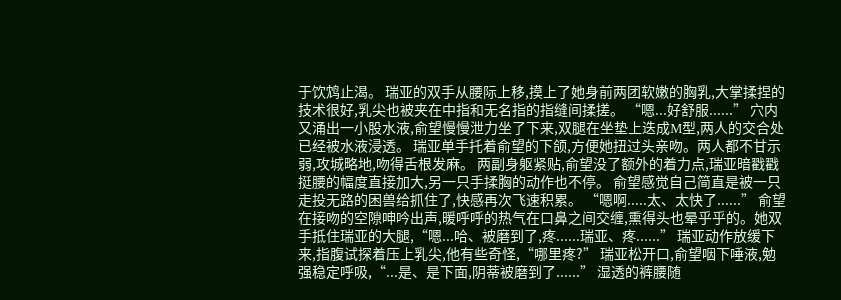于饮鸩止渴。 瑞亚的双手从腰际上移,摸上了她身前两团软嫩的胸乳,大掌揉捏的技术很好,乳尖也被夹在中指和无名指的指缝间揉搓。 “嗯...好舒服......” 穴内又涌出一小股水液,俞望慢慢泄力坐了下来,双腿在坐垫上迭成M型,两人的交合处已经被水液浸透。 瑞亚单手托着俞望的下颌,方便她扭过头亲吻。两人都不甘示弱,攻城略地,吻得舌根发麻。 两副身躯紧贴,俞望没了额外的着力点,瑞亚暗戳戳挺腰的幅度直接加大,另一只手揉胸的动作也不停。 俞望感觉自己简直是被一只走投无路的困兽给抓住了,快感再次飞速积累。 “嗯啊.....太、太快了......” 俞望在接吻的空隙呻吟出声,暖呼呼的热气在口鼻之间交缠,熏得头也晕乎乎的。她双手抵住瑞亚的大腿,“嗯...哈、被磨到了,疼......瑞亚、疼......” 瑞亚动作放缓下来,指腹试探着压上乳尖,他有些奇怪,“哪里疼?” 瑞亚松开口,俞望咽下唾液,勉强稳定呼吸,“...是、是下面,阴蒂被磨到了......” 湿透的裤腰随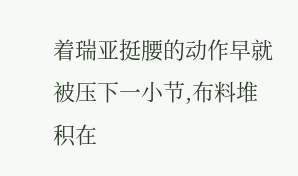着瑞亚挺腰的动作早就被压下一小节,布料堆积在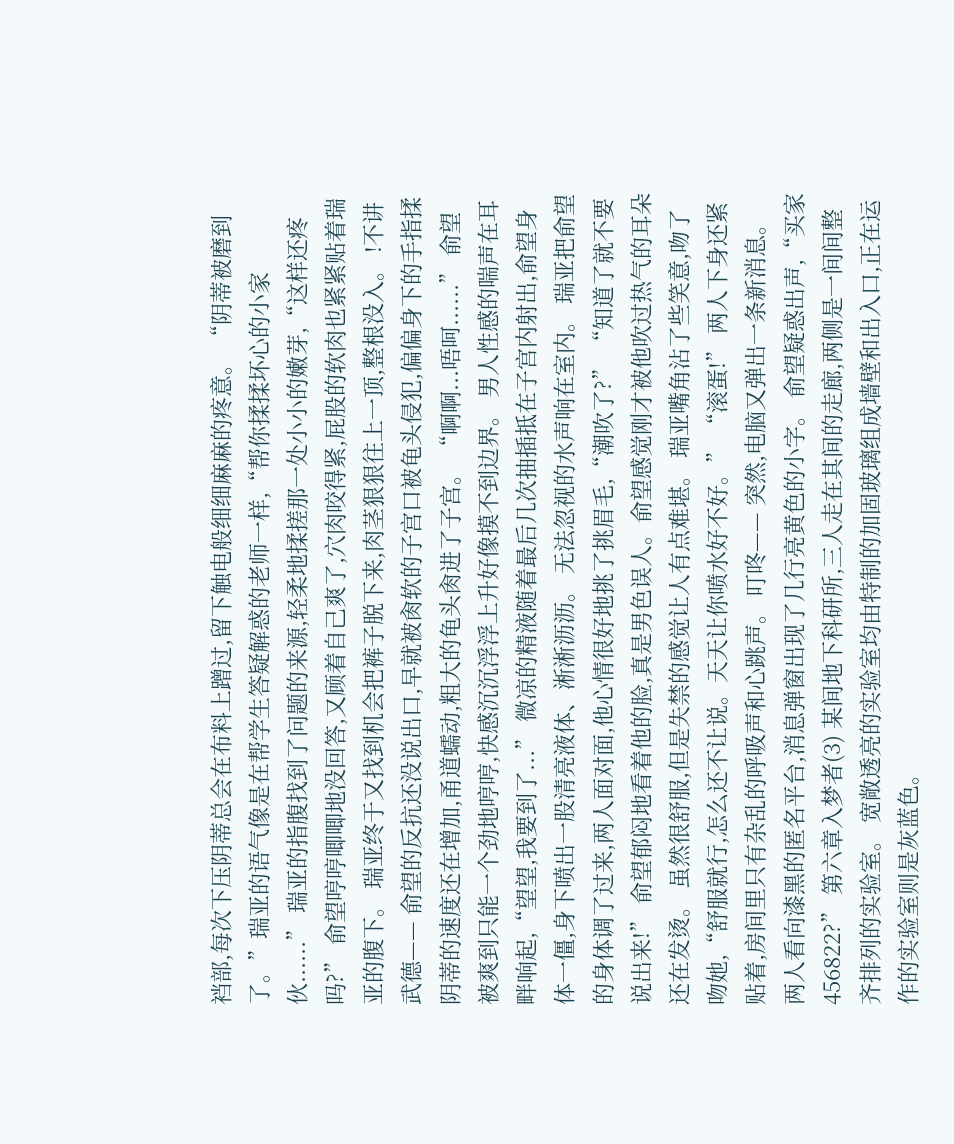裆部,每次下压阴蒂总会在布料上蹭过,留下触电般细细麻麻的疼意。 “阴蒂被磨到了。”瑞亚的语气像是在帮学生答疑解惑的老师一样,“帮你揉揉坏心的小家伙......” 瑞亚的指腹找到了问题的来源,轻柔地揉搓那一处小小的嫩芽,“这样还疼吗?” 俞望哼哼唧唧地没回答,又顾着自己爽了,穴肉咬得紧,屁股的软肉也紧紧贴着瑞亚的腹下。 瑞亚终于又找到机会把裤子脱下来,肉茎狠狠往上一顶,整根没入。 !不讲武德—— 俞望的反抗还没说出口,早就被肏软的子宫口被龟头侵犯,偏偏身下的手指揉阴蒂的速度还在增加,甬道蠕动,粗大的龟头肏进了子宫。 “啊啊...唔呵......” 俞望被爽到只能一个劲地哼哼,快感沉沉浮浮上升好像摸不到边界。 男人性感的喘声在耳畔响起,“望望,我要到了...” 微凉的精液随着最后几次抽插抵在子宫内射出,俞望身体一僵,身下喷出一股清亮液体、淅淅沥沥。 无法忽视的水声响在室内。 瑞亚把俞望的身体调了过来,两人面对面,他心情很好地挑了挑眉毛,“潮吹了?” “知道了就不要说出来!” 俞望郁闷地看着他的脸,真是男色误人。俞望感觉刚才被他吹过热气的耳朵还在发烫。 虽然很舒服,但是失禁的感觉让人有点难堪。 瑞亚嘴角沾了些笑意,吻了吻她,“舒服就行,怎么还不让说。天天让你喷水好不好。” “滚蛋!” 两人下身还紧贴着,房间里只有杂乱的呼吸声和心跳声。 叮咚—— 突然,电脑又弹出一条新消息。 两人看向漆黑的匿名平台,消息弹窗出现了几行亮黄色的小字。 俞望疑惑出声,“买家456822?” 第六章入梦者(3) 某间地下科研所,三人走在其间的走廊,两侧是一间间整齐排列的实验室。 宽敞透亮的实验室均由特制的加固玻璃组成墙壁和出入口,正在运作的实验室则是灰蓝色。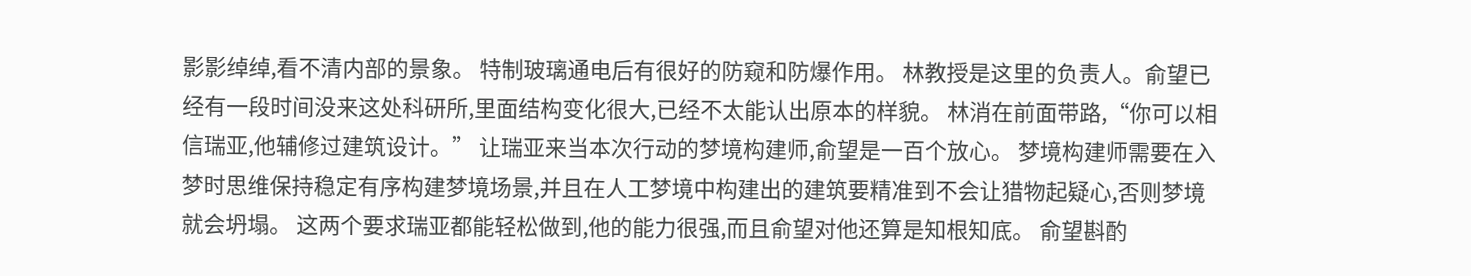影影绰绰,看不清内部的景象。 特制玻璃通电后有很好的防窥和防爆作用。 林教授是这里的负责人。俞望已经有一段时间没来这处科研所,里面结构变化很大,已经不太能认出原本的样貌。 林消在前面带路,“你可以相信瑞亚,他辅修过建筑设计。” 让瑞亚来当本次行动的梦境构建师,俞望是一百个放心。 梦境构建师需要在入梦时思维保持稳定有序构建梦境场景,并且在人工梦境中构建出的建筑要精准到不会让猎物起疑心,否则梦境就会坍塌。 这两个要求瑞亚都能轻松做到,他的能力很强,而且俞望对他还算是知根知底。 俞望斟酌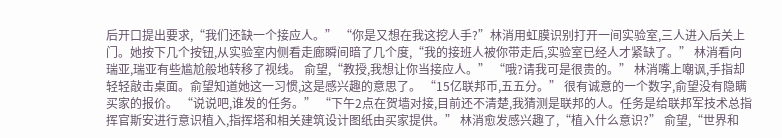后开口提出要求,“我们还缺一个接应人。” “你是又想在我这挖人手?”林消用虹膜识别打开一间实验室,三人进入后关上门。她按下几个按钮,从实验室内侧看走廊瞬间暗了几个度,“我的接班人被你带走后,实验室已经人才紧缺了。” 林消看向瑞亚,瑞亚有些尴尬般地转移了视线。 俞望,“教授,我想让你当接应人。” “哦?请我可是很贵的。” 林消嘴上嘲讽,手指却轻轻敲击桌面。俞望知道她这一习惯,这是感兴趣的意思了。 “15亿联邦币,五五分。” 很有诚意的一个数字,俞望没有隐瞒买家的报价。 “说说吧,谁发的任务。” “下午2点在贺墙对接,目前还不清楚,我猜测是联邦的人。任务是给联邦军技术总指挥官斯安进行意识植入,指挥塔和相关建筑设计图纸由买家提供。” 林消愈发感兴趣了,“植入什么意识?” 俞望,“世界和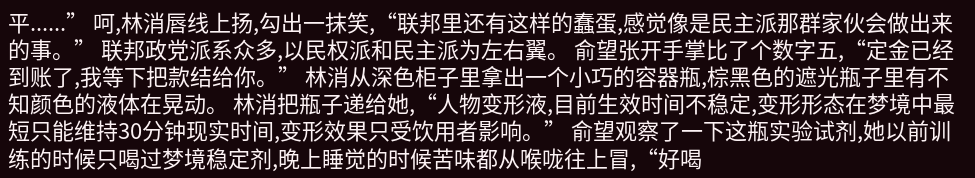平......” 呵,林消唇线上扬,勾出一抹笑,“联邦里还有这样的蠢蛋,感觉像是民主派那群家伙会做出来的事。” 联邦政党派系众多,以民权派和民主派为左右翼。 俞望张开手掌比了个数字五,“定金已经到账了,我等下把款结给你。” 林消从深色柜子里拿出一个小巧的容器瓶,棕黑色的遮光瓶子里有不知颜色的液体在晃动。 林消把瓶子递给她,“人物变形液,目前生效时间不稳定,变形形态在梦境中最短只能维持30分钟现实时间,变形效果只受饮用者影响。” 俞望观察了一下这瓶实验试剂,她以前训练的时候只喝过梦境稳定剂,晚上睡觉的时候苦味都从喉咙往上冒,“好喝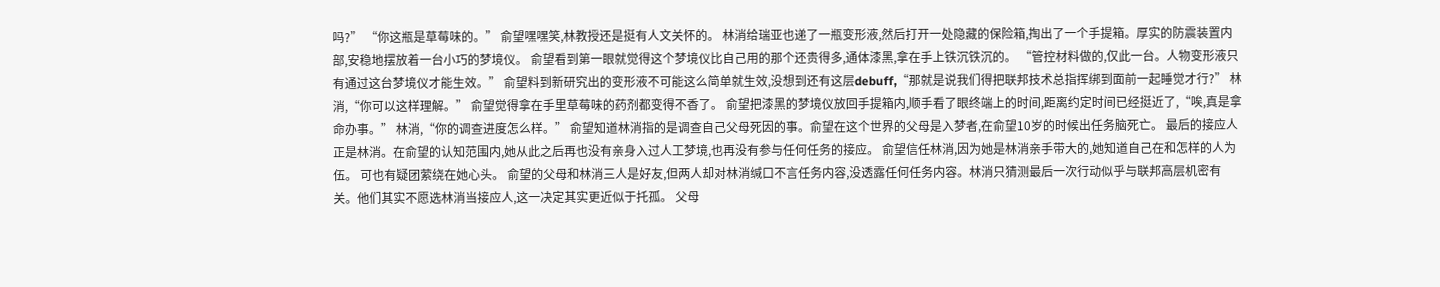吗?” “你这瓶是草莓味的。” 俞望嘿嘿笑,林教授还是挺有人文关怀的。 林消给瑞亚也递了一瓶变形液,然后打开一处隐藏的保险箱,掏出了一个手提箱。厚实的防震装置内部,安稳地摆放着一台小巧的梦境仪。 俞望看到第一眼就觉得这个梦境仪比自己用的那个还贵得多,通体漆黑,拿在手上铁沉铁沉的。 “管控材料做的,仅此一台。人物变形液只有通过这台梦境仪才能生效。” 俞望料到新研究出的变形液不可能这么简单就生效,没想到还有这层debuff,“那就是说我们得把联邦技术总指挥绑到面前一起睡觉才行?” 林消,“你可以这样理解。” 俞望觉得拿在手里草莓味的药剂都变得不香了。 俞望把漆黑的梦境仪放回手提箱内,顺手看了眼终端上的时间,距离约定时间已经挺近了,“唉,真是拿命办事。” 林消,“你的调查进度怎么样。” 俞望知道林消指的是调查自己父母死因的事。俞望在这个世界的父母是入梦者,在俞望10岁的时候出任务脑死亡。 最后的接应人正是林消。在俞望的认知范围内,她从此之后再也没有亲身入过人工梦境,也再没有参与任何任务的接应。 俞望信任林消,因为她是林消亲手带大的,她知道自己在和怎样的人为伍。 可也有疑团萦绕在她心头。 俞望的父母和林消三人是好友,但两人却对林消缄口不言任务内容,没透露任何任务内容。林消只猜测最后一次行动似乎与联邦高层机密有关。他们其实不愿选林消当接应人,这一决定其实更近似于托孤。 父母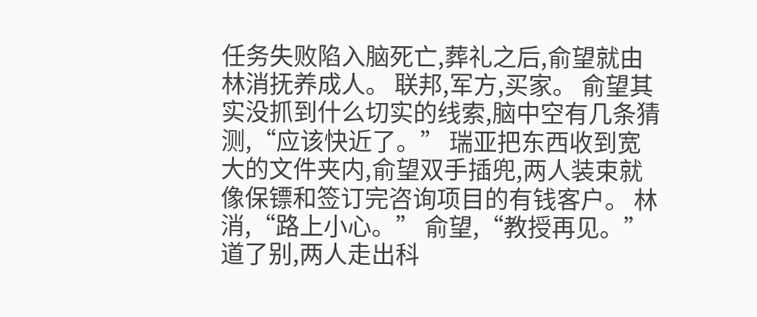任务失败陷入脑死亡,葬礼之后,俞望就由林消抚养成人。 联邦,军方,买家。 俞望其实没抓到什么切实的线索,脑中空有几条猜测,“应该快近了。” 瑞亚把东西收到宽大的文件夹内,俞望双手插兜,两人装束就像保镖和签订完咨询项目的有钱客户。 林消,“路上小心。” 俞望,“教授再见。” 道了别,两人走出科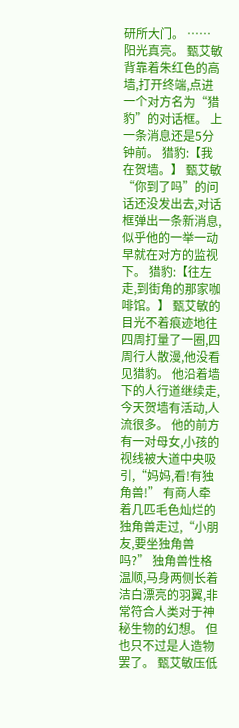研所大门。 …… 阳光真亮。 甄艾敏背靠着朱红色的高墙,打开终端,点进一个对方名为“猎豹”的对话框。 上一条消息还是5分钟前。 猎豹:【我在贺墙。】 甄艾敏“你到了吗”的问话还没发出去,对话框弹出一条新消息,似乎他的一举一动早就在对方的监视下。 猎豹:【往左走,到街角的那家咖啡馆。】 甄艾敏的目光不着痕迹地往四周打量了一圈,四周行人散漫,他没看见猎豹。 他沿着墙下的人行道继续走,今天贺墙有活动,人流很多。 他的前方有一对母女,小孩的视线被大道中央吸引,“妈妈,看!有独角兽!” 有商人牵着几匹毛色灿烂的独角兽走过,“小朋友,要坐独角兽吗?” 独角兽性格温顺,马身两侧长着洁白漂亮的羽翼,非常符合人类对于神秘生物的幻想。 但也只不过是人造物罢了。 甄艾敏压低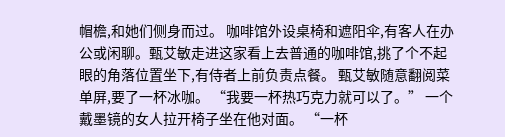帽檐,和她们侧身而过。 咖啡馆外设桌椅和遮阳伞,有客人在办公或闲聊。甄艾敏走进这家看上去普通的咖啡馆,挑了个不起眼的角落位置坐下,有侍者上前负责点餐。 甄艾敏随意翻阅菜单屏,要了一杯冰咖。 “我要一杯热巧克力就可以了。” 一个戴墨镜的女人拉开椅子坐在他对面。 “一杯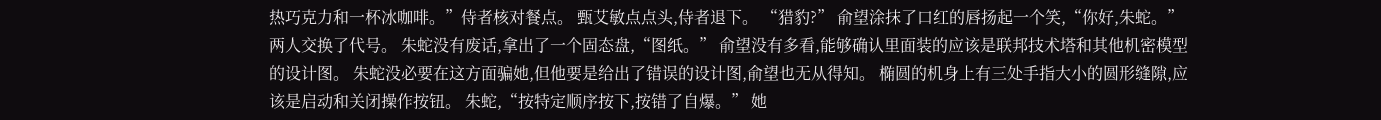热巧克力和一杯冰咖啡。”侍者核对餐点。 甄艾敏点点头,侍者退下。 “猎豹?” 俞望涂抹了口红的唇扬起一个笑,“你好,朱蛇。” 两人交换了代号。 朱蛇没有废话,拿出了一个固态盘,“图纸。” 俞望没有多看,能够确认里面装的应该是联邦技术塔和其他机密模型的设计图。 朱蛇没必要在这方面骗她,但他要是给出了错误的设计图,俞望也无从得知。 椭圆的机身上有三处手指大小的圆形缝隙,应该是启动和关闭操作按钮。 朱蛇,“按特定顺序按下,按错了自爆。” 她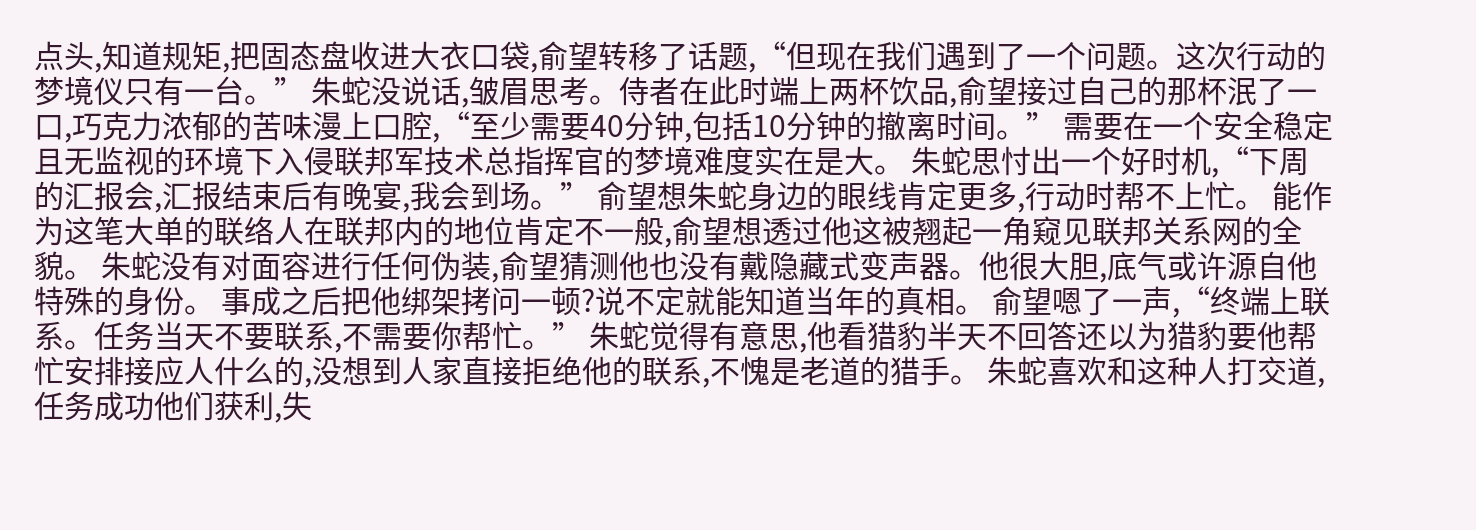点头,知道规矩,把固态盘收进大衣口袋,俞望转移了话题,“但现在我们遇到了一个问题。这次行动的梦境仪只有一台。” 朱蛇没说话,皱眉思考。侍者在此时端上两杯饮品,俞望接过自己的那杯泯了一口,巧克力浓郁的苦味漫上口腔,“至少需要40分钟,包括10分钟的撤离时间。” 需要在一个安全稳定且无监视的环境下入侵联邦军技术总指挥官的梦境难度实在是大。 朱蛇思忖出一个好时机,“下周的汇报会,汇报结束后有晚宴,我会到场。” 俞望想朱蛇身边的眼线肯定更多,行动时帮不上忙。 能作为这笔大单的联络人在联邦内的地位肯定不一般,俞望想透过他这被翘起一角窥见联邦关系网的全貌。 朱蛇没有对面容进行任何伪装,俞望猜测他也没有戴隐藏式变声器。他很大胆,底气或许源自他特殊的身份。 事成之后把他绑架拷问一顿?说不定就能知道当年的真相。 俞望嗯了一声,“终端上联系。任务当天不要联系,不需要你帮忙。” 朱蛇觉得有意思,他看猎豹半天不回答还以为猎豹要他帮忙安排接应人什么的,没想到人家直接拒绝他的联系,不愧是老道的猎手。 朱蛇喜欢和这种人打交道,任务成功他们获利,失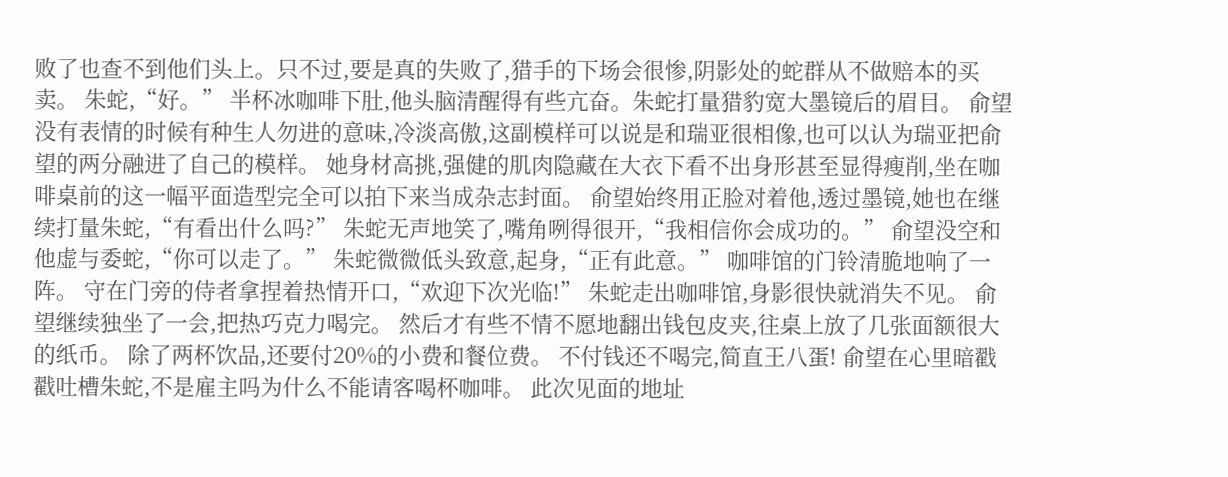败了也查不到他们头上。只不过,要是真的失败了,猎手的下场会很惨,阴影处的蛇群从不做赔本的买卖。 朱蛇,“好。” 半杯冰咖啡下肚,他头脑清醒得有些亢奋。朱蛇打量猎豹宽大墨镜后的眉目。 俞望没有表情的时候有种生人勿进的意味,冷淡高傲,这副模样可以说是和瑞亚很相像,也可以认为瑞亚把俞望的两分融进了自己的模样。 她身材高挑,强健的肌肉隐藏在大衣下看不出身形甚至显得瘦削,坐在咖啡桌前的这一幅平面造型完全可以拍下来当成杂志封面。 俞望始终用正脸对着他,透过墨镜,她也在继续打量朱蛇,“有看出什么吗?” 朱蛇无声地笑了,嘴角咧得很开,“我相信你会成功的。” 俞望没空和他虚与委蛇,“你可以走了。” 朱蛇微微低头致意,起身,“正有此意。” 咖啡馆的门铃清脆地响了一阵。 守在门旁的侍者拿捏着热情开口,“欢迎下次光临!” 朱蛇走出咖啡馆,身影很快就消失不见。 俞望继续独坐了一会,把热巧克力喝完。 然后才有些不情不愿地翻出钱包皮夹,往桌上放了几张面额很大的纸币。 除了两杯饮品,还要付20%的小费和餐位费。 不付钱还不喝完,简直王八蛋! 俞望在心里暗戳戳吐槽朱蛇,不是雇主吗为什么不能请客喝杯咖啡。 此次见面的地址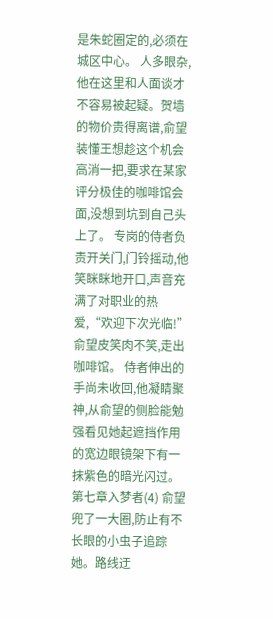是朱蛇圈定的,必须在城区中心。 人多眼杂,他在这里和人面谈才不容易被起疑。贺墙的物价贵得离谱,俞望装懂王想趁这个机会高消一把,要求在某家评分极佳的咖啡馆会面,没想到坑到自己头上了。 专岗的侍者负责开关门,门铃摇动,他笑眯眯地开口,声音充满了对职业的热爱,“欢迎下次光临!” 俞望皮笑肉不笑,走出咖啡馆。 侍者伸出的手尚未收回,他凝睛聚神,从俞望的侧脸能勉强看见她起遮挡作用的宽边眼镜架下有一抹紫色的暗光闪过。 第七章入梦者(4) 俞望兜了一大圈,防止有不长眼的小虫子追踪她。路线迂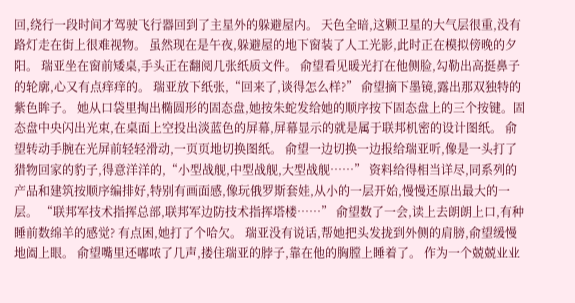回,绕行一段时间才驾驶飞行器回到了主星外的躲避屋内。 天色全暗,这颗卫星的大气层很重,没有路灯走在街上很难视物。 虽然现在是午夜,躲避屋的地下窗装了人工光影,此时正在模拟傍晚的夕阳。 瑞亚坐在窗前矮桌,手头正在翻阅几张纸质文件。 俞望看见暖光打在他侧脸,勾勒出高挺鼻子的轮廓,心又有点痒痒的。 瑞亚放下纸张,“回来了,谈得怎么样?” 俞望摘下墨镜,露出那双独特的紫色眸子。 她从口袋里掏出椭圆形的固态盘,她按朱蛇发给她的顺序按下固态盘上的三个按键。固态盘中央闪出光束,在桌面上空投出淡蓝色的屏幕,屏幕显示的就是属于联邦机密的设计图纸。 俞望转动手腕在光屏前轻轻滑动,一页页地切换图纸。 俞望一边切换一边报给瑞亚听,像是一头打了猎物回家的豹子,得意洋洋的,“小型战舰,中型战舰,大型战舰……” 资料给得相当详尽,同系列的产品和建筑按顺序编排好,特别有画面感,像玩俄罗斯套娃,从小的一层开始,慢慢还原出最大的一层。 “联邦军技术指挥总部,联邦军边防技术指挥塔楼……” 俞望数了一会,读上去朗朗上口,有种睡前数绵羊的感觉? 有点困,她打了个哈欠。 瑞亚没有说话,帮她把头发拢到外侧的肩膀,俞望缓慢地阖上眼。 俞望嘴里还嘟哝了几声,搂住瑞亚的脖子,靠在他的胸膛上睡着了。 作为一个兢兢业业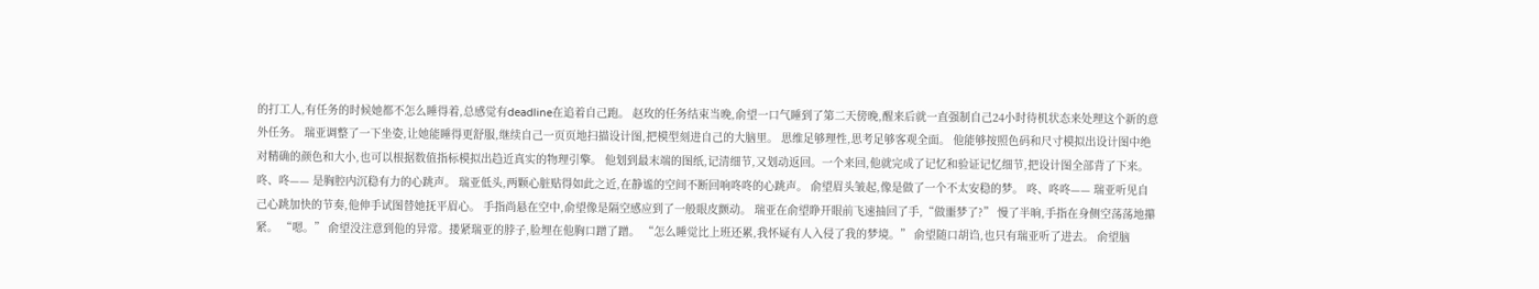的打工人,有任务的时候她都不怎么睡得着,总感觉有deadline在追着自己跑。 赵玫的任务结束当晚,俞望一口气睡到了第二天傍晚,醒来后就一直强制自己24小时待机状态来处理这个新的意外任务。 瑞亚调整了一下坐姿,让她能睡得更舒服,继续自己一页页地扫描设计图,把模型刻进自己的大脑里。 思维足够理性,思考足够客观全面。 他能够按照色码和尺寸模拟出设计图中绝对精确的颜色和大小,也可以根据数值指标模拟出趋近真实的物理引擎。 他划到最末端的图纸,记清细节,又划动返回。一个来回,他就完成了记忆和验证记忆细节,把设计图全部背了下来。 咚、咚—— 是胸腔内沉稳有力的心跳声。 瑞亚低头,两颗心脏贴得如此之近,在静谧的空间不断回响咚咚的心跳声。 俞望眉头皱起,像是做了一个不太安稳的梦。 咚、咚咚—— 瑞亚听见自己心跳加快的节奏,他伸手试图替她抚平眉心。 手指尚悬在空中,俞望像是隔空感应到了一般眼皮颤动。 瑞亚在俞望睁开眼前飞速抽回了手,“做噩梦了?” 慢了半晌,手指在身侧空荡荡地攥紧。 “嗯。” 俞望没注意到他的异常。搂紧瑞亚的脖子,脸埋在他胸口蹭了蹭。 “怎么睡觉比上班还累,我怀疑有人入侵了我的梦境。” 俞望随口胡诌,也只有瑞亚听了进去。 俞望脑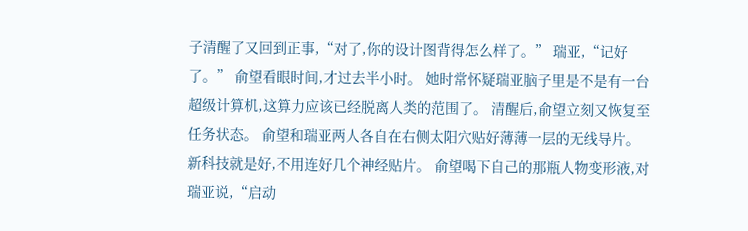子清醒了又回到正事,“对了,你的设计图背得怎么样了。” 瑞亚,“记好了。” 俞望看眼时间,才过去半小时。 她时常怀疑瑞亚脑子里是不是有一台超级计算机,这算力应该已经脱离人类的范围了。 清醒后,俞望立刻又恢复至任务状态。 俞望和瑞亚两人各自在右侧太阳穴贴好薄薄一层的无线导片。 新科技就是好,不用连好几个神经贴片。 俞望喝下自己的那瓶人物变形液,对瑞亚说,“启动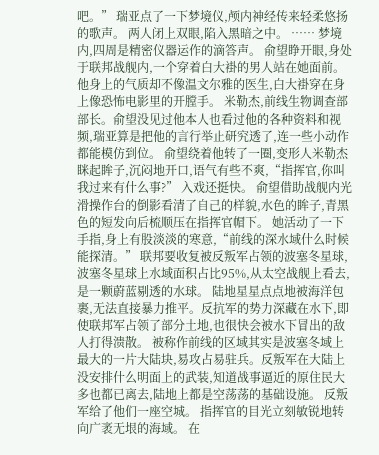吧。” 瑞亚点了一下梦境仪,颅内神经传来轻柔悠扬的歌声。 两人闭上双眼,陷入黑暗之中。 …… 梦境内,四周是精密仪器运作的滴答声。 俞望睁开眼,身处于联邦战舰内,一个穿着白大褂的男人站在她面前。 他身上的气质却不像温文尔雅的医生,白大褂穿在身上像恐怖电影里的开膛手。 米勒杰,前线生物调查部部长。俞望没见过他本人也看过他的各种资料和视频,瑞亚算是把他的言行举止研究透了,连一些小动作都能模仿到位。 俞望绕着他转了一圈,变形人米勒杰眯起眸子,沉闷地开口,语气有些不爽,“指挥官,你叫我过来有什么事?” 入戏还挺快。 俞望借助战舰内光滑操作台的倒影看清了自己的样貌,水色的眸子,青黑色的短发向后梳顺压在指挥官帽下。 她活动了一下手指,身上有股淡淡的寒意,“前线的深水域什么时候能探清。” 联邦要收复被反叛军占领的波塞冬星球,波塞冬星球上水域面积占比95%,从太空战舰上看去,是一颗蔚蓝剔透的水球。 陆地星星点点地被海洋包裹,无法直接暴力推平。反抗军的势力深藏在水下,即使联邦军占领了部分土地,也很快会被水下冒出的敌人打得溃散。 被称作前线的区域其实是波塞冬域上最大的一片大陆块,易攻占易驻兵。反叛军在大陆上没安排什么明面上的武装,知道战事逼近的原住民大多也都已离去,陆地上都是空荡荡的基础设施。 反叛军给了他们一座空城。 指挥官的目光立刻敏锐地转向广袤无垠的海域。 在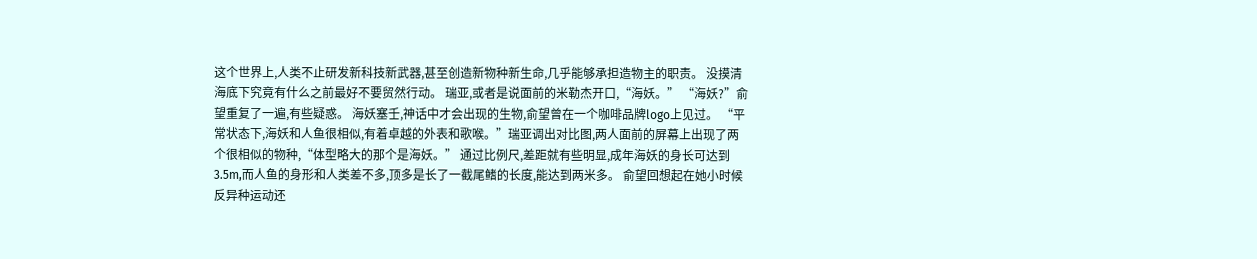这个世界上,人类不止研发新科技新武器,甚至创造新物种新生命,几乎能够承担造物主的职责。 没摸清海底下究竟有什么之前最好不要贸然行动。 瑞亚,或者是说面前的米勒杰开口,“海妖。” “海妖?”俞望重复了一遍,有些疑惑。 海妖塞壬,神话中才会出现的生物,俞望曾在一个咖啡品牌logo上见过。 “平常状态下,海妖和人鱼很相似,有着卓越的外表和歌喉。”瑞亚调出对比图,两人面前的屏幕上出现了两个很相似的物种,“体型略大的那个是海妖。” 通过比例尺,差距就有些明显,成年海妖的身长可达到3.5m,而人鱼的身形和人类差不多,顶多是长了一截尾鳍的长度,能达到两米多。 俞望回想起在她小时候反异种运动还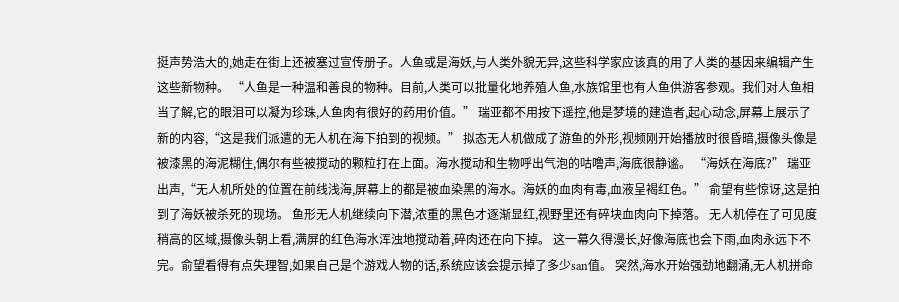挺声势浩大的,她走在街上还被塞过宣传册子。人鱼或是海妖,与人类外貌无异,这些科学家应该真的用了人类的基因来编辑产生这些新物种。 “人鱼是一种温和善良的物种。目前,人类可以批量化地养殖人鱼,水族馆里也有人鱼供游客参观。我们对人鱼相当了解,它的眼泪可以凝为珍珠,人鱼肉有很好的药用价值。” 瑞亚都不用按下遥控,他是梦境的建造者,起心动念,屏幕上展示了新的内容,“这是我们派遣的无人机在海下拍到的视频。” 拟态无人机做成了游鱼的外形,视频刚开始播放时很昏暗,摄像头像是被漆黑的海泥糊住,偶尔有些被搅动的颗粒打在上面。海水搅动和生物呼出气泡的咕噜声,海底很静谧。 “海妖在海底?” 瑞亚出声,“无人机所处的位置在前线浅海,屏幕上的都是被血染黑的海水。海妖的血肉有毒,血液呈褐红色。” 俞望有些惊讶,这是拍到了海妖被杀死的现场。 鱼形无人机继续向下潜,浓重的黑色才逐渐显红,视野里还有碎块血肉向下掉落。 无人机停在了可见度稍高的区域,摄像头朝上看,满屏的红色海水浑浊地搅动着,碎肉还在向下掉。 这一幕久得漫长,好像海底也会下雨,血肉永远下不完。俞望看得有点失理智,如果自己是个游戏人物的话,系统应该会提示掉了多少san值。 突然,海水开始强劲地翻涌,无人机拼命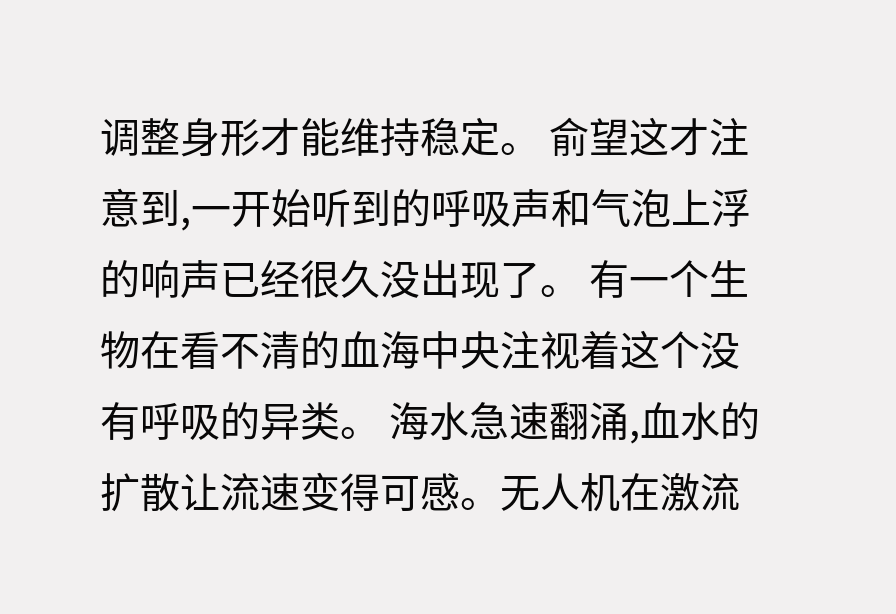调整身形才能维持稳定。 俞望这才注意到,一开始听到的呼吸声和气泡上浮的响声已经很久没出现了。 有一个生物在看不清的血海中央注视着这个没有呼吸的异类。 海水急速翻涌,血水的扩散让流速变得可感。无人机在激流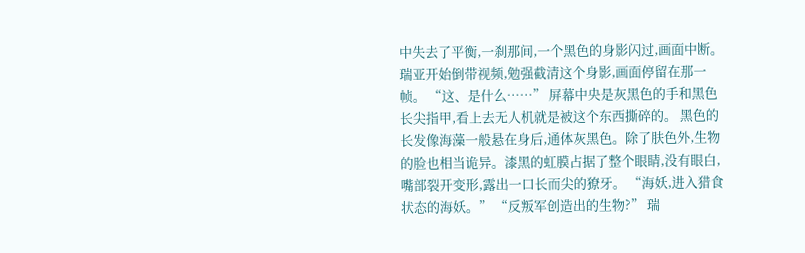中失去了平衡,一刹那间,一个黑色的身影闪过,画面中断。 瑞亚开始倒带视频,勉强截清这个身影,画面停留在那一帧。 “这、是什么……” 屏幕中央是灰黑色的手和黑色长尖指甲,看上去无人机就是被这个东西撕碎的。 黑色的长发像海藻一般悬在身后,通体灰黑色。除了肤色外,生物的脸也相当诡异。漆黑的虹膜占据了整个眼睛,没有眼白,嘴部裂开变形,露出一口长而尖的獠牙。 “海妖,进入猎食状态的海妖。” “反叛军创造出的生物?” 瑞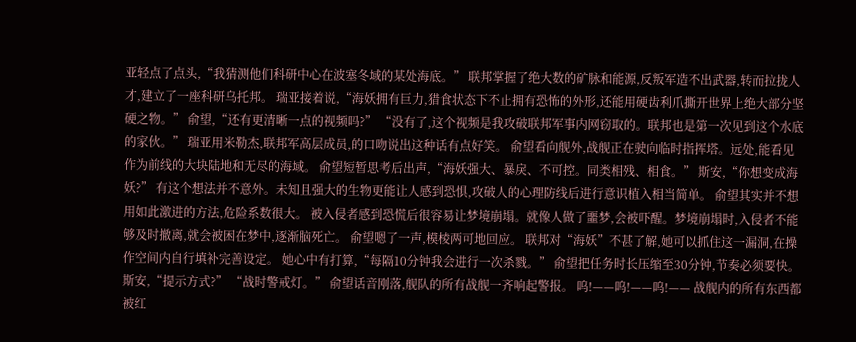亚轻点了点头,“我猜测他们科研中心在波塞冬域的某处海底。” 联邦掌握了绝大数的矿脉和能源,反叛军造不出武器,转而拉拢人才,建立了一座科研乌托邦。 瑞亚接着说,“海妖拥有巨力,猎食状态下不止拥有恐怖的外形,还能用硬齿利爪撕开世界上绝大部分坚硬之物。” 俞望,“还有更清晰一点的视频吗?” “没有了,这个视频是我攻破联邦军事内网窃取的。联邦也是第一次见到这个水底的家伙。” 瑞亚用米勒杰,联邦军高层成员,的口吻说出这种话有点好笑。 俞望看向舰外,战舰正在驶向临时指挥塔。远处,能看见作为前线的大块陆地和无尽的海域。 俞望短暂思考后出声,“海妖强大、暴戾、不可控。同类相残、相食。” 斯安,“你想变成海妖?” 有这个想法并不意外。未知且强大的生物更能让人感到恐惧,攻破人的心理防线后进行意识植入相当简单。 俞望其实并不想用如此激进的方法,危险系数很大。 被入侵者感到恐慌后很容易让梦境崩塌。就像人做了噩梦,会被吓醒。梦境崩塌时,入侵者不能够及时撤离,就会被困在梦中,逐渐脑死亡。 俞望嗯了一声,模棱两可地回应。 联邦对“海妖”不甚了解,她可以抓住这一漏洞,在操作空间内自行填补完善设定。 她心中有打算,“每隔10分钟我会进行一次杀戮。” 俞望把任务时长压缩至30分钟,节奏必须要快。 斯安,“提示方式?” “战时警戒灯。” 俞望话音刚落,舰队的所有战舰一齐响起警报。 呜!——呜!——呜!—— 战舰内的所有东西都被红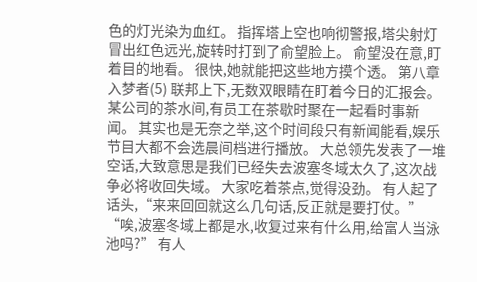色的灯光染为血红。 指挥塔上空也响彻警报,塔尖射灯冒出红色远光,旋转时打到了俞望脸上。 俞望没在意,盯着目的地看。 很快,她就能把这些地方摸个透。 第八章入梦者(5) 联邦上下,无数双眼睛在盯着今日的汇报会。 某公司的茶水间,有员工在茶歇时聚在一起看时事新闻。 其实也是无奈之举,这个时间段只有新闻能看,娱乐节目大都不会选晨间档进行播放。 大总领先发表了一堆空话,大致意思是我们已经失去波塞冬域太久了,这次战争必将收回失域。 大家吃着茶点,觉得没劲。 有人起了话头,“来来回回就这么几句话,反正就是要打仗。” “唉,波塞冬域上都是水,收复过来有什么用,给富人当泳池吗?” 有人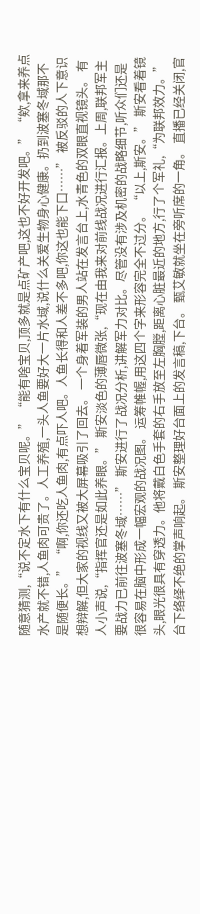随意猜测,“说不定水下有什么宝贝呢。” “能有啥宝贝,顶多就是点矿产吧,这也不好开发吧。” “欸,拿来养点水产就不错,人鱼肉可贵了。人工养殖,一头人鱼要好大一片水域,说什么关爱生物身心健康。扔到波塞冬域那不是随便长。” “啊,你还吃人鱼肉,有点吓人吧。人鱼长得和人差不多吧,你这也能下口……” 被反驳的人下意识想辩解,但大家的视线又被大屏幕吸引了回去。 一个身着军装的男人站在发言台上,水青色的双眼直视镜头。 有人小声说,“指挥官还是如此养眼。” 斯安淡色的薄唇微张,“现在由我来对前线战况进行汇报。上周,联邦军主要战力已前往波塞冬域……” 斯安进行了战况分析,讲解军力对比。尽管没有涉及机密的战略细节,听众们还是很容易在脑中形成一幅宏观的战况图。 运筹帷幄,用这四个字来形容完全不过分。 “以上,斯安。” 斯安看着镜头,眼光很具有穿透力。他将戴白色手套的右手放至左胸膛,距离心脏最近的地方,行了个军礼,“为联邦效力。” 台下络绎不绝的掌声响起。 斯安整理好台面上的发言稿,下台。 甄艾敏就坐在旁听席的一角。 直播已经关闭,官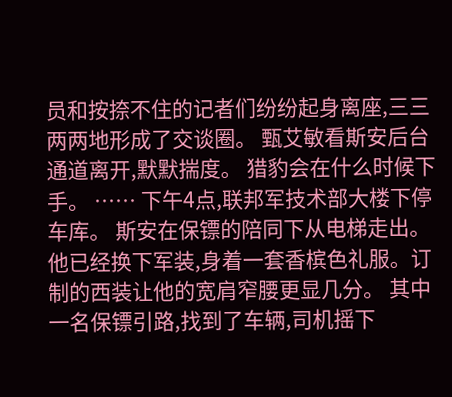员和按捺不住的记者们纷纷起身离座,三三两两地形成了交谈圈。 甄艾敏看斯安后台通道离开,默默揣度。 猎豹会在什么时候下手。 …… 下午4点,联邦军技术部大楼下停车库。 斯安在保镖的陪同下从电梯走出。 他已经换下军装,身着一套香槟色礼服。订制的西装让他的宽肩窄腰更显几分。 其中一名保镖引路,找到了车辆,司机摇下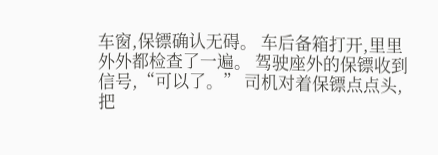车窗,保镖确认无碍。 车后备箱打开,里里外外都检查了一遍。 驾驶座外的保镖收到信号,“可以了。” 司机对着保镖点点头,把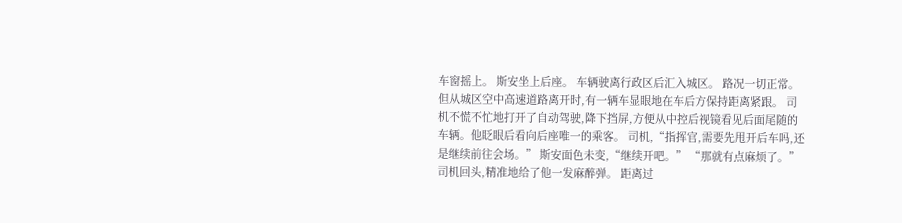车窗摇上。 斯安坐上后座。 车辆驶离行政区后汇入城区。 路况一切正常。 但从城区空中高速道路离开时,有一辆车显眼地在车后方保持距离紧跟。 司机不慌不忙地打开了自动驾驶,降下挡屏,方便从中控后视镜看见后面尾随的车辆。他眨眼后看向后座唯一的乘客。 司机,“指挥官,需要先甩开后车吗,还是继续前往会场。” 斯安面色未变,“继续开吧。” “那就有点麻烦了。” 司机回头,精准地给了他一发麻醉弹。 距离过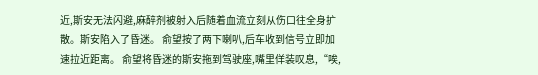近,斯安无法闪避,麻醉剂被射入后随着血流立刻从伤口往全身扩散。斯安陷入了昏迷。 俞望按了两下喇叭,后车收到信号立即加速拉近距离。 俞望将昏迷的斯安拖到驾驶座,嘴里佯装叹息,“唉,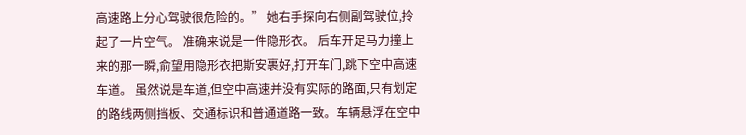高速路上分心驾驶很危险的。” 她右手探向右侧副驾驶位,拎起了一片空气。 准确来说是一件隐形衣。 后车开足马力撞上来的那一瞬,俞望用隐形衣把斯安裹好,打开车门,跳下空中高速车道。 虽然说是车道,但空中高速并没有实际的路面,只有划定的路线两侧挡板、交通标识和普通道路一致。车辆悬浮在空中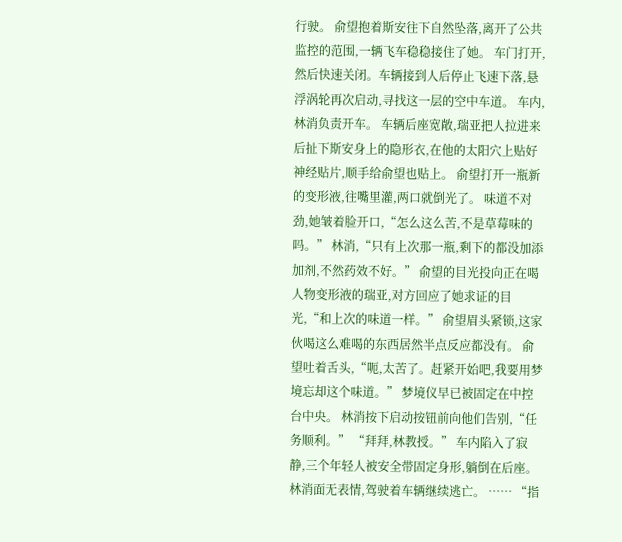行驶。 俞望抱着斯安往下自然坠落,离开了公共监控的范围,一辆飞车稳稳接住了她。 车门打开,然后快速关闭。车辆接到人后停止飞速下落,悬浮涡轮再次启动,寻找这一层的空中车道。 车内,林消负责开车。 车辆后座宽敞,瑞亚把人拉进来后扯下斯安身上的隐形衣,在他的太阳穴上贴好神经贴片,顺手给俞望也贴上。 俞望打开一瓶新的变形液,往嘴里灌,两口就倒光了。 味道不对劲,她皱着脸开口,“怎么这么苦,不是草莓味的吗。” 林消,“只有上次那一瓶,剩下的都没加添加剂,不然药效不好。” 俞望的目光投向正在喝人物变形液的瑞亚,对方回应了她求证的目光,“和上次的味道一样。” 俞望眉头紧锁,这家伙喝这么难喝的东西居然半点反应都没有。 俞望吐着舌头,“呃,太苦了。赶紧开始吧,我要用梦境忘却这个味道。” 梦境仪早已被固定在中控台中央。 林消按下启动按钮前向他们告别,“任务顺利。” “拜拜,林教授。” 车内陷入了寂静,三个年轻人被安全带固定身形,躺倒在后座。 林消面无表情,驾驶着车辆继续逃亡。 …… “指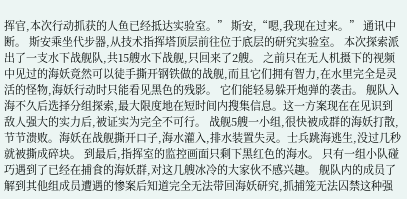挥官,本次行动抓获的人鱼已经抵达实验室。” 斯安,“嗯,我现在过来。” 通讯中断。 斯安乘坐代步器,从技术指挥塔顶层前往位于底层的研究实验室。 本次探索派出了一支水下战舰队,共15艘水下战舰,只回来了2艘。 之前只在无人机摄下的视频中见过的海妖竟然可以徒手撕开钢铁做的战舰,而且它们拥有智力,在水里完全是灵活的怪物,海妖行动时只能看见黑色的残影。 它们能轻易躲开炮弹的袭击。 舰队入海不久后选择分组探索,最大限度地在短时间内搜集信息。这一方案现在在见识到敌人强大的实力后,被证实为完全不可行。 战舰5艘一小组,很快被成群的海妖打散,节节溃败。海妖在战舰撕开口子,海水灌入,排水装置失灵。士兵跳海逃生,没过几秒就被撕成碎块。 到最后,指挥室的监控画面只剩下黑红色的海水。 只有一组小队碰巧遇到了已经在捕食的海妖群,对这几艘冰冷的大家伙不感兴趣。 舰队内的成员了解到其他组成员遭遇的惨案后知道完全无法带回海妖研究,抓捕笼无法囚禁这种强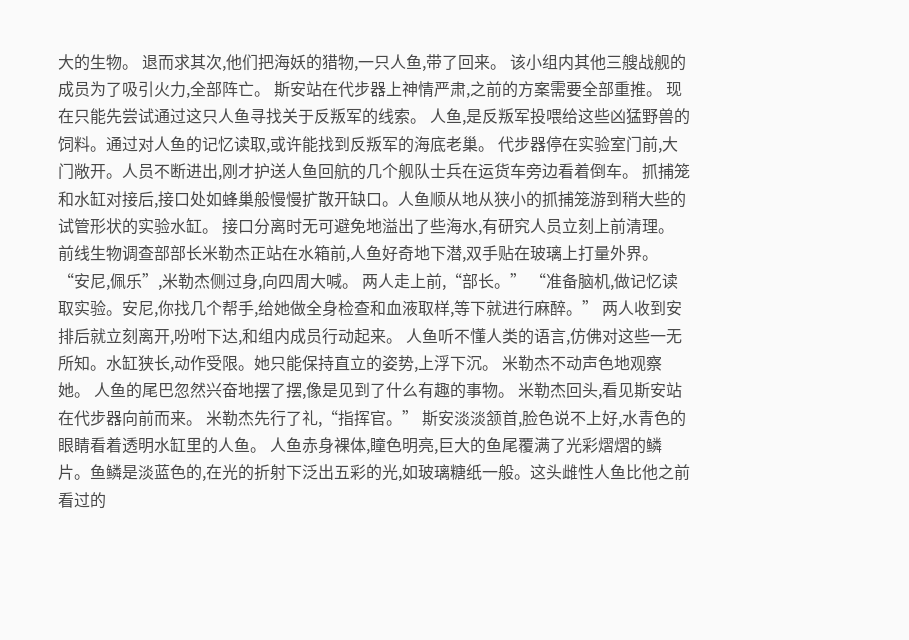大的生物。 退而求其次,他们把海妖的猎物,一只人鱼,带了回来。 该小组内其他三艘战舰的成员为了吸引火力,全部阵亡。 斯安站在代步器上神情严肃,之前的方案需要全部重推。 现在只能先尝试通过这只人鱼寻找关于反叛军的线索。 人鱼,是反叛军投喂给这些凶猛野兽的饲料。通过对人鱼的记忆读取,或许能找到反叛军的海底老巢。 代步器停在实验室门前,大门敞开。人员不断进出,刚才护送人鱼回航的几个舰队士兵在运货车旁边看着倒车。 抓捕笼和水缸对接后,接口处如蜂巢般慢慢扩散开缺口。人鱼顺从地从狭小的抓捕笼游到稍大些的试管形状的实验水缸。 接口分离时无可避免地溢出了些海水,有研究人员立刻上前清理。 前线生物调查部部长米勒杰正站在水箱前,人鱼好奇地下潜,双手贴在玻璃上打量外界。 “安尼,佩乐”,米勒杰侧过身,向四周大喊。 两人走上前,“部长。” “准备脑机,做记忆读取实验。安尼,你找几个帮手,给她做全身检查和血液取样,等下就进行麻醉。” 两人收到安排后就立刻离开,吩咐下达,和组内成员行动起来。 人鱼听不懂人类的语言,仿佛对这些一无所知。水缸狭长,动作受限。她只能保持直立的姿势,上浮下沉。 米勒杰不动声色地观察她。 人鱼的尾巴忽然兴奋地摆了摆,像是见到了什么有趣的事物。 米勒杰回头,看见斯安站在代步器向前而来。 米勒杰先行了礼,“指挥官。” 斯安淡淡颔首,脸色说不上好,水青色的眼睛看着透明水缸里的人鱼。 人鱼赤身裸体,瞳色明亮,巨大的鱼尾覆满了光彩熠熠的鳞片。鱼鳞是淡蓝色的,在光的折射下泛出五彩的光,如玻璃糖纸一般。这头雌性人鱼比他之前看过的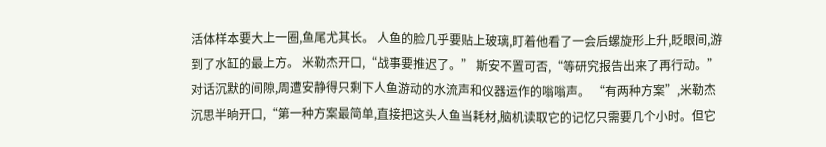活体样本要大上一圈,鱼尾尤其长。 人鱼的脸几乎要贴上玻璃,盯着他看了一会后螺旋形上升,眨眼间,游到了水缸的最上方。 米勒杰开口,“战事要推迟了。” 斯安不置可否,“等研究报告出来了再行动。” 对话沉默的间隙,周遭安静得只剩下人鱼游动的水流声和仪器运作的嗡嗡声。 “有两种方案”,米勒杰沉思半晌开口,“第一种方案最简单,直接把这头人鱼当耗材,脑机读取它的记忆只需要几个小时。但它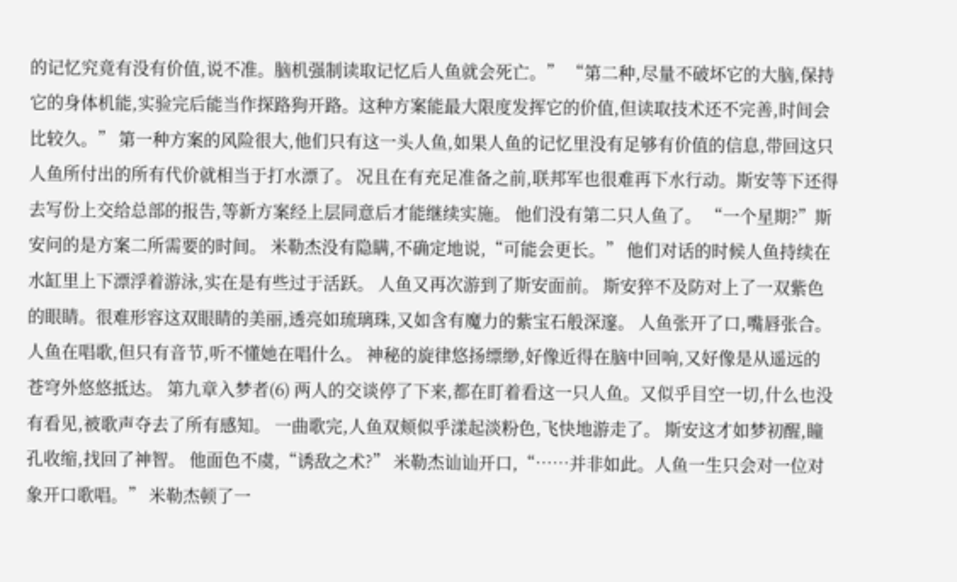的记忆究竟有没有价值,说不准。脑机强制读取记忆后人鱼就会死亡。” “第二种,尽量不破坏它的大脑,保持它的身体机能,实验完后能当作探路狗开路。这种方案能最大限度发挥它的价值,但读取技术还不完善,时间会比较久。” 第一种方案的风险很大,他们只有这一头人鱼,如果人鱼的记忆里没有足够有价值的信息,带回这只人鱼所付出的所有代价就相当于打水漂了。 况且在有充足准备之前,联邦军也很难再下水行动。斯安等下还得去写份上交给总部的报告,等新方案经上层同意后才能继续实施。 他们没有第二只人鱼了。 “一个星期?”斯安问的是方案二所需要的时间。 米勒杰没有隐瞒,不确定地说,“可能会更长。” 他们对话的时候人鱼持续在水缸里上下漂浮着游泳,实在是有些过于活跃。 人鱼又再次游到了斯安面前。 斯安猝不及防对上了一双紫色的眼睛。很难形容这双眼睛的美丽,透亮如琉璃珠,又如含有魔力的紫宝石般深邃。 人鱼张开了口,嘴唇张合。人鱼在唱歌,但只有音节,听不懂她在唱什么。 神秘的旋律悠扬缥缈,好像近得在脑中回响,又好像是从遥远的苍穹外悠悠抵达。 第九章入梦者(6) 两人的交谈停了下来,都在盯着看这一只人鱼。又似乎目空一切,什么也没有看见,被歌声夺去了所有感知。 一曲歌完,人鱼双颊似乎漾起淡粉色,飞快地游走了。 斯安这才如梦初醒,瞳孔收缩,找回了神智。 他面色不虞,“诱敌之术?” 米勒杰讪讪开口,“……并非如此。人鱼一生只会对一位对象开口歌唱。” 米勒杰顿了一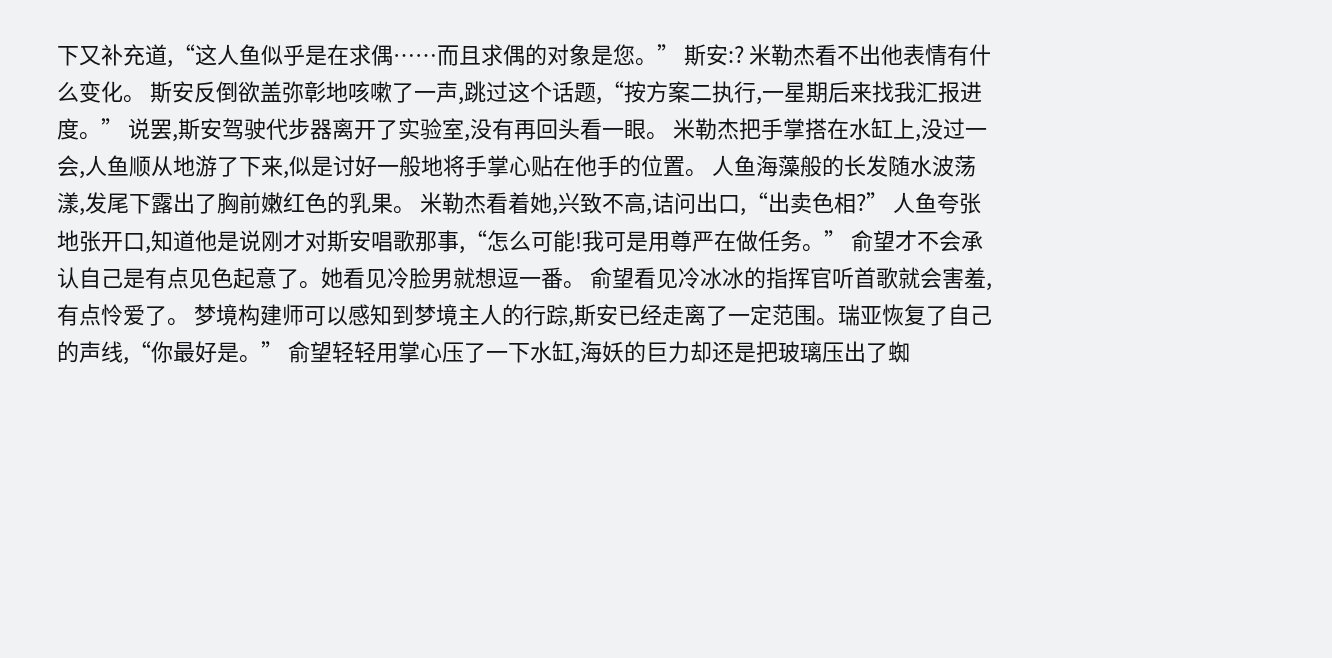下又补充道,“这人鱼似乎是在求偶……而且求偶的对象是您。” 斯安:? 米勒杰看不出他表情有什么变化。 斯安反倒欲盖弥彰地咳嗽了一声,跳过这个话题,“按方案二执行,一星期后来找我汇报进度。” 说罢,斯安驾驶代步器离开了实验室,没有再回头看一眼。 米勒杰把手掌搭在水缸上,没过一会,人鱼顺从地游了下来,似是讨好一般地将手掌心贴在他手的位置。 人鱼海藻般的长发随水波荡漾,发尾下露出了胸前嫩红色的乳果。 米勒杰看着她,兴致不高,诘问出口,“出卖色相?” 人鱼夸张地张开口,知道他是说刚才对斯安唱歌那事,“怎么可能!我可是用尊严在做任务。” 俞望才不会承认自己是有点见色起意了。她看见冷脸男就想逗一番。 俞望看见冷冰冰的指挥官听首歌就会害羞,有点怜爱了。 梦境构建师可以感知到梦境主人的行踪,斯安已经走离了一定范围。瑞亚恢复了自己的声线,“你最好是。” 俞望轻轻用掌心压了一下水缸,海妖的巨力却还是把玻璃压出了蜘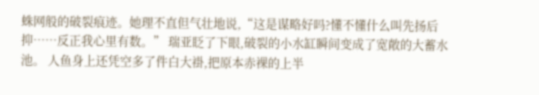蛛网般的破裂痕迹。她理不直但气壮地说,“这是谋略好吗?懂不懂什么叫先扬后抑……反正我心里有数。” 瑞亚眨了下眼,破裂的小水缸瞬间变成了宽敞的大蓄水池。 人鱼身上还凭空多了件白大褂,把原本赤裸的上半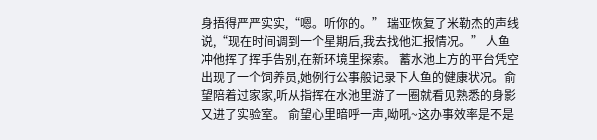身捂得严严实实,“嗯。听你的。” 瑞亚恢复了米勒杰的声线说,“现在时间调到一个星期后,我去找他汇报情况。” 人鱼冲他挥了挥手告别,在新环境里探索。 蓄水池上方的平台凭空出现了一个饲养员,她例行公事般记录下人鱼的健康状况。俞望陪着过家家,听从指挥在水池里游了一圈就看见熟悉的身影又进了实验室。 俞望心里暗呼一声,呦吼~这办事效率是不是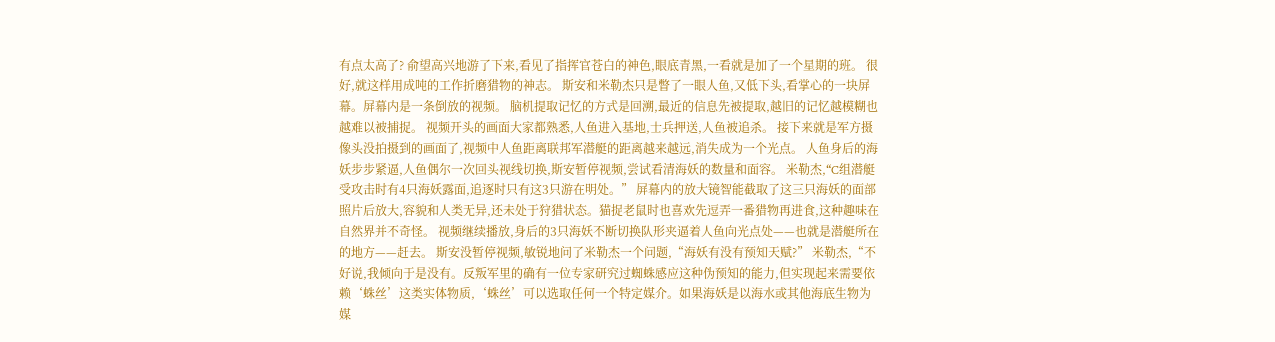有点太高了? 俞望高兴地游了下来,看见了指挥官苍白的神色,眼底青黑,一看就是加了一个星期的班。 很好,就这样用成吨的工作折磨猎物的神志。 斯安和米勒杰只是瞥了一眼人鱼,又低下头,看掌心的一块屏幕。屏幕内是一条倒放的视频。 脑机提取记忆的方式是回溯,最近的信息先被提取,越旧的记忆越模糊也越难以被捕捉。 视频开头的画面大家都熟悉,人鱼进入基地,士兵押送,人鱼被追杀。 接下来就是军方摄像头没拍摄到的画面了,视频中人鱼距离联邦军潜艇的距离越来越远,消失成为一个光点。 人鱼身后的海妖步步紧逼,人鱼偶尔一次回头视线切换,斯安暂停视频,尝试看清海妖的数量和面容。 米勒杰,“C组潜艇受攻击时有4只海妖露面,追逐时只有这3只游在明处。” 屏幕内的放大镜智能截取了这三只海妖的面部照片后放大,容貌和人类无异,还未处于狩猎状态。猫捉老鼠时也喜欢先逗弄一番猎物再进食,这种趣味在自然界并不奇怪。 视频继续播放,身后的3只海妖不断切换队形夹逼着人鱼向光点处——也就是潜艇所在的地方——赶去。 斯安没暂停视频,敏锐地问了米勒杰一个问题,“海妖有没有预知天赋?” 米勒杰,“不好说,我倾向于是没有。反叛军里的确有一位专家研究过蜘蛛感应这种伪预知的能力,但实现起来需要依赖‘蛛丝’这类实体物质,‘蛛丝’可以选取任何一个特定媒介。如果海妖是以海水或其他海底生物为媒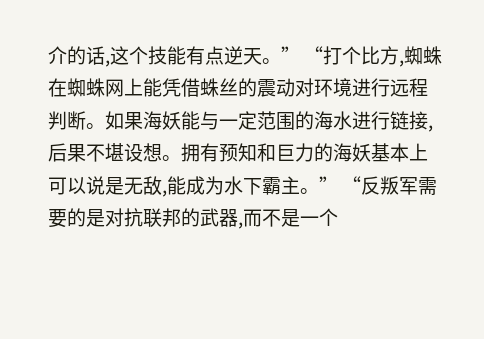介的话,这个技能有点逆天。” “打个比方,蜘蛛在蜘蛛网上能凭借蛛丝的震动对环境进行远程判断。如果海妖能与一定范围的海水进行链接,后果不堪设想。拥有预知和巨力的海妖基本上可以说是无敌,能成为水下霸主。” “反叛军需要的是对抗联邦的武器,而不是一个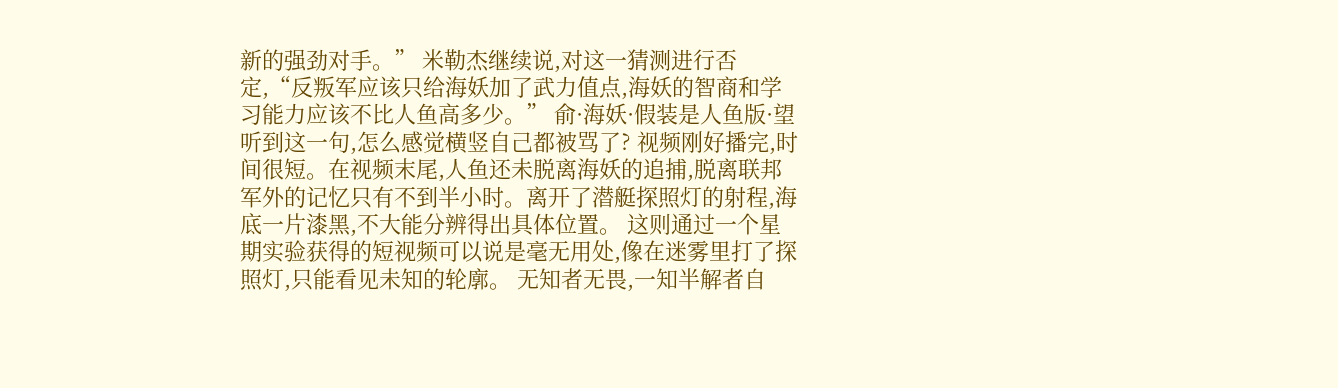新的强劲对手。” 米勒杰继续说,对这一猜测进行否定,“反叛军应该只给海妖加了武力值点,海妖的智商和学习能力应该不比人鱼高多少。” 俞·海妖·假装是人鱼版·望听到这一句,怎么感觉横竖自己都被骂了? 视频刚好播完,时间很短。在视频末尾,人鱼还未脱离海妖的追捕,脱离联邦军外的记忆只有不到半小时。离开了潜艇探照灯的射程,海底一片漆黑,不大能分辨得出具体位置。 这则通过一个星期实验获得的短视频可以说是毫无用处,像在迷雾里打了探照灯,只能看见未知的轮廓。 无知者无畏,一知半解者自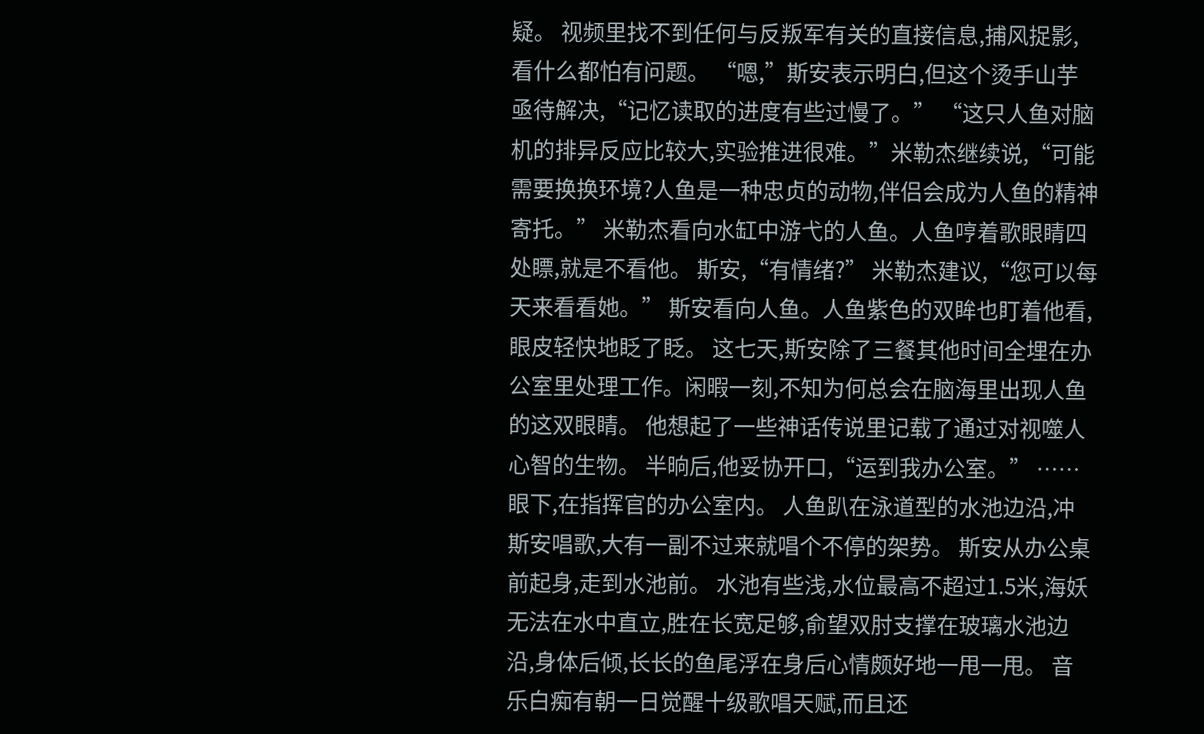疑。 视频里找不到任何与反叛军有关的直接信息,捕风捉影,看什么都怕有问题。 “嗯,”斯安表示明白,但这个烫手山芋亟待解决,“记忆读取的进度有些过慢了。” “这只人鱼对脑机的排异反应比较大,实验推进很难。”米勒杰继续说,“可能需要换换环境?人鱼是一种忠贞的动物,伴侣会成为人鱼的精神寄托。” 米勒杰看向水缸中游弋的人鱼。人鱼哼着歌眼睛四处瞟,就是不看他。 斯安,“有情绪?” 米勒杰建议,“您可以每天来看看她。” 斯安看向人鱼。人鱼紫色的双眸也盯着他看,眼皮轻快地眨了眨。 这七天,斯安除了三餐其他时间全埋在办公室里处理工作。闲暇一刻,不知为何总会在脑海里出现人鱼的这双眼睛。 他想起了一些神话传说里记载了通过对视噬人心智的生物。 半晌后,他妥协开口,“运到我办公室。” …… 眼下,在指挥官的办公室内。 人鱼趴在泳道型的水池边沿,冲斯安唱歌,大有一副不过来就唱个不停的架势。 斯安从办公桌前起身,走到水池前。 水池有些浅,水位最高不超过1.5米,海妖无法在水中直立,胜在长宽足够,俞望双肘支撑在玻璃水池边沿,身体后倾,长长的鱼尾浮在身后心情颇好地一甩一甩。 音乐白痴有朝一日觉醒十级歌唱天赋,而且还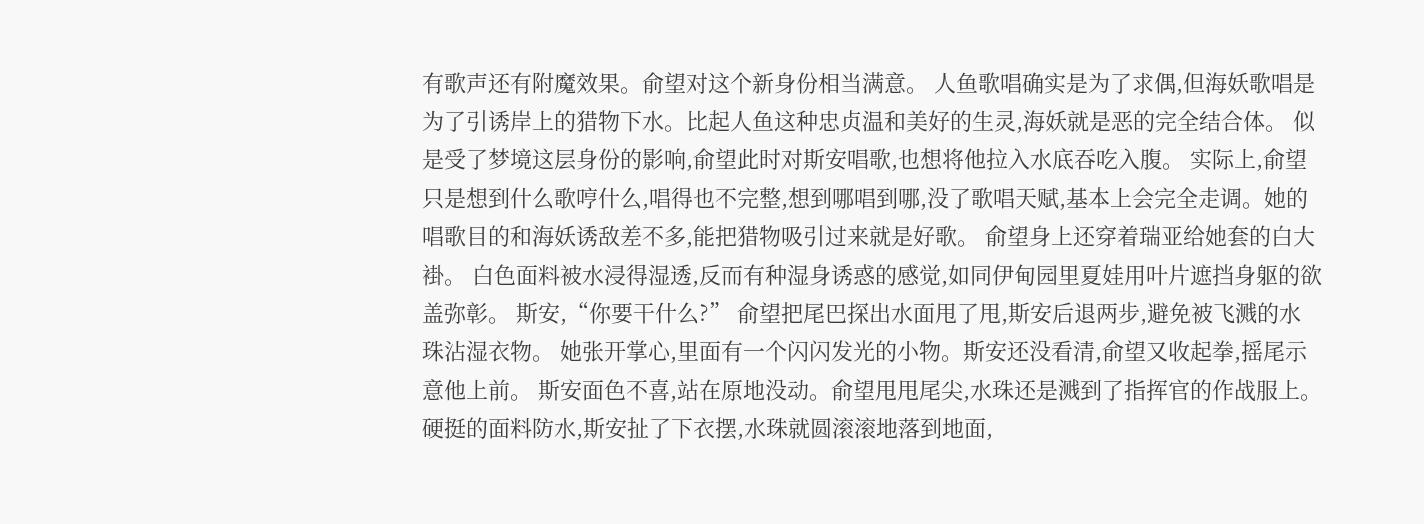有歌声还有附魔效果。俞望对这个新身份相当满意。 人鱼歌唱确实是为了求偶,但海妖歌唱是为了引诱岸上的猎物下水。比起人鱼这种忠贞温和美好的生灵,海妖就是恶的完全结合体。 似是受了梦境这层身份的影响,俞望此时对斯安唱歌,也想将他拉入水底吞吃入腹。 实际上,俞望只是想到什么歌哼什么,唱得也不完整,想到哪唱到哪,没了歌唱天赋,基本上会完全走调。她的唱歌目的和海妖诱敌差不多,能把猎物吸引过来就是好歌。 俞望身上还穿着瑞亚给她套的白大褂。 白色面料被水浸得湿透,反而有种湿身诱惑的感觉,如同伊甸园里夏娃用叶片遮挡身躯的欲盖弥彰。 斯安,“你要干什么?” 俞望把尾巴探出水面甩了甩,斯安后退两步,避免被飞溅的水珠沾湿衣物。 她张开掌心,里面有一个闪闪发光的小物。斯安还没看清,俞望又收起拳,摇尾示意他上前。 斯安面色不喜,站在原地没动。俞望甩甩尾尖,水珠还是溅到了指挥官的作战服上。硬挺的面料防水,斯安扯了下衣摆,水珠就圆滚滚地落到地面,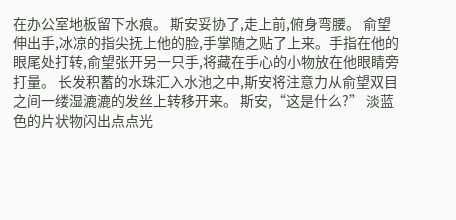在办公室地板留下水痕。 斯安妥协了,走上前,俯身弯腰。 俞望伸出手,冰凉的指尖抚上他的脸,手掌随之贴了上来。手指在他的眼尾处打转,俞望张开另一只手,将藏在手心的小物放在他眼睛旁打量。 长发积蓄的水珠汇入水池之中,斯安将注意力从俞望双目之间一缕湿漉漉的发丝上转移开来。 斯安,“这是什么?” 淡蓝色的片状物闪出点点光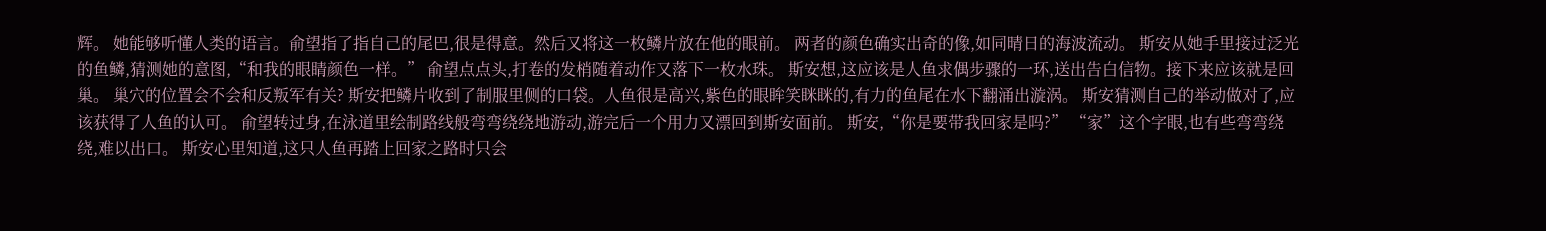辉。 她能够听懂人类的语言。俞望指了指自己的尾巴,很是得意。然后又将这一枚鳞片放在他的眼前。 两者的颜色确实出奇的像,如同晴日的海波流动。 斯安从她手里接过泛光的鱼鳞,猜测她的意图,“和我的眼睛颜色一样。” 俞望点点头,打卷的发梢随着动作又落下一枚水珠。 斯安想,这应该是人鱼求偶步骤的一环,送出告白信物。接下来应该就是回巢。 巢穴的位置会不会和反叛军有关? 斯安把鳞片收到了制服里侧的口袋。人鱼很是高兴,紫色的眼眸笑眯眯的,有力的鱼尾在水下翻涌出漩涡。 斯安猜测自己的举动做对了,应该获得了人鱼的认可。 俞望转过身,在泳道里绘制路线般弯弯绕绕地游动,游完后一个用力又漂回到斯安面前。 斯安,“你是要带我回家是吗?” “家”这个字眼,也有些弯弯绕绕,难以出口。 斯安心里知道,这只人鱼再踏上回家之路时只会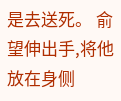是去送死。 俞望伸出手,将他放在身侧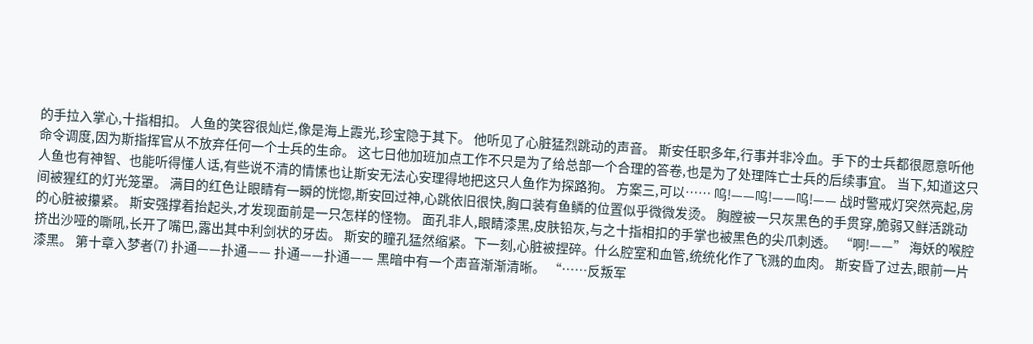的手拉入掌心,十指相扣。 人鱼的笑容很灿烂,像是海上霞光,珍宝隐于其下。 他听见了心脏猛烈跳动的声音。 斯安任职多年,行事并非冷血。手下的士兵都很愿意听他命令调度,因为斯指挥官从不放弃任何一个士兵的生命。 这七日他加班加点工作不只是为了给总部一个合理的答卷,也是为了处理阵亡士兵的后续事宜。 当下,知道这只人鱼也有神智、也能听得懂人话,有些说不清的情愫也让斯安无法心安理得地把这只人鱼作为探路狗。 方案三,可以…… 呜!——呜!——呜!—— 战时警戒灯突然亮起,房间被猩红的灯光笼罩。 满目的红色让眼睛有一瞬的恍惚,斯安回过神,心跳依旧很快,胸口装有鱼鳞的位置似乎微微发烫。 胸膛被一只灰黑色的手贯穿,脆弱又鲜活跳动的心脏被攥紧。 斯安强撑着抬起头,才发现面前是一只怎样的怪物。 面孔非人,眼睛漆黑,皮肤铅灰,与之十指相扣的手掌也被黑色的尖爪刺透。 “啊!——” 海妖的喉腔挤出沙哑的嘶吼,长开了嘴巴,露出其中利剑状的牙齿。 斯安的瞳孔猛然缩紧。下一刻,心脏被捏碎。什么腔室和血管,统统化作了飞溅的血肉。 斯安昏了过去,眼前一片漆黑。 第十章入梦者(7) 扑通——扑通—— 扑通——扑通—— 黑暗中有一个声音渐渐清晰。 “……反叛军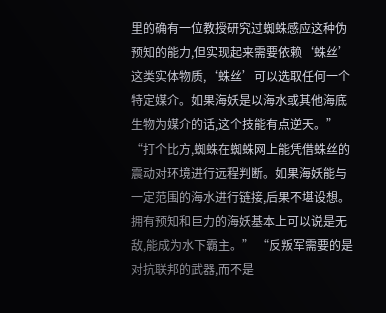里的确有一位教授研究过蜘蛛感应这种伪预知的能力,但实现起来需要依赖‘蛛丝’这类实体物质,‘蛛丝’可以选取任何一个特定媒介。如果海妖是以海水或其他海底生物为媒介的话,这个技能有点逆天。” “打个比方,蜘蛛在蜘蛛网上能凭借蛛丝的震动对环境进行远程判断。如果海妖能与一定范围的海水进行链接,后果不堪设想。拥有预知和巨力的海妖基本上可以说是无敌,能成为水下霸主。” “反叛军需要的是对抗联邦的武器,而不是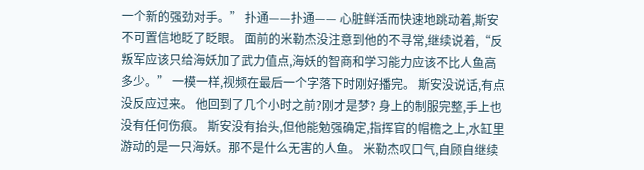一个新的强劲对手。” 扑通——扑通—— 心脏鲜活而快速地跳动着,斯安不可置信地眨了眨眼。 面前的米勒杰没注意到他的不寻常,继续说着,“反叛军应该只给海妖加了武力值点,海妖的智商和学习能力应该不比人鱼高多少。” 一模一样,视频在最后一个字落下时刚好播完。 斯安没说话,有点没反应过来。 他回到了几个小时之前?刚才是梦? 身上的制服完整,手上也没有任何伤痕。 斯安没有抬头,但他能勉强确定,指挥官的帽檐之上,水缸里游动的是一只海妖。那不是什么无害的人鱼。 米勒杰叹口气,自顾自继续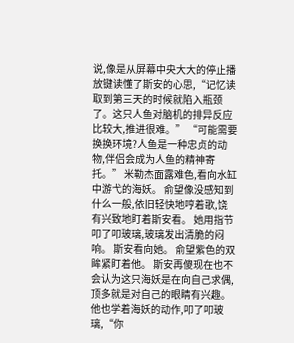说,像是从屏幕中央大大的停止播放键读懂了斯安的心思,“记忆读取到第三天的时候就陷入瓶颈了。这只人鱼对脑机的排异反应比较大,推进很难。” “可能需要换换环境?人鱼是一种忠贞的动物,伴侣会成为人鱼的精神寄托。” 米勒杰面露难色,看向水缸中游弋的海妖。 俞望像没感知到什么一般,依旧轻快地哼着歌,饶有兴致地盯着斯安看。 她用指节叩了叩玻璃,玻璃发出清脆的闷响。 斯安看向她。 俞望紫色的双眸紧盯着他。 斯安再傻现在也不会认为这只海妖是在向自己求偶,顶多就是对自己的眼睛有兴趣。 他也学着海妖的动作,叩了叩玻璃,“你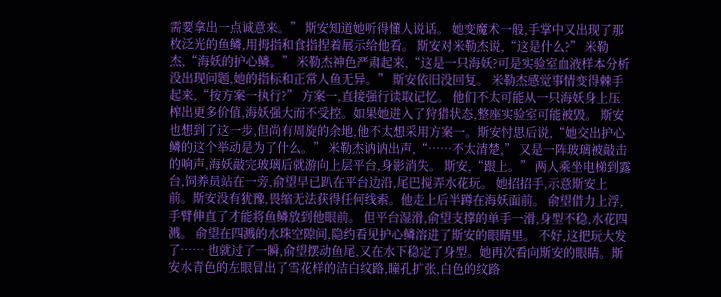需要拿出一点诚意来。” 斯安知道她听得懂人说话。 她变魔术一般,手掌中又出现了那枚泛光的鱼鳞,用拇指和食指捏着展示给他看。 斯安对米勒杰说,“这是什么?” 米勒杰,“海妖的护心鳞。” 米勒杰神色严肃起来,“这是一只海妖?可是实验室血液样本分析没出现问题,她的指标和正常人鱼无异。” 斯安依旧没回复。 米勒杰感觉事情变得棘手起来,“按方案一执行?” 方案一,直接强行读取记忆。 他们不太可能从一只海妖身上压榨出更多价值,海妖强大而不受控。如果她进入了狩猎状态,整座实验室可能被毁。 斯安也想到了这一步,但尚有周旋的余地,他不太想采用方案一。斯安忖思后说,“她交出护心鳞的这个举动是为了什么。” 米勒杰讷讷出声,“……不太清楚,” 又是一阵玻璃被敲击的响声,海妖敲完玻璃后就游向上层平台,身影消失。 斯安,“跟上。” 两人乘坐电梯到露台,饲养员站在一旁,俞望早已趴在平台边沿,尾巴搅弄水花玩。 她招招手,示意斯安上前。斯安没有犹豫,畏缩无法获得任何线索。他走上后半蹲在海妖面前。 俞望借力上浮,手臂伸直了才能将鱼鳞放到他眼前。 但平台湿滑,俞望支撑的单手一滑,身型不稳,水花四溅。 俞望在四溅的水珠空隙间,隐约看见护心鳞溶进了斯安的眼睛里。 不好,这把玩大发了…… 也就过了一瞬,俞望摆动鱼尾,又在水下稳定了身型。她再次看向斯安的眼睛。斯安水青色的左眼冒出了雪花样的洁白纹路,瞳孔扩张,白色的纹路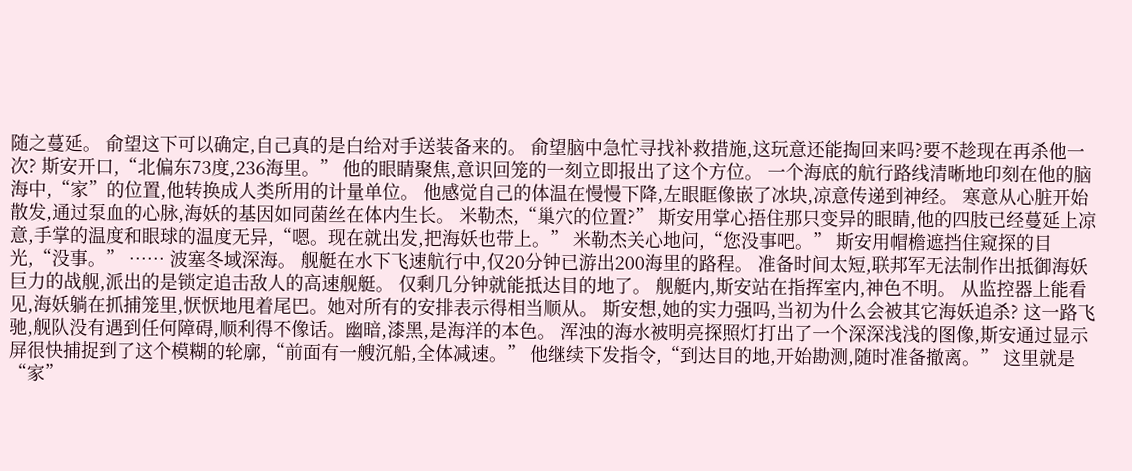随之蔓延。 俞望这下可以确定,自己真的是白给对手送装备来的。 俞望脑中急忙寻找补救措施,这玩意还能掏回来吗?要不趁现在再杀他一次? 斯安开口,“北偏东73度,236海里。” 他的眼睛聚焦,意识回笼的一刻立即报出了这个方位。 一个海底的航行路线清晰地印刻在他的脑海中,“家”的位置,他转换成人类所用的计量单位。 他感觉自己的体温在慢慢下降,左眼眶像嵌了冰块,凉意传递到神经。 寒意从心脏开始散发,通过泵血的心脉,海妖的基因如同菌丝在体内生长。 米勒杰,“巢穴的位置?” 斯安用掌心捂住那只变异的眼睛,他的四肢已经蔓延上凉意,手掌的温度和眼球的温度无异,“嗯。现在就出发,把海妖也带上。” 米勒杰关心地问,“您没事吧。” 斯安用帽檐遮挡住窥探的目光,“没事。” …… 波塞冬域深海。 舰艇在水下飞速航行中,仅20分钟已游出200海里的路程。 准备时间太短,联邦军无法制作出抵御海妖巨力的战舰,派出的是锁定追击敌人的高速舰艇。 仅剩几分钟就能抵达目的地了。 舰艇内,斯安站在指挥室内,神色不明。 从监控器上能看见,海妖躺在抓捕笼里,恹恹地甩着尾巴。她对所有的安排表示得相当顺从。 斯安想,她的实力强吗,当初为什么会被其它海妖追杀? 这一路飞驰,舰队没有遇到任何障碍,顺利得不像话。幽暗,漆黑,是海洋的本色。 浑浊的海水被明亮探照灯打出了一个深深浅浅的图像,斯安通过显示屏很快捕捉到了这个模糊的轮廓,“前面有一艘沉船,全体减速。” 他继续下发指令,“到达目的地,开始勘测,随时准备撤离。” 这里就是“家”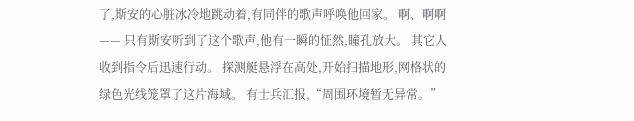了,斯安的心脏冰冷地跳动着,有同伴的歌声呼唤他回家。 啊、啊啊—— 只有斯安听到了这个歌声,他有一瞬的怔然,瞳孔放大。 其它人收到指令后迅速行动。 探测艇悬浮在高处,开始扫描地形,网格状的绿色光线笼罩了这片海域。 有士兵汇报,“周围环境暂无异常。”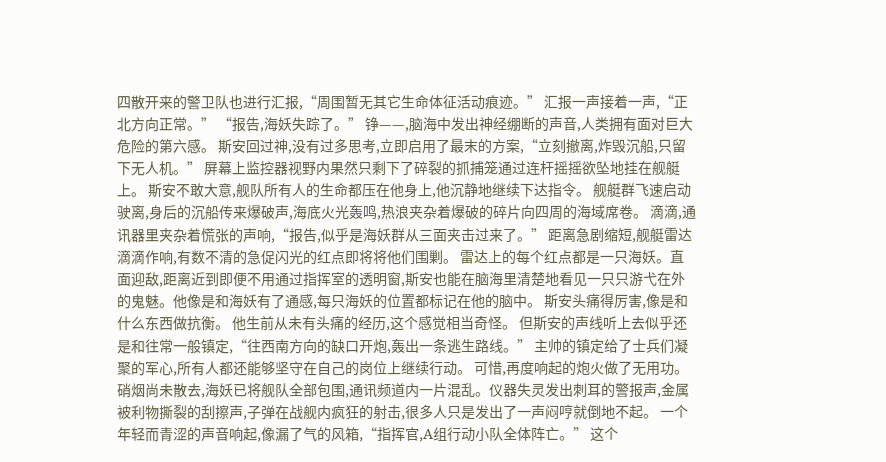四散开来的警卫队也进行汇报,“周围暂无其它生命体征活动痕迹。” 汇报一声接着一声,“正北方向正常。” “报告,海妖失踪了。” 铮——,脑海中发出神经绷断的声音,人类拥有面对巨大危险的第六感。 斯安回过神,没有过多思考,立即启用了最末的方案,“立刻撤离,炸毁沉船,只留下无人机。” 屏幕上监控器视野内果然只剩下了碎裂的抓捕笼通过连杆摇摇欲坠地挂在舰艇上。 斯安不敢大意,舰队所有人的生命都压在他身上,他沉静地继续下达指令。 舰艇群飞速启动驶离,身后的沉船传来爆破声,海底火光轰鸣,热浪夹杂着爆破的碎片向四周的海域席卷。 滴滴,通讯器里夹杂着慌张的声响,“报告,似乎是海妖群从三面夹击过来了。” 距离急剧缩短,舰艇雷达滴滴作响,有数不清的急促闪光的红点即将将他们围剿。 雷达上的每个红点都是一只海妖。直面迎敌,距离近到即便不用通过指挥室的透明窗,斯安也能在脑海里清楚地看见一只只游弋在外的鬼魅。他像是和海妖有了通感,每只海妖的位置都标记在他的脑中。 斯安头痛得厉害,像是和什么东西做抗衡。 他生前从未有头痛的经历,这个感觉相当奇怪。 但斯安的声线听上去似乎还是和往常一般镇定,“往西南方向的缺口开炮,轰出一条逃生路线。” 主帅的镇定给了士兵们凝聚的军心,所有人都还能够坚守在自己的岗位上继续行动。 可惜,再度响起的炮火做了无用功。 硝烟尚未散去,海妖已将舰队全部包围,通讯频道内一片混乱。仪器失灵发出刺耳的警报声,金属被利物撕裂的刮擦声,子弹在战舰内疯狂的射击,很多人只是发出了一声闷哼就倒地不起。 一个年轻而青涩的声音响起,像漏了气的风箱,“指挥官,A组行动小队全体阵亡。” 这个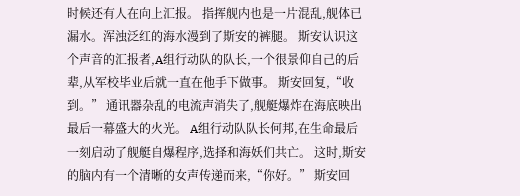时候还有人在向上汇报。 指挥舰内也是一片混乱,舰体已漏水。浑浊泛红的海水漫到了斯安的裤腿。 斯安认识这个声音的汇报者,A组行动队的队长,一个很景仰自己的后辈,从军校毕业后就一直在他手下做事。 斯安回复,“收到。” 通讯器杂乱的电流声消失了,舰艇爆炸在海底映出最后一幕盛大的火光。 A组行动队队长何邦,在生命最后一刻启动了舰艇自爆程序,选择和海妖们共亡。 这时,斯安的脑内有一个清晰的女声传递而来,“你好。” 斯安回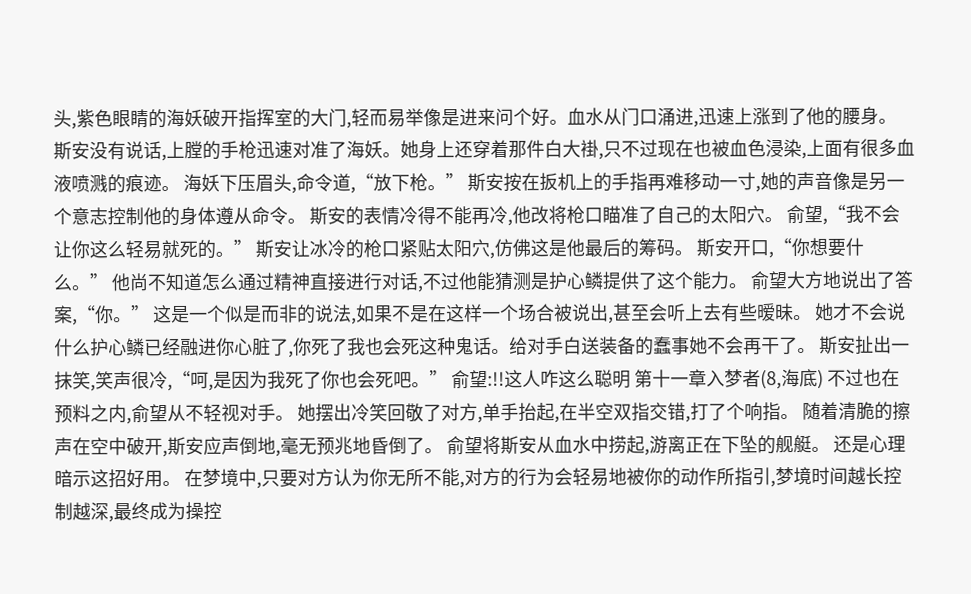头,紫色眼睛的海妖破开指挥室的大门,轻而易举像是进来问个好。血水从门口涌进,迅速上涨到了他的腰身。 斯安没有说话,上膛的手枪迅速对准了海妖。她身上还穿着那件白大褂,只不过现在也被血色浸染,上面有很多血液喷溅的痕迹。 海妖下压眉头,命令道,“放下枪。” 斯安按在扳机上的手指再难移动一寸,她的声音像是另一个意志控制他的身体遵从命令。 斯安的表情冷得不能再冷,他改将枪口瞄准了自己的太阳穴。 俞望,“我不会让你这么轻易就死的。” 斯安让冰冷的枪口紧贴太阳穴,仿佛这是他最后的筹码。 斯安开口,“你想要什么。” 他尚不知道怎么通过精神直接进行对话,不过他能猜测是护心鳞提供了这个能力。 俞望大方地说出了答案,“你。” 这是一个似是而非的说法,如果不是在这样一个场合被说出,甚至会听上去有些暧昧。 她才不会说什么护心鳞已经融进你心脏了,你死了我也会死这种鬼话。给对手白送装备的蠢事她不会再干了。 斯安扯出一抹笑,笑声很冷,“呵,是因为我死了你也会死吧。” 俞望:!!这人咋这么聪明 第十一章入梦者(8,海底) 不过也在预料之内,俞望从不轻视对手。 她摆出冷笑回敬了对方,单手抬起,在半空双指交错,打了个响指。 随着清脆的擦声在空中破开,斯安应声倒地,毫无预兆地昏倒了。 俞望将斯安从血水中捞起,游离正在下坠的舰艇。 还是心理暗示这招好用。 在梦境中,只要对方认为你无所不能,对方的行为会轻易地被你的动作所指引,梦境时间越长控制越深,最终成为操控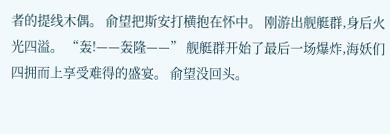者的提线木偶。 俞望把斯安打横抱在怀中。 刚游出舰艇群,身后火光四溢。 “轰!——轰隆——” 舰艇群开始了最后一场爆炸,海妖们四拥而上享受难得的盛宴。 俞望没回头。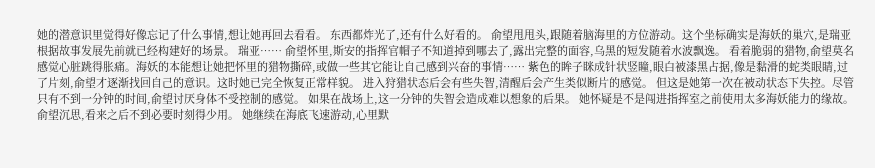她的潜意识里觉得好像忘记了什么事情,想让她再回去看看。 东西都炸光了,还有什么好看的。 俞望甩甩头,跟随着脑海里的方位游动。这个坐标确实是海妖的巢穴,是瑞亚根据故事发展先前就已经构建好的场景。 瑞亚…… 俞望怀里,斯安的指挥官帽子不知道掉到哪去了,露出完整的面容,乌黑的短发随着水波飘逸。 看着脆弱的猎物,俞望莫名感觉心脏跳得胀痛。海妖的本能想让她把怀里的猎物撕碎,或做一些其它能让自己感到兴奋的事情…… 紫色的眸子眯成针状竖瞳,眼白被漆黑占据,像是黏滑的蛇类眼睛,过了片刻,俞望才逐渐找回自己的意识。这时她已完全恢复正常样貌。 进入狩猎状态后会有些失智,清醒后会产生类似断片的感觉。 但这是她第一次在被动状态下失控。尽管只有不到一分钟的时间,俞望讨厌身体不受控制的感觉。 如果在战场上,这一分钟的失智会造成难以想象的后果。 她怀疑是不是闯进指挥室之前使用太多海妖能力的缘故。俞望沉思,看来之后不到必要时刻得少用。 她继续在海底飞速游动,心里默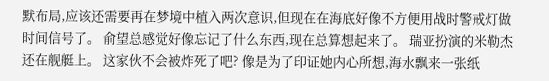默布局,应该还需要再在梦境中植入两次意识,但现在在海底好像不方便用战时警戒灯做时间信号了。 俞望总感觉好像忘记了什么东西,现在总算想起来了。 瑞亚扮演的米勒杰还在舰艇上。 这家伙不会被炸死了吧? 像是为了印证她内心所想,海水飘来一张纸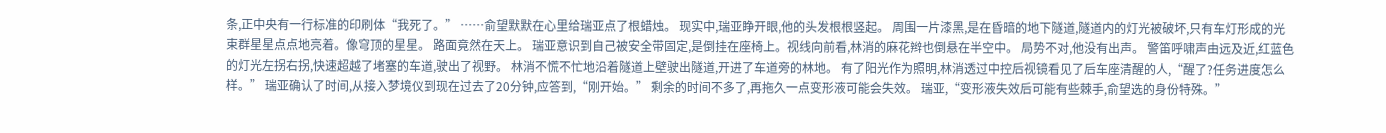条,正中央有一行标准的印刷体“我死了。” ……俞望默默在心里给瑞亚点了根蜡烛。 现实中,瑞亚睁开眼,他的头发根根竖起。 周围一片漆黑,是在昏暗的地下隧道,隧道内的灯光被破坏,只有车灯形成的光束群星星点点地亮着。像穹顶的星星。 路面竟然在天上。 瑞亚意识到自己被安全带固定,是倒挂在座椅上。视线向前看,林消的麻花辫也倒悬在半空中。 局势不对,他没有出声。 警笛呼啸声由远及近,红蓝色的灯光左拐右拐,快速超越了堵塞的车道,驶出了视野。 林消不慌不忙地沿着隧道上壁驶出隧道,开进了车道旁的林地。 有了阳光作为照明,林消透过中控后视镜看见了后车座清醒的人,“醒了?任务进度怎么样。” 瑞亚确认了时间,从接入梦境仪到现在过去了20分钟,应答到,“刚开始。” 剩余的时间不多了,再拖久一点变形液可能会失效。 瑞亚,“变形液失效后可能有些棘手,俞望选的身份特殊。”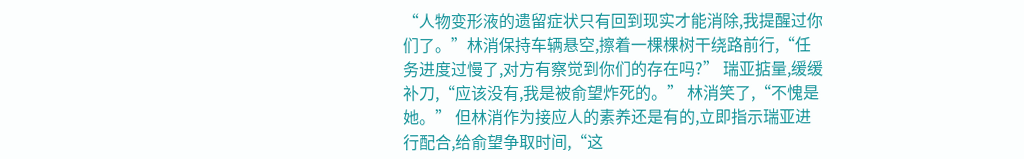“人物变形液的遗留症状只有回到现实才能消除,我提醒过你们了。”林消保持车辆悬空,擦着一棵棵树干绕路前行,“任务进度过慢了,对方有察觉到你们的存在吗?” 瑞亚掂量,缓缓补刀,“应该没有,我是被俞望炸死的。” 林消笑了,“不愧是她。” 但林消作为接应人的素养还是有的,立即指示瑞亚进行配合,给俞望争取时间,“这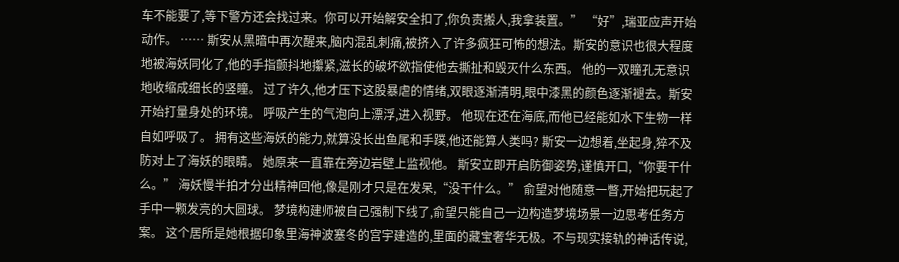车不能要了,等下警方还会找过来。你可以开始解安全扣了,你负责搬人,我拿装置。” “好”,瑞亚应声开始动作。 …… 斯安从黑暗中再次醒来,脑内混乱刺痛,被挤入了许多疯狂可怖的想法。斯安的意识也很大程度地被海妖同化了,他的手指颤抖地攥紧,滋长的破坏欲指使他去撕扯和毁灭什么东西。 他的一双瞳孔无意识地收缩成细长的竖瞳。 过了许久,他才压下这股暴虐的情绪,双眼逐渐清明,眼中漆黑的颜色逐渐褪去。斯安开始打量身处的环境。 呼吸产生的气泡向上漂浮,进入视野。 他现在还在海底,而他已经能如水下生物一样自如呼吸了。 拥有这些海妖的能力,就算没长出鱼尾和手蹼,他还能算人类吗? 斯安一边想着,坐起身,猝不及防对上了海妖的眼睛。 她原来一直靠在旁边岩壁上监视他。 斯安立即开启防御姿势,谨慎开口,“你要干什么。” 海妖慢半拍才分出精神回他,像是刚才只是在发呆,“没干什么。” 俞望对他随意一瞥,开始把玩起了手中一颗发亮的大圆球。 梦境构建师被自己强制下线了,俞望只能自己一边构造梦境场景一边思考任务方案。 这个居所是她根据印象里海神波塞冬的宫宇建造的,里面的藏宝奢华无极。不与现实接轨的神话传说,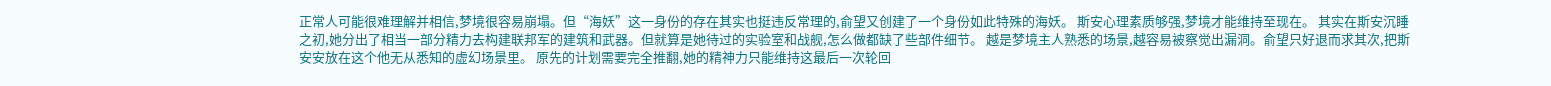正常人可能很难理解并相信,梦境很容易崩塌。但“海妖”这一身份的存在其实也挺违反常理的,俞望又创建了一个身份如此特殊的海妖。 斯安心理素质够强,梦境才能维持至现在。 其实在斯安沉睡之初,她分出了相当一部分精力去构建联邦军的建筑和武器。但就算是她待过的实验室和战舰,怎么做都缺了些部件细节。 越是梦境主人熟悉的场景,越容易被察觉出漏洞。俞望只好退而求其次,把斯安安放在这个他无从悉知的虚幻场景里。 原先的计划需要完全推翻,她的精神力只能维持这最后一次轮回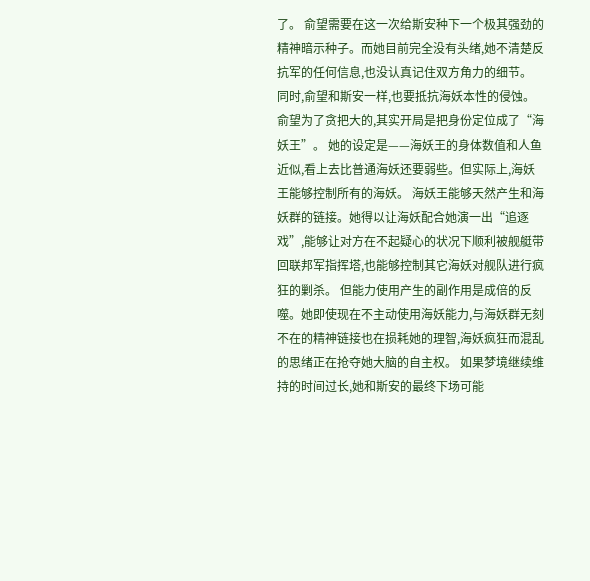了。 俞望需要在这一次给斯安种下一个极其强劲的精神暗示种子。而她目前完全没有头绪,她不清楚反抗军的任何信息,也没认真记住双方角力的细节。 同时,俞望和斯安一样,也要抵抗海妖本性的侵蚀。 俞望为了贪把大的,其实开局是把身份定位成了“海妖王”。 她的设定是——海妖王的身体数值和人鱼近似,看上去比普通海妖还要弱些。但实际上,海妖王能够控制所有的海妖。 海妖王能够天然产生和海妖群的链接。她得以让海妖配合她演一出“追逐戏”,能够让对方在不起疑心的状况下顺利被舰艇带回联邦军指挥塔,也能够控制其它海妖对舰队进行疯狂的剿杀。 但能力使用产生的副作用是成倍的反噬。她即使现在不主动使用海妖能力,与海妖群无刻不在的精神链接也在损耗她的理智,海妖疯狂而混乱的思绪正在抢夺她大脑的自主权。 如果梦境继续维持的时间过长,她和斯安的最终下场可能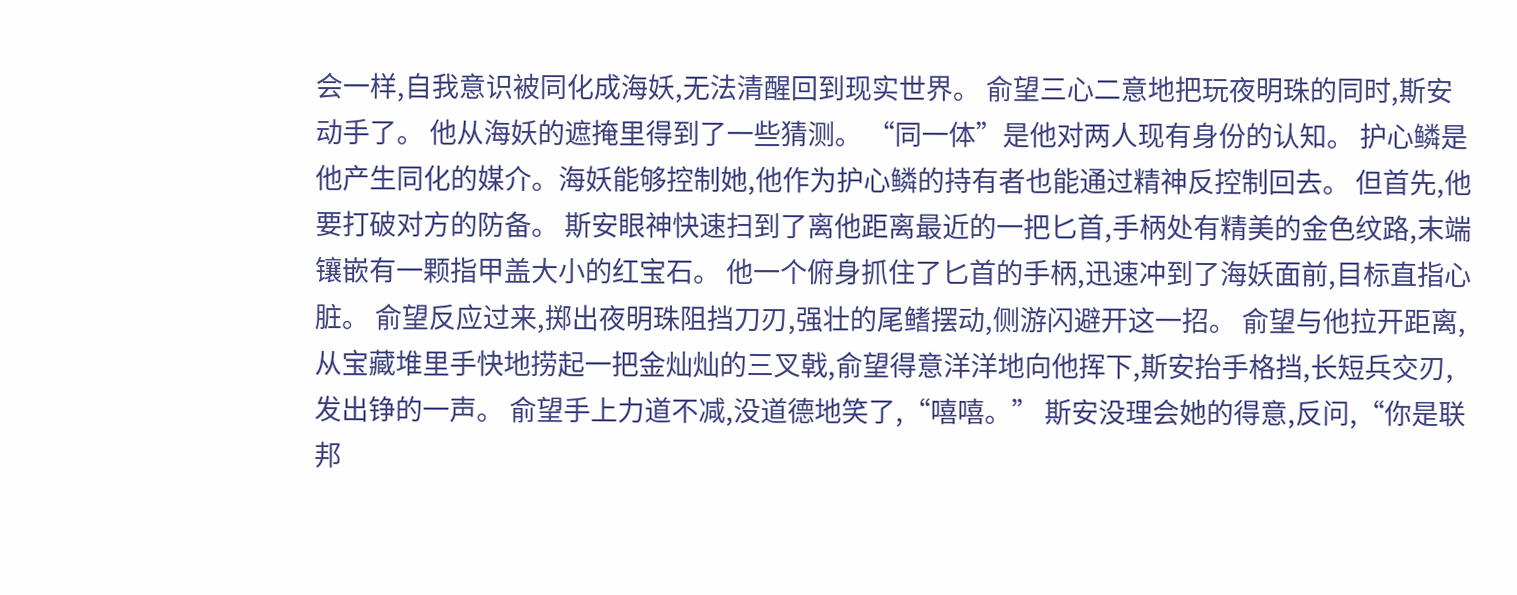会一样,自我意识被同化成海妖,无法清醒回到现实世界。 俞望三心二意地把玩夜明珠的同时,斯安动手了。 他从海妖的遮掩里得到了一些猜测。 “同一体”是他对两人现有身份的认知。 护心鳞是他产生同化的媒介。海妖能够控制她,他作为护心鳞的持有者也能通过精神反控制回去。 但首先,他要打破对方的防备。 斯安眼神快速扫到了离他距离最近的一把匕首,手柄处有精美的金色纹路,末端镶嵌有一颗指甲盖大小的红宝石。 他一个俯身抓住了匕首的手柄,迅速冲到了海妖面前,目标直指心脏。 俞望反应过来,掷出夜明珠阻挡刀刃,强壮的尾鳍摆动,侧游闪避开这一招。 俞望与他拉开距离,从宝藏堆里手快地捞起一把金灿灿的三叉戟,俞望得意洋洋地向他挥下,斯安抬手格挡,长短兵交刃,发出铮的一声。 俞望手上力道不减,没道德地笑了,“嘻嘻。” 斯安没理会她的得意,反问,“你是联邦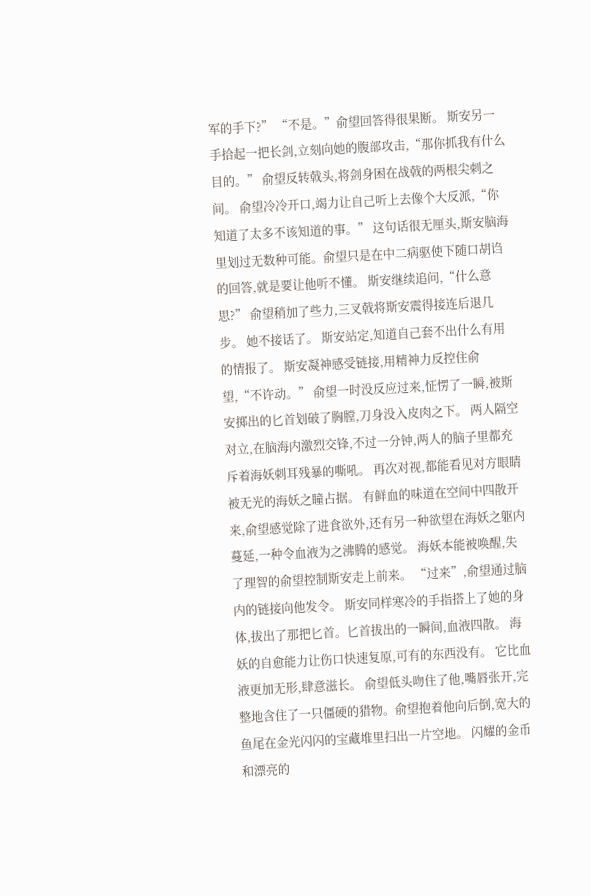军的手下?” “不是。”俞望回答得很果断。 斯安另一手拾起一把长剑,立刻向她的腹部攻击,“那你抓我有什么目的。” 俞望反转戟头,将剑身困在战戟的两根尖刺之间。 俞望冷冷开口,竭力让自己听上去像个大反派,“你知道了太多不该知道的事。” 这句话很无厘头,斯安脑海里划过无数种可能。俞望只是在中二病驱使下随口胡诌的回答,就是要让他听不懂。 斯安继续追问,“什么意思?” 俞望稍加了些力,三叉戟将斯安震得接连后退几步。 她不接话了。 斯安站定,知道自己套不出什么有用的情报了。 斯安凝神感受链接,用精神力反控住俞望,“不许动。” 俞望一时没反应过来,怔愣了一瞬,被斯安掷出的匕首划破了胸膛,刀身没入皮肉之下。 两人隔空对立,在脑海内激烈交锋,不过一分钟,两人的脑子里都充斥着海妖刺耳残暴的嘶吼。 再次对视,都能看见对方眼睛被无光的海妖之瞳占据。 有鲜血的味道在空间中四散开来,俞望感觉除了进食欲外,还有另一种欲望在海妖之躯内蔓延,一种令血液为之沸腾的感觉。 海妖本能被唤醒,失了理智的俞望控制斯安走上前来。 “过来”,俞望通过脑内的链接向他发令。 斯安同样寒冷的手指搭上了她的身体,拔出了那把匕首。匕首拔出的一瞬间,血液四散。 海妖的自愈能力让伤口快速复原,可有的东西没有。 它比血液更加无形,肆意滋长。 俞望低头吻住了他,嘴唇张开,完整地含住了一只僵硬的猎物。俞望抱着他向后倒,宽大的鱼尾在金光闪闪的宝藏堆里扫出一片空地。 闪耀的金币和漂亮的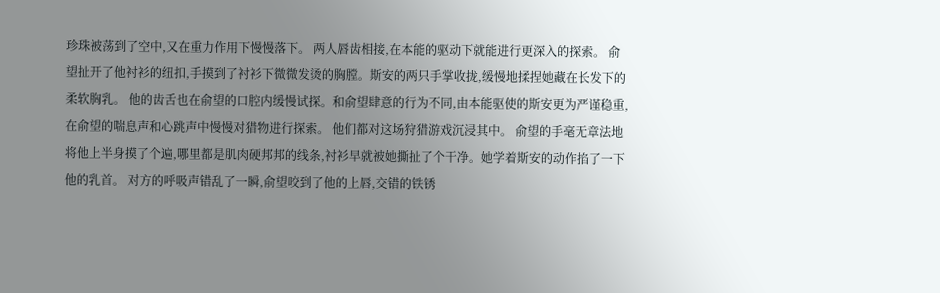珍珠被荡到了空中,又在重力作用下慢慢落下。 两人唇齿相接,在本能的驱动下就能进行更深入的探索。 俞望扯开了他衬衫的纽扣,手摸到了衬衫下微微发烫的胸膛。斯安的两只手掌收拢,缓慢地揉捏她藏在长发下的柔软胸乳。 他的齿舌也在俞望的口腔内缓慢试探。和俞望肆意的行为不同,由本能驱使的斯安更为严谨稳重,在俞望的喘息声和心跳声中慢慢对猎物进行探索。 他们都对这场狩猎游戏沉浸其中。 俞望的手毫无章法地将他上半身摸了个遍,哪里都是肌肉硬邦邦的线条,衬衫早就被她撕扯了个干净。她学着斯安的动作掐了一下他的乳首。 对方的呼吸声错乱了一瞬,俞望咬到了他的上唇,交错的铁锈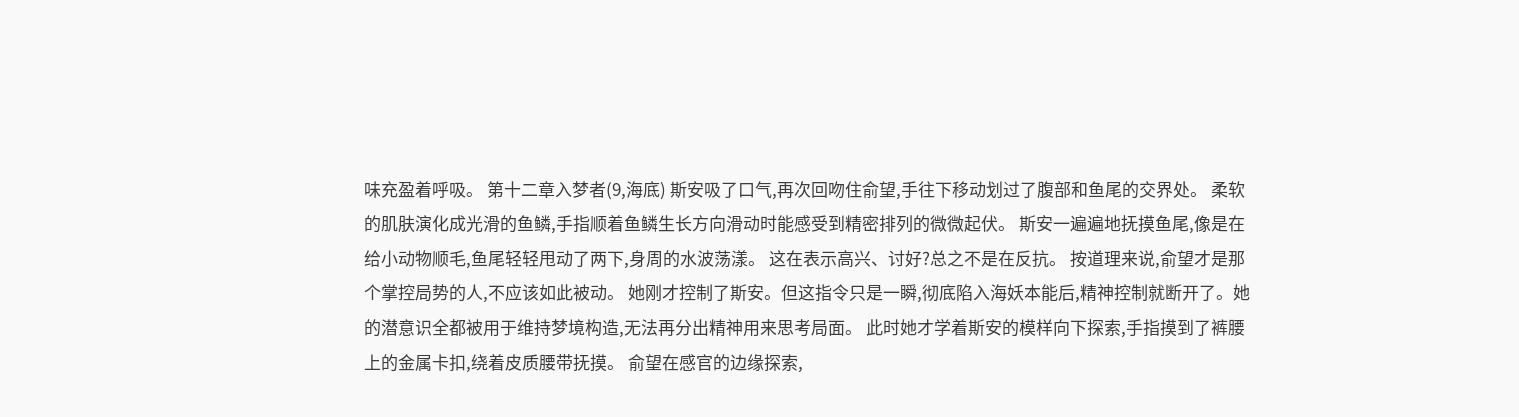味充盈着呼吸。 第十二章入梦者(9,海底) 斯安吸了口气,再次回吻住俞望,手往下移动划过了腹部和鱼尾的交界处。 柔软的肌肤演化成光滑的鱼鳞,手指顺着鱼鳞生长方向滑动时能感受到精密排列的微微起伏。 斯安一遍遍地抚摸鱼尾,像是在给小动物顺毛,鱼尾轻轻甩动了两下,身周的水波荡漾。 这在表示高兴、讨好?总之不是在反抗。 按道理来说,俞望才是那个掌控局势的人,不应该如此被动。 她刚才控制了斯安。但这指令只是一瞬,彻底陷入海妖本能后,精神控制就断开了。她的潜意识全都被用于维持梦境构造,无法再分出精神用来思考局面。 此时她才学着斯安的模样向下探索,手指摸到了裤腰上的金属卡扣,绕着皮质腰带抚摸。 俞望在感官的边缘探索,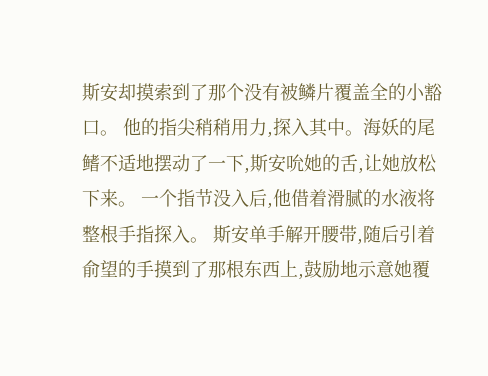斯安却摸索到了那个没有被鳞片覆盖全的小豁口。 他的指尖稍稍用力,探入其中。海妖的尾鳍不适地摆动了一下,斯安吮她的舌,让她放松下来。 一个指节没入后,他借着滑腻的水液将整根手指探入。 斯安单手解开腰带,随后引着俞望的手摸到了那根东西上,鼓励地示意她覆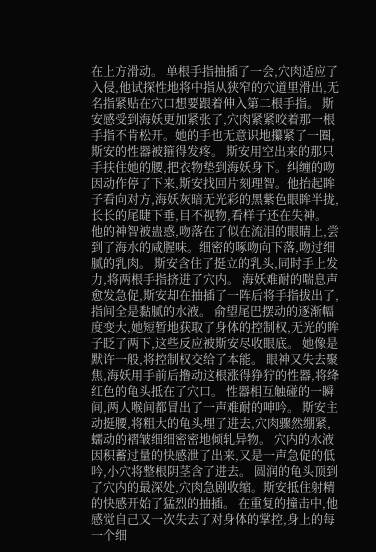在上方滑动。 单根手指抽插了一会,穴肉适应了入侵,他试探性地将中指从狭窄的穴道里滑出,无名指紧贴在穴口想要跟着伸入第二根手指。 斯安感受到海妖更加紧张了,穴肉紧紧咬着那一根手指不肯松开。她的手也无意识地攥紧了一圈,斯安的性器被箍得发疼。 斯安用空出来的那只手扶住她的腰,把衣物垫到海妖身下。纠缠的吻因动作停了下来,斯安找回片刻理智。他抬起眸子看向对方,海妖灰暗无光彩的黑紫色眼眸半拢,长长的尾睫下垂,目不视物,看样子还在失神。 他的神智被蛊惑,吻落在了似在流泪的眼睛上,尝到了海水的咸腥味。细密的啄吻向下落,吻过细腻的乳肉。 斯安含住了挺立的乳头,同时手上发力,将两根手指挤进了穴内。 海妖难耐的喘息声愈发急促,斯安却在抽插了一阵后将手指拔出了,指间全是黏腻的水液。 俞望尾巴摆动的逐渐幅度变大,她短暂地获取了身体的控制权,无光的眸子眨了两下,这些反应被斯安尽收眼底。 她像是默许一般,将控制权交给了本能。 眼神又失去聚焦,海妖用手前后撸动这根涨得狰狞的性器,将绛红色的龟头抵在了穴口。 性器相互触碰的一瞬间,两人喉间都冒出了一声难耐的呻吟。 斯安主动挺腰,将粗大的龟头埋了进去,穴肉骤然绷紧,蠕动的褶皱细细密密地倾轧异物。 穴内的水液因积蓄过量的快感泄了出来,又是一声急促的低吟,小穴将整根阴茎含了进去。 圆润的龟头顶到了穴内的最深处,穴肉急剧收缩。斯安抵住射精的快感开始了猛烈的抽插。 在重复的撞击中,他感觉自己又一次失去了对身体的掌控,身上的每一个细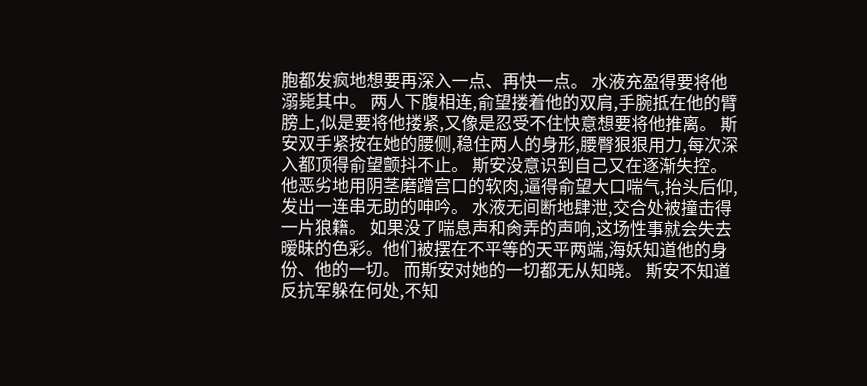胞都发疯地想要再深入一点、再快一点。 水液充盈得要将他溺毙其中。 两人下腹相连,俞望搂着他的双肩,手腕抵在他的臂膀上,似是要将他搂紧,又像是忍受不住快意想要将他推离。 斯安双手紧按在她的腰侧,稳住两人的身形,腰臀狠狠用力,每次深入都顶得俞望颤抖不止。 斯安没意识到自己又在逐渐失控。 他恶劣地用阴茎磨蹭宫口的软肉,逼得俞望大口喘气,抬头后仰,发出一连串无助的呻吟。 水液无间断地肆泄,交合处被撞击得一片狼籍。 如果没了喘息声和肏弄的声响,这场性事就会失去暧昧的色彩。他们被摆在不平等的天平两端,海妖知道他的身份、他的一切。 而斯安对她的一切都无从知晓。 斯安不知道反抗军躲在何处,不知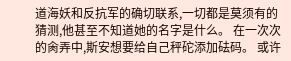道海妖和反抗军的确切联系,一切都是莫须有的猜测,他甚至不知道她的名字是什么。 在一次次的肏弄中,斯安想要给自己秤砣添加砝码。 或许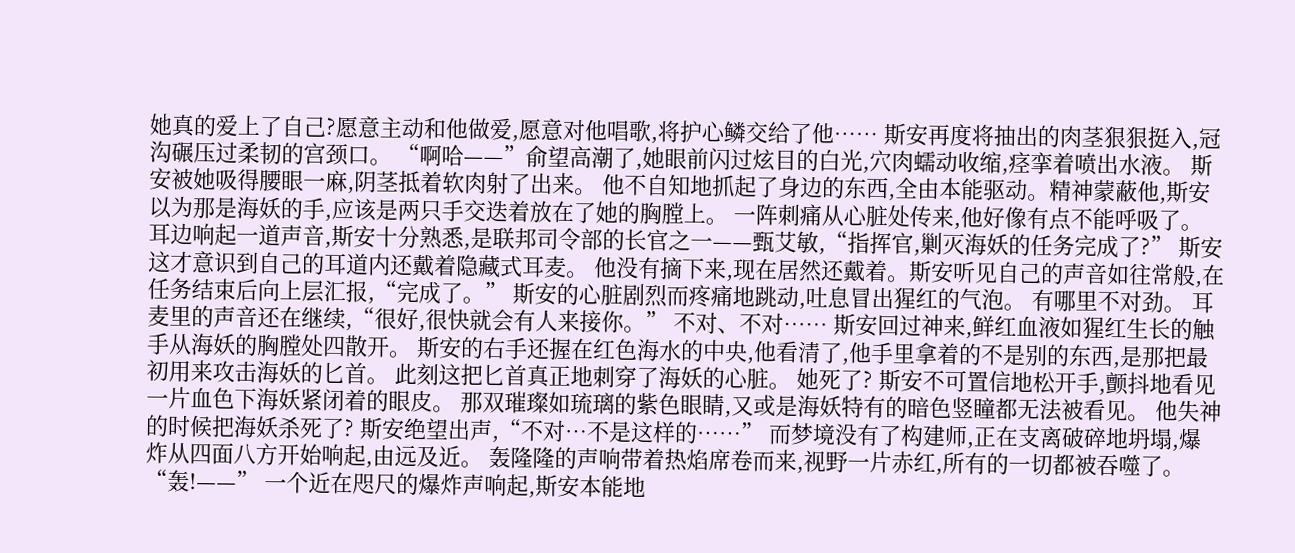她真的爱上了自己?愿意主动和他做爱,愿意对他唱歌,将护心鳞交给了他…… 斯安再度将抽出的肉茎狠狠挺入,冠沟碾压过柔韧的宫颈口。 “啊哈——”俞望高潮了,她眼前闪过炫目的白光,穴肉蠕动收缩,痉挛着喷出水液。 斯安被她吸得腰眼一麻,阴茎抵着软肉射了出来。 他不自知地抓起了身边的东西,全由本能驱动。精神蒙蔽他,斯安以为那是海妖的手,应该是两只手交迭着放在了她的胸膛上。 一阵刺痛从心脏处传来,他好像有点不能呼吸了。 耳边响起一道声音,斯安十分熟悉,是联邦司令部的长官之一——甄艾敏,“指挥官,剿灭海妖的任务完成了?” 斯安这才意识到自己的耳道内还戴着隐藏式耳麦。 他没有摘下来,现在居然还戴着。斯安听见自己的声音如往常般,在任务结束后向上层汇报,“完成了。” 斯安的心脏剧烈而疼痛地跳动,吐息冒出猩红的气泡。 有哪里不对劲。 耳麦里的声音还在继续,“很好,很快就会有人来接你。” 不对、不对…… 斯安回过神来,鲜红血液如猩红生长的触手从海妖的胸膛处四散开。 斯安的右手还握在红色海水的中央,他看清了,他手里拿着的不是别的东西,是那把最初用来攻击海妖的匕首。 此刻这把匕首真正地刺穿了海妖的心脏。 她死了? 斯安不可置信地松开手,颤抖地看见一片血色下海妖紧闭着的眼皮。 那双璀璨如琉璃的紫色眼睛,又或是海妖特有的暗色竖瞳都无法被看见。 他失神的时候把海妖杀死了? 斯安绝望出声,“不对…不是这样的……” 而梦境没有了构建师,正在支离破碎地坍塌,爆炸从四面八方开始响起,由远及近。 轰隆隆的声响带着热焰席卷而来,视野一片赤红,所有的一切都被吞噬了。 “轰!——” 一个近在咫尺的爆炸声响起,斯安本能地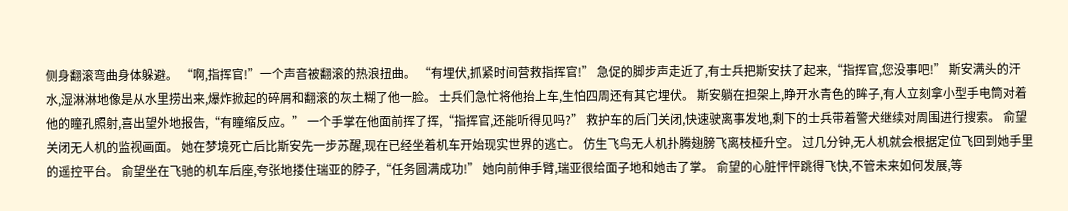侧身翻滚弯曲身体躲避。 “啊,指挥官!”一个声音被翻滚的热浪扭曲。 “有埋伏,抓紧时间营救指挥官!” 急促的脚步声走近了,有士兵把斯安扶了起来,“指挥官,您没事吧!” 斯安满头的汗水,湿淋淋地像是从水里捞出来,爆炸掀起的碎屑和翻滚的灰土糊了他一脸。 士兵们急忙将他抬上车,生怕四周还有其它埋伏。 斯安躺在担架上,睁开水青色的眸子,有人立刻拿小型手电筒对着他的瞳孔照射,喜出望外地报告,“有瞳缩反应。” 一个手掌在他面前挥了挥,“指挥官,还能听得见吗?” 救护车的后门关闭,快速驶离事发地,剩下的士兵带着警犬继续对周围进行搜索。 俞望关闭无人机的监视画面。 她在梦境死亡后比斯安先一步苏醒,现在已经坐着机车开始现实世界的逃亡。 仿生飞鸟无人机扑腾翅膀飞离枝桠升空。 过几分钟,无人机就会根据定位飞回到她手里的遥控平台。 俞望坐在飞驰的机车后座,夸张地搂住瑞亚的脖子,“任务圆满成功!” 她向前伸手臂,瑞亚很给面子地和她击了掌。 俞望的心脏怦怦跳得飞快,不管未来如何发展,等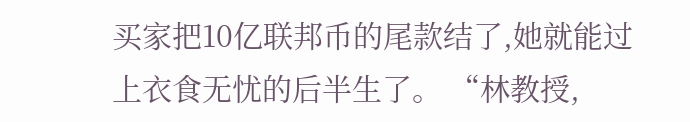买家把10亿联邦币的尾款结了,她就能过上衣食无忧的后半生了。 “林教授,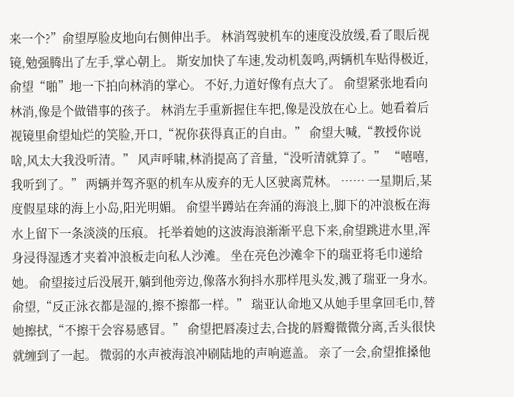来一个?”俞望厚脸皮地向右侧伸出手。 林消驾驶机车的速度没放缓,看了眼后视镜,勉强腾出了左手,掌心朝上。 斯安加快了车速,发动机轰鸣,两辆机车贴得极近,俞望“啪”地一下拍向林消的掌心。 不好,力道好像有点大了。 俞望紧张地看向林消,像是个做错事的孩子。 林消左手重新握住车把,像是没放在心上。她看着后视镜里俞望灿烂的笑脸,开口,“祝你获得真正的自由。” 俞望大喊,“教授你说啥,风太大我没听清。” 风声呼啸,林消提高了音量,“没听清就算了。” “嘻嘻,我听到了。” 两辆并驾齐驱的机车从废弃的无人区驶离荒林。 …… 一星期后,某度假星球的海上小岛,阳光明媚。 俞望半蹲站在奔涌的海浪上,脚下的冲浪板在海水上留下一条淡淡的压痕。 托举着她的这波海浪渐渐平息下来,俞望跳进水里,浑身浸得湿透才夹着冲浪板走向私人沙滩。 坐在亮色沙滩伞下的瑞亚将毛巾递给她。 俞望接过后没展开,躺到他旁边,像落水狗抖水那样甩头发,溅了瑞亚一身水。 俞望,“反正泳衣都是湿的,擦不擦都一样。” 瑞亚认命地又从她手里拿回毛巾,替她擦拭,“不擦干会容易感冒。” 俞望把唇凑过去,合拢的唇瓣微微分离,舌头很快就缠到了一起。 微弱的水声被海浪冲刷陆地的声响遮盖。 亲了一会,俞望推搡他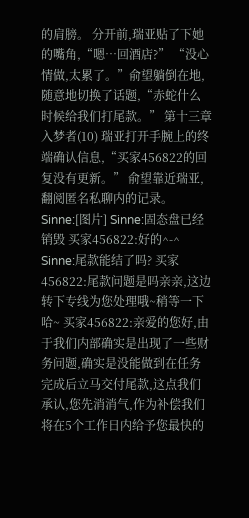的肩膀。 分开前,瑞亚贴了下她的嘴角,“嗯…回酒店?” “没心情做,太累了。”俞望躺倒在地,随意地切换了话题,“赤蛇什么时候给我们打尾款。” 第十三章入梦者(10) 瑞亚打开手腕上的终端确认信息,“买家456822的回复没有更新。” 俞望靠近瑞亚,翻阅匿名私聊内的记录。 Sinne:[图片] Sinne:固态盘已经销毁 买家456822:好的^-^ Sinne:尾款能结了吗? 买家456822:尾款问题是吗亲亲,这边转下专线为您处理哦~稍等一下哈~ 买家456822:亲爱的您好,由于我们内部确实是出现了一些财务问题,确实是没能做到在任务完成后立马交付尾款,这点我们承认,您先消消气,作为补偿我们将在5个工作日内给予您最快的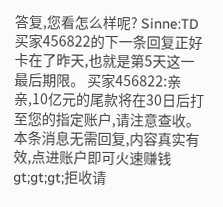答复,您看怎么样呢? Sinne:TD 买家456822的下一条回复正好卡在了昨天,也就是第5天这一最后期限。 买家456822:亲亲,10亿元的尾款将在30日后打至您的指定账户,请注意查收。本条消息无需回复,内容真实有效,点进账户即可火速赚钱gt;gt;gt;拒收请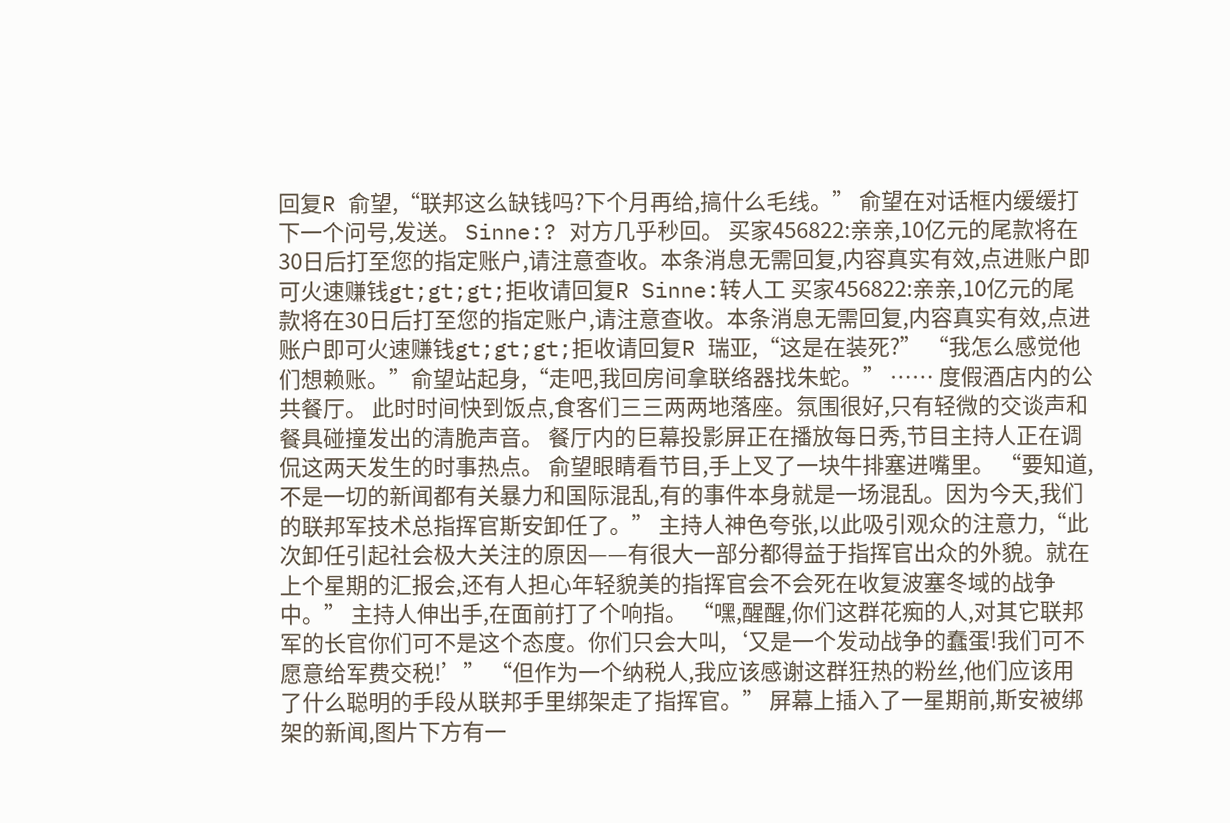回复R 俞望,“联邦这么缺钱吗?下个月再给,搞什么毛线。” 俞望在对话框内缓缓打下一个问号,发送。 Sinne:? 对方几乎秒回。 买家456822:亲亲,10亿元的尾款将在30日后打至您的指定账户,请注意查收。本条消息无需回复,内容真实有效,点进账户即可火速赚钱gt;gt;gt;拒收请回复R Sinne:转人工 买家456822:亲亲,10亿元的尾款将在30日后打至您的指定账户,请注意查收。本条消息无需回复,内容真实有效,点进账户即可火速赚钱gt;gt;gt;拒收请回复R 瑞亚,“这是在装死?” “我怎么感觉他们想赖账。”俞望站起身,“走吧,我回房间拿联络器找朱蛇。” …… 度假酒店内的公共餐厅。 此时时间快到饭点,食客们三三两两地落座。氛围很好,只有轻微的交谈声和餐具碰撞发出的清脆声音。 餐厅内的巨幕投影屏正在播放每日秀,节目主持人正在调侃这两天发生的时事热点。 俞望眼睛看节目,手上叉了一块牛排塞进嘴里。 “要知道,不是一切的新闻都有关暴力和国际混乱,有的事件本身就是一场混乱。因为今天,我们的联邦军技术总指挥官斯安卸任了。” 主持人神色夸张,以此吸引观众的注意力,“此次卸任引起社会极大关注的原因——有很大一部分都得益于指挥官出众的外貌。就在上个星期的汇报会,还有人担心年轻貌美的指挥官会不会死在收复波塞冬域的战争中。” 主持人伸出手,在面前打了个响指。 “嘿,醒醒,你们这群花痴的人,对其它联邦军的长官你们可不是这个态度。你们只会大叫,‘又是一个发动战争的蠢蛋!我们可不愿意给军费交税!’” “但作为一个纳税人,我应该感谢这群狂热的粉丝,他们应该用了什么聪明的手段从联邦手里绑架走了指挥官。” 屏幕上插入了一星期前,斯安被绑架的新闻,图片下方有一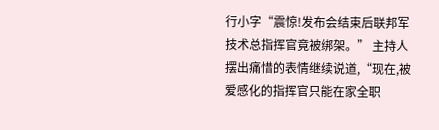行小字“震惊!发布会结束后联邦军技术总指挥官竟被绑架。” 主持人摆出痛惜的表情继续说道,“现在,被爱感化的指挥官只能在家全职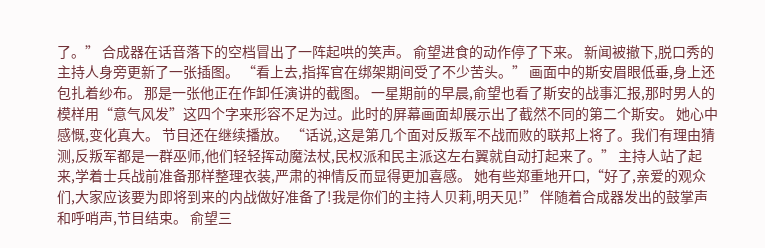了。” 合成器在话音落下的空档冒出了一阵起哄的笑声。 俞望进食的动作停了下来。 新闻被撤下,脱口秀的主持人身旁更新了一张插图。 “看上去,指挥官在绑架期间受了不少苦头。” 画面中的斯安眉眼低垂,身上还包扎着纱布。 那是一张他正在作卸任演讲的截图。 一星期前的早晨,俞望也看了斯安的战事汇报,那时男人的模样用“意气风发”这四个字来形容不足为过。此时的屏幕画面却展示出了截然不同的第二个斯安。 她心中感慨,变化真大。 节目还在继续播放。 “话说,这是第几个面对反叛军不战而败的联邦上将了。我们有理由猜测,反叛军都是一群巫师,他们轻轻挥动魔法杖,民权派和民主派这左右翼就自动打起来了。” 主持人站了起来,学着士兵战前准备那样整理衣装,严肃的神情反而显得更加喜感。 她有些郑重地开口,“好了,亲爱的观众们,大家应该要为即将到来的内战做好准备了!我是你们的主持人贝莉,明天见!” 伴随着合成器发出的鼓掌声和呼哨声,节目结束。 俞望三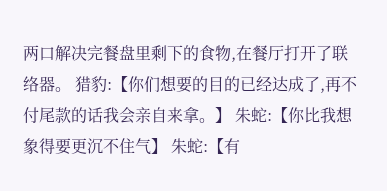两口解决完餐盘里剩下的食物,在餐厅打开了联络器。 猎豹:【你们想要的目的已经达成了,再不付尾款的话我会亲自来拿。】 朱蛇:【你比我想象得要更沉不住气】 朱蛇:【有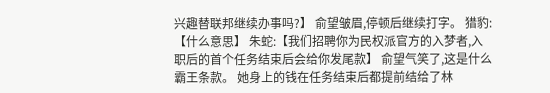兴趣替联邦继续办事吗?】 俞望皱眉,停顿后继续打字。 猎豹:【什么意思】 朱蛇:【我们招聘你为民权派官方的入梦者,入职后的首个任务结束后会给你发尾款】 俞望气笑了,这是什么霸王条款。 她身上的钱在任务结束后都提前结给了林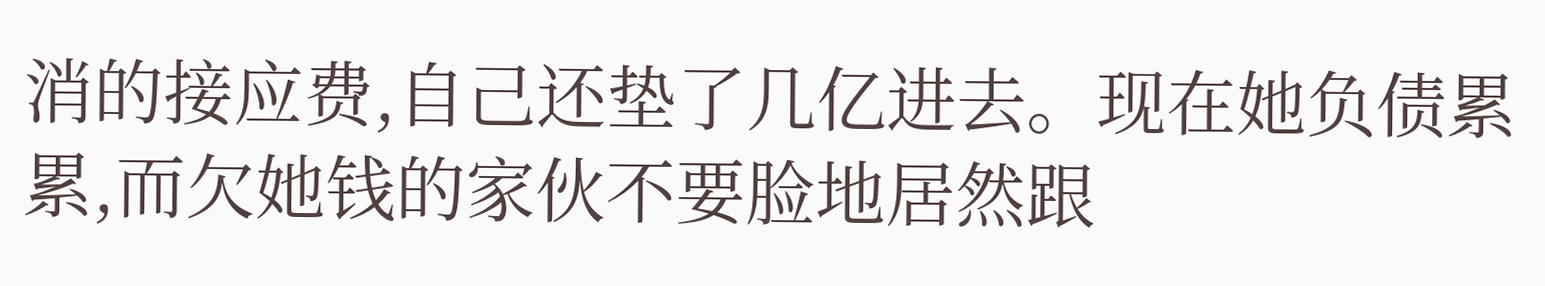消的接应费,自己还垫了几亿进去。现在她负债累累,而欠她钱的家伙不要脸地居然跟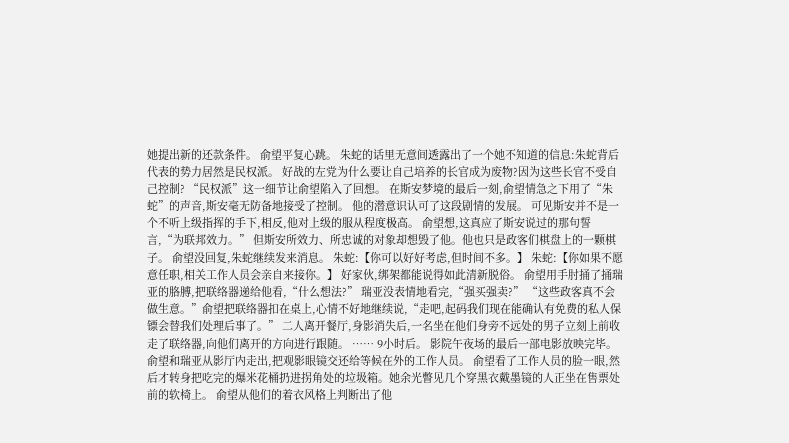她提出新的还款条件。 俞望平复心跳。 朱蛇的话里无意间透露出了一个她不知道的信息:朱蛇背后代表的势力居然是民权派。 好战的左党为什么要让自己培养的长官成为废物?因为这些长官不受自己控制? “民权派”这一细节让俞望陷入了回想。 在斯安梦境的最后一刻,俞望情急之下用了“朱蛇”的声音,斯安毫无防备地接受了控制。 他的潜意识认可了这段剧情的发展。 可见斯安并不是一个不听上级指挥的手下,相反,他对上级的服从程度极高。 俞望想,这真应了斯安说过的那句誓言,“为联邦效力。” 但斯安所效力、所忠诚的对象却想毁了他。他也只是政客们棋盘上的一颗棋子。 俞望没回复,朱蛇继续发来消息。 朱蛇:【你可以好好考虑,但时间不多。】 朱蛇:【你如果不愿意任职,相关工作人员会亲自来接你。】 好家伙,绑架都能说得如此清新脱俗。 俞望用手肘捅了捅瑞亚的胳膊,把联络器递给他看,“什么想法?” 瑞亚没表情地看完,“强买强卖?” “这些政客真不会做生意。”俞望把联络器扣在桌上,心情不好地继续说,“走吧,起码我们现在能确认有免费的私人保镖会替我们处理后事了。” 二人离开餐厅,身影消失后,一名坐在他们身旁不远处的男子立刻上前收走了联络器,向他们离开的方向进行跟随。 …… 9小时后。 影院午夜场的最后一部电影放映完毕。 俞望和瑞亚从影厅内走出,把观影眼镜交还给等候在外的工作人员。 俞望看了工作人员的脸一眼,然后才转身把吃完的爆米花桶扔进拐角处的垃圾箱。她余光瞥见几个穿黑衣戴墨镜的人正坐在售票处前的软椅上。 俞望从他们的着衣风格上判断出了他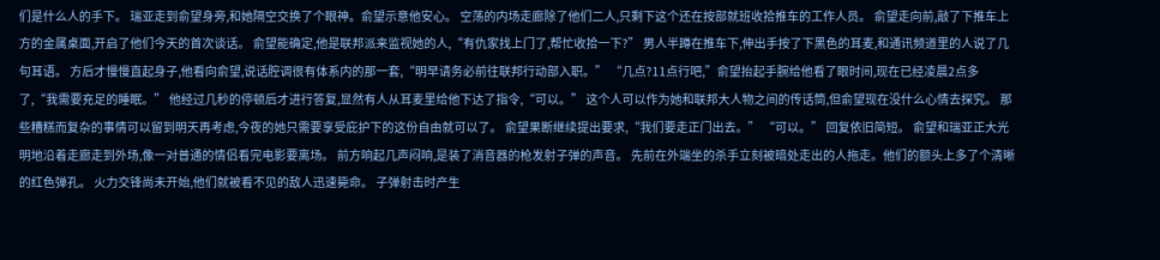们是什么人的手下。 瑞亚走到俞望身旁,和她隔空交换了个眼神。俞望示意他安心。 空荡的内场走廊除了他们二人,只剩下这个还在按部就班收拾推车的工作人员。 俞望走向前,敲了下推车上方的金属桌面,开启了他们今天的首次谈话。 俞望能确定,他是联邦派来监视她的人,“有仇家找上门了,帮忙收拾一下?” 男人半蹲在推车下,伸出手按了下黑色的耳麦,和通讯频道里的人说了几句耳语。 方后才慢慢直起身子,他看向俞望,说话腔调很有体系内的那一套,“明早请务必前往联邦行动部入职。” “几点?11点行吧,”俞望抬起手腕给他看了眼时间,现在已经凌晨2点多了,“我需要充足的睡眠。” 他经过几秒的停顿后才进行答复,显然有人从耳麦里给他下达了指令,“可以。” 这个人可以作为她和联邦大人物之间的传话筒,但俞望现在没什么心情去探究。 那些糟糕而复杂的事情可以留到明天再考虑,今夜的她只需要享受庇护下的这份自由就可以了。 俞望果断继续提出要求,“我们要走正门出去。” “可以。” 回复依旧简短。 俞望和瑞亚正大光明地沿着走廊走到外场,像一对普通的情侣看完电影要离场。 前方响起几声闷响,是装了消音器的枪发射子弹的声音。 先前在外端坐的杀手立刻被暗处走出的人拖走。他们的额头上多了个清晰的红色弹孔。 火力交锋尚未开始,他们就被看不见的敌人迅速毙命。 子弹射击时产生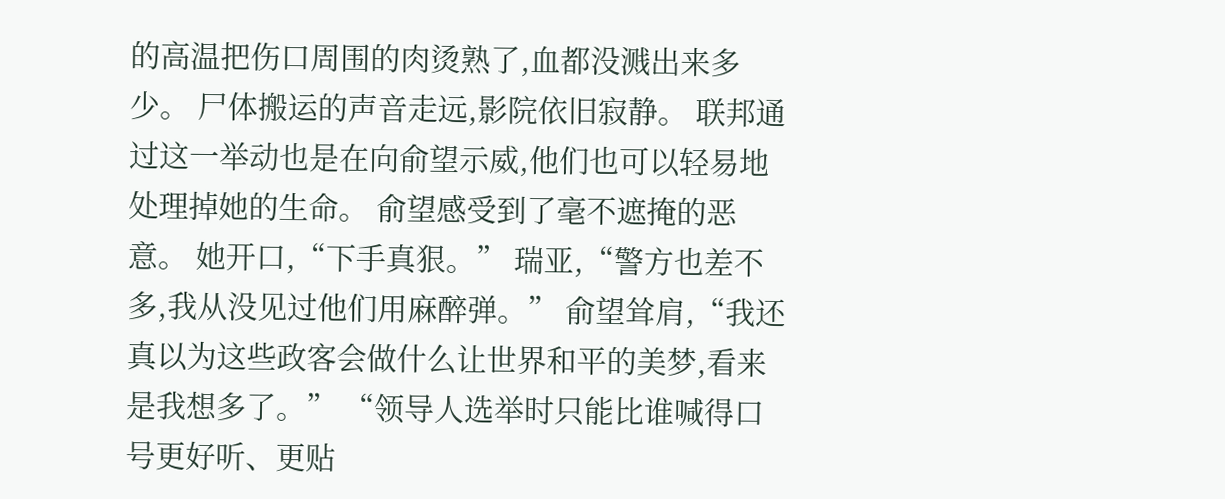的高温把伤口周围的肉烫熟了,血都没溅出来多少。 尸体搬运的声音走远,影院依旧寂静。 联邦通过这一举动也是在向俞望示威,他们也可以轻易地处理掉她的生命。 俞望感受到了毫不遮掩的恶意。 她开口,“下手真狠。” 瑞亚,“警方也差不多,我从没见过他们用麻醉弹。” 俞望耸肩,“我还真以为这些政客会做什么让世界和平的美梦,看来是我想多了。” “领导人选举时只能比谁喊得口号更好听、更贴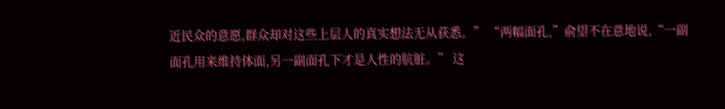近民众的意愿,群众却对这些上层人的真实想法无从获悉。” “两幅面孔,”俞望不在意地说,“一副面孔用来维持体面,另一副面孔下才是人性的肮脏。” 这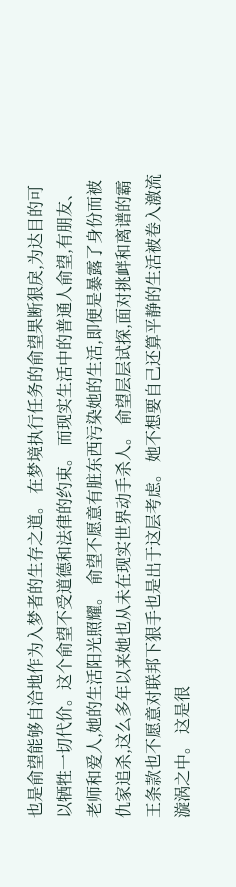也是俞望能够自洽地作为入梦者的生存之道。 在梦境执行任务的俞望果断狠戾,为达目的可以牺牲一切代价。这个俞望不受道德和法律的约束。 而现实生活中的普通人俞望,有朋友、老师和爱人,她的生活阳光照耀。 俞望不愿意有脏东西污染她的生活,即便是暴露了身份而被仇家追杀,这么多年以来她也从未在现实世界动手杀人。 俞望层层试探,面对挑衅和离谱的霸王条款也不愿意对联邦下狠手也是出于这层考虑。 她不想要自己还算平静的生活被卷入激流漩涡之中。 这是很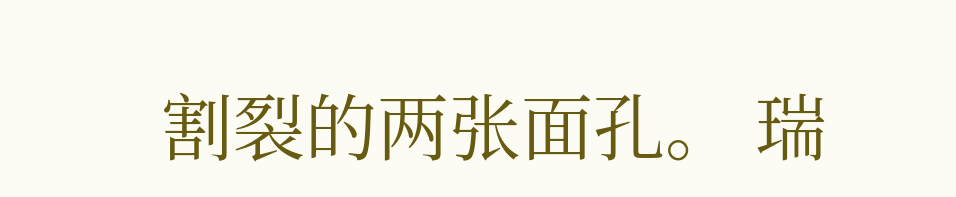割裂的两张面孔。 瑞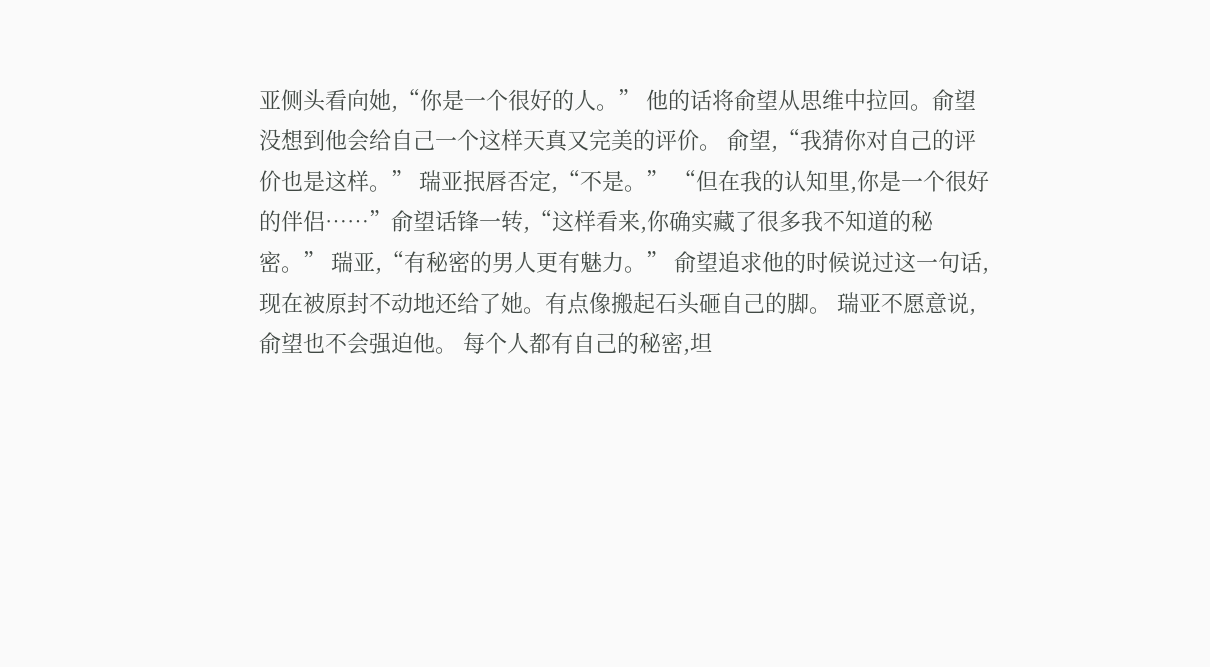亚侧头看向她,“你是一个很好的人。” 他的话将俞望从思维中拉回。俞望没想到他会给自己一个这样天真又完美的评价。 俞望,“我猜你对自己的评价也是这样。” 瑞亚抿唇否定,“不是。” “但在我的认知里,你是一个很好的伴侣……”俞望话锋一转,“这样看来,你确实藏了很多我不知道的秘密。” 瑞亚,“有秘密的男人更有魅力。” 俞望追求他的时候说过这一句话,现在被原封不动地还给了她。有点像搬起石头砸自己的脚。 瑞亚不愿意说,俞望也不会强迫他。 每个人都有自己的秘密,坦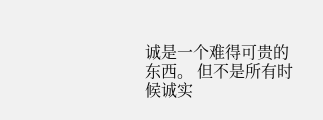诚是一个难得可贵的东西。 但不是所有时候诚实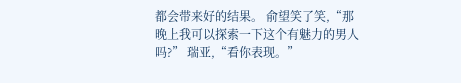都会带来好的结果。 俞望笑了笑,“那晚上我可以探索一下这个有魅力的男人吗?” 瑞亚,“看你表现。”